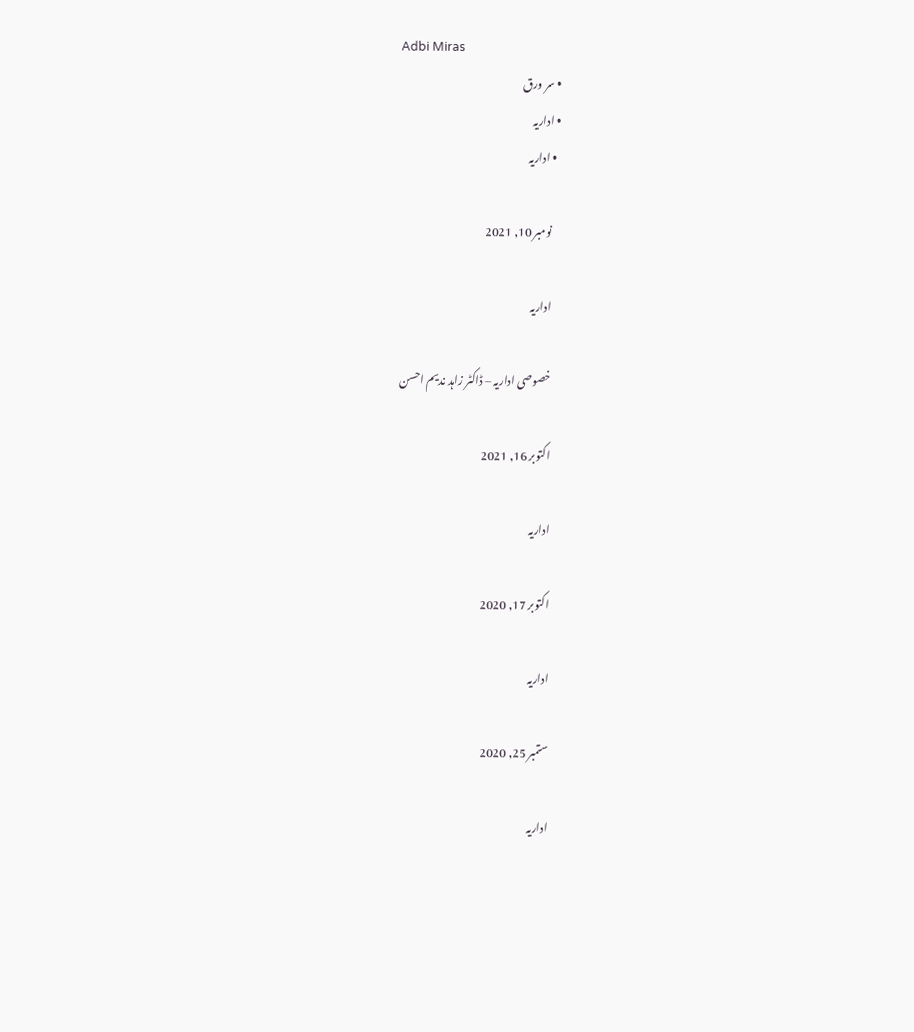Adbi Miras
  • سر ورق
  • اداریہ
    • اداریہ

      نومبر 10, 2021

      اداریہ

      خصوصی اداریہ – ڈاکٹر زاہد ندیم احسن

      اکتوبر 16, 2021

      اداریہ

      اکتوبر 17, 2020

      اداریہ

      ستمبر 25, 2020

      اداریہ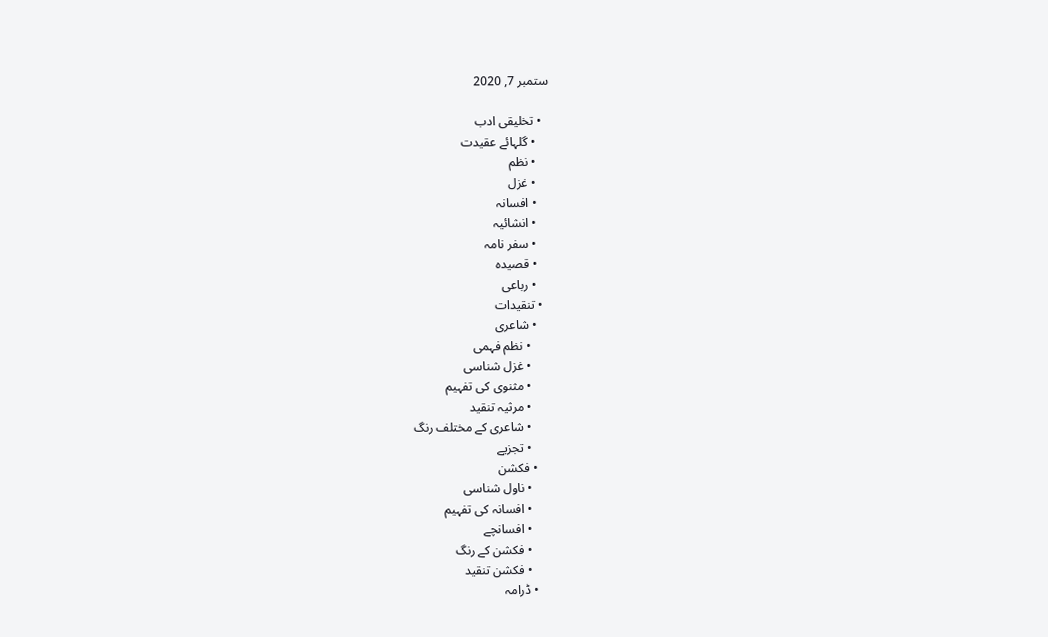ستمبر 7, 2020

  • تخلیقی ادب
    • گلہائے عقیدت
    • نظم
    • غزل
    • افسانہ
    • انشائیہ
    • سفر نامہ
    • قصیدہ
    • رباعی
  • تنقیدات
    • شاعری
      • نظم فہمی
      • غزل شناسی
      • مثنوی کی تفہیم
      • مرثیہ تنقید
      • شاعری کے مختلف رنگ
      • تجزیے
    • فکشن
      • ناول شناسی
      • افسانہ کی تفہیم
      • افسانچے
      • فکشن کے رنگ
      • فکشن تنقید
    • ڈرامہ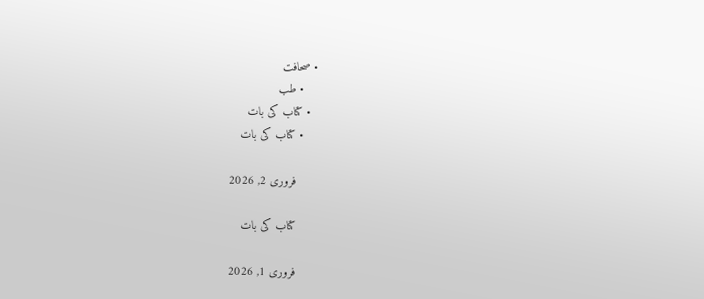• صحافت
    • طب
  • کتاب کی بات
    • کتاب کی بات

      فروری 2, 2026

      کتاب کی بات

      فروری 1, 2026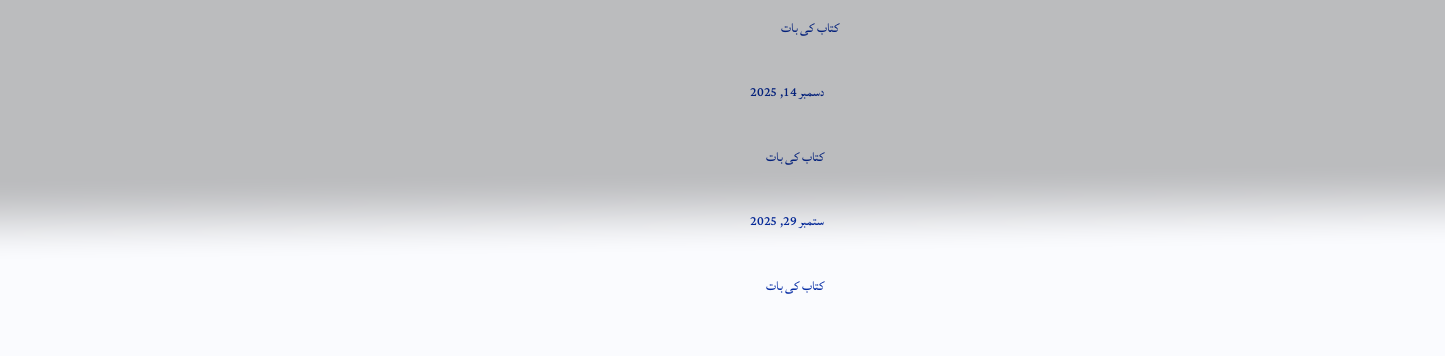کتاب کی بات

      دسمبر 14, 2025

      کتاب کی بات

      ستمبر 29, 2025

      کتاب کی بات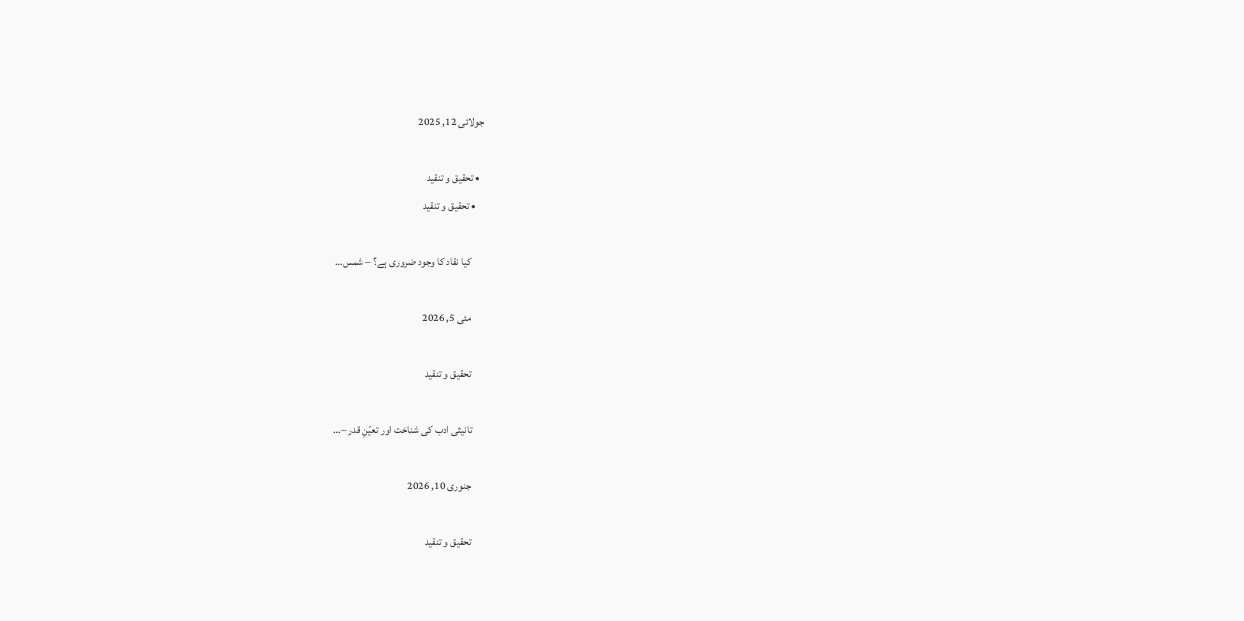جولائی 12, 2025

  • تحقیق و تنقید
    • تحقیق و تنقید

      کیا نقاد کا وجود ضروری ہے؟ – شمس…

      مئی 5, 2026

      تحقیق و تنقید

      تانیثی ادب کی شناخت اور تعیّنِ قدر –…

      جنوری 10, 2026

      تحقیق و تنقید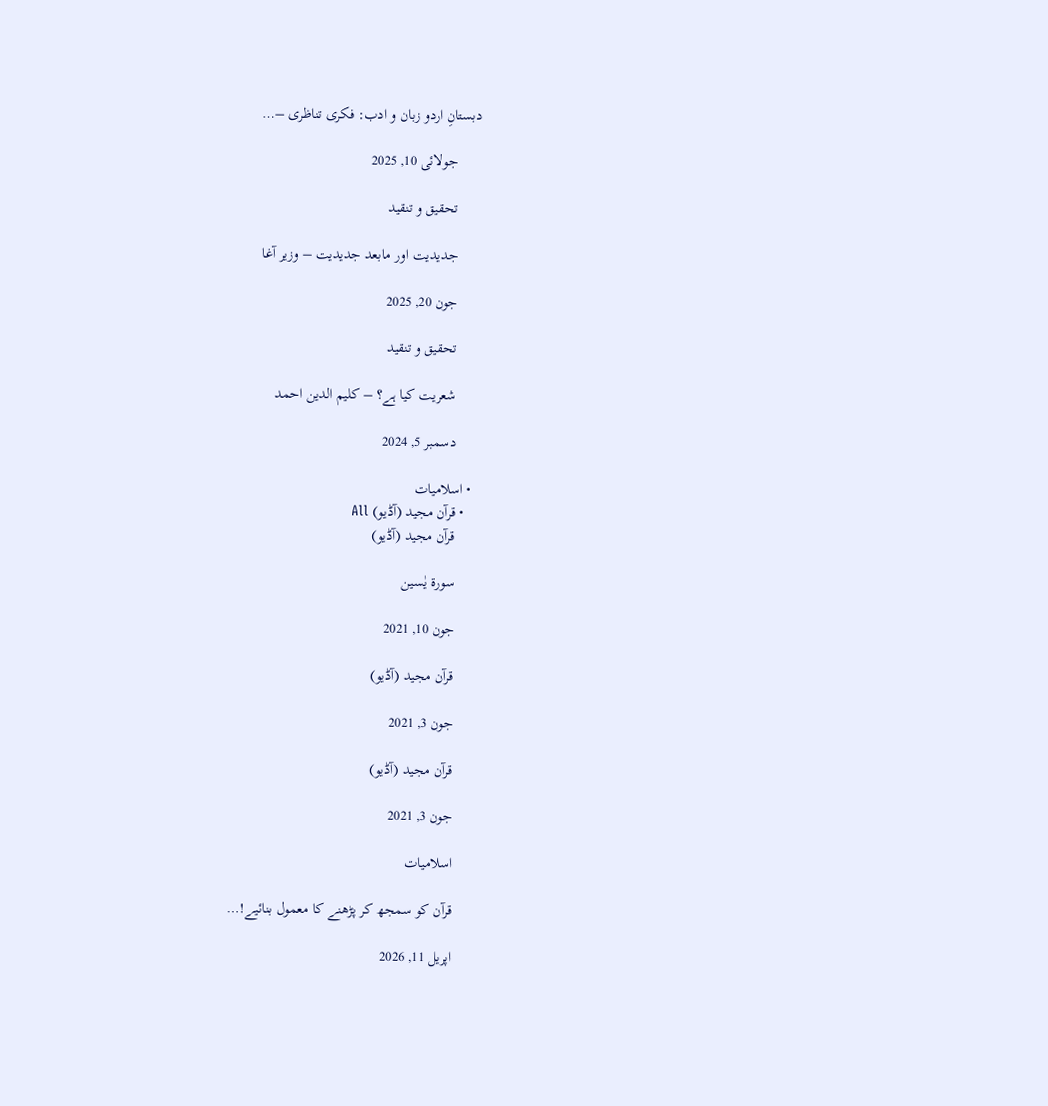دبستانِ اردو زبان و ادب: فکری تناظری –…

      جولائی 10, 2025

      تحقیق و تنقید

      جدیدیت اور مابعد جدیدیت – وزیر آغا

      جون 20, 2025

      تحقیق و تنقید

      شعریت کیا ہے؟ – کلیم الدین احمد

      دسمبر 5, 2024

  • اسلامیات
    • قرآن مجید (آڈیو) All
      قرآن مجید (آڈیو)

      سورۃ یٰسین

      جون 10, 2021

      قرآن مجید (آڈیو)

      جون 3, 2021

      قرآن مجید (آڈیو)

      جون 3, 2021

      اسلامیات

      قرآن کو سمجھ کر پڑھنے کا معمول بنائیے!…

      اپریل 11, 2026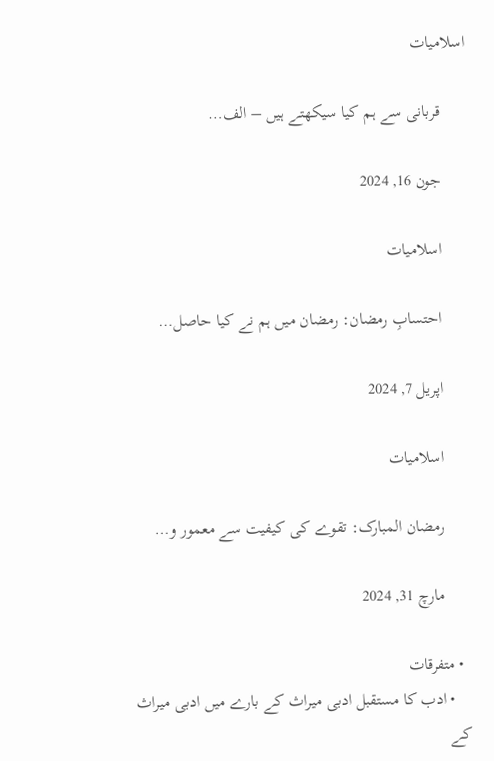اسلامیات

      قربانی سے ہم کیا سیکھتے ہیں – الف…

      جون 16, 2024

      اسلامیات

      احتسابِ رمضان: رمضان میں ہم نے کیا حاصل…

      اپریل 7, 2024

      اسلامیات

      رمضان المبارک: تقوے کی کیفیت سے معمور و…

      مارچ 31, 2024

  • متفرقات
    • ادب کا مستقبل ادبی میراث کے بارے میں ادبی میراث کے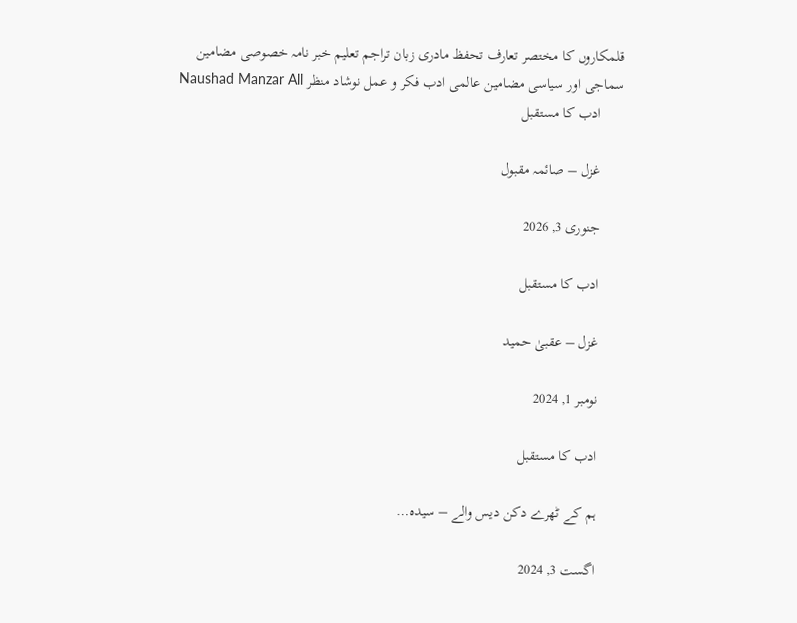قلمکاروں کا مختصر تعارف تحفظ مادری زبان تراجم تعلیم خبر نامہ خصوصی مضامین سماجی اور سیاسی مضامین عالمی ادب فکر و عمل نوشاد منظر Naushad Manzar All
      ادب کا مستقبل

      غزل – صائمہ مقبول

      جنوری 3, 2026

      ادب کا مستقبل

      غزل – عقبیٰ حمید

      نومبر 1, 2024

      ادب کا مستقبل

      ہم کے ٹھرے دکن دیس والے – سیدہ…

      اگست 3, 2024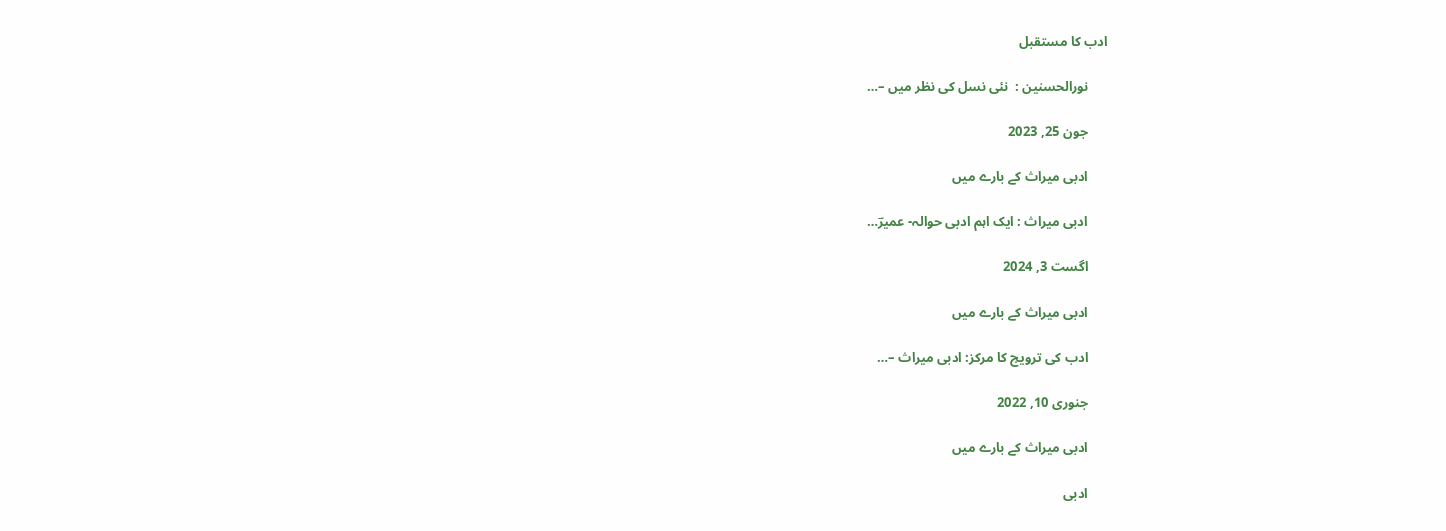ادب کا مستقبل

      نورالحسنین :  نئی نسل کی نظر میں –…

      جون 25, 2023

      ادبی میراث کے بارے میں

      ادبی میراث : ایک اہم ادبی حوالہ- عمیرؔ…

      اگست 3, 2024

      ادبی میراث کے بارے میں

      ادب کی ترویج کا مرکز: ادبی میراث –…

      جنوری 10, 2022

      ادبی میراث کے بارے میں

      ادبی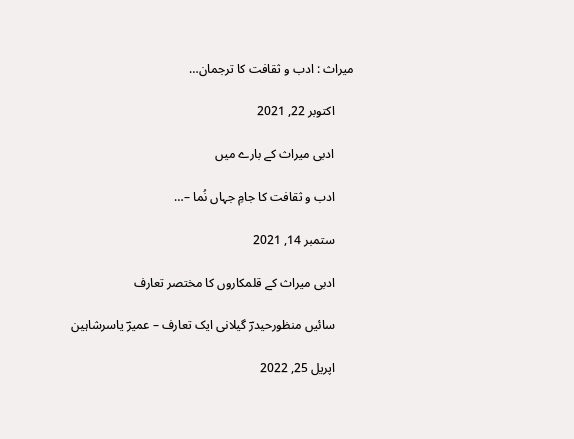میراث : ادب و ثقافت کا ترجمان…

      اکتوبر 22, 2021

      ادبی میراث کے بارے میں

      ادب و ثقافت کا جامِ جہاں نُما –…

      ستمبر 14, 2021

      ادبی میراث کے قلمکاروں کا مختصر تعارف

      سائیں منظورحیدرؔ گیلانی ایک تعارف – عمیرؔ یاسرشاہین

      اپریل 25, 2022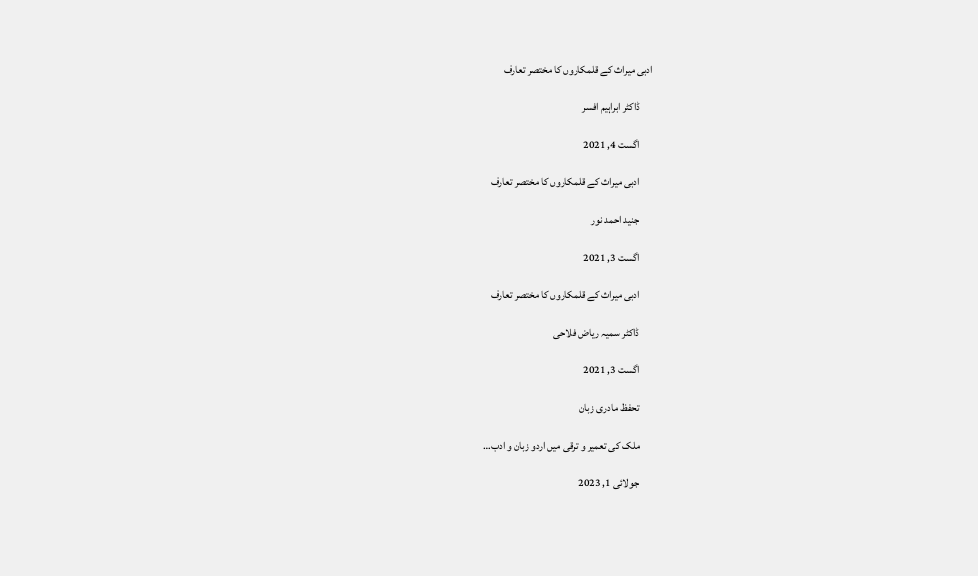ادبی میراث کے قلمکاروں کا مختصر تعارف

      ڈاکٹر ابراہیم افسر

      اگست 4, 2021

      ادبی میراث کے قلمکاروں کا مختصر تعارف

      جنید احمد نور

      اگست 3, 2021

      ادبی میراث کے قلمکاروں کا مختصر تعارف

      ڈاکٹر سمیہ ریاض فلاحی

      اگست 3, 2021

      تحفظ مادری زبان

      ملک کی تعمیر و ترقی میں اردو زبان و ادب…

      جولائی 1, 2023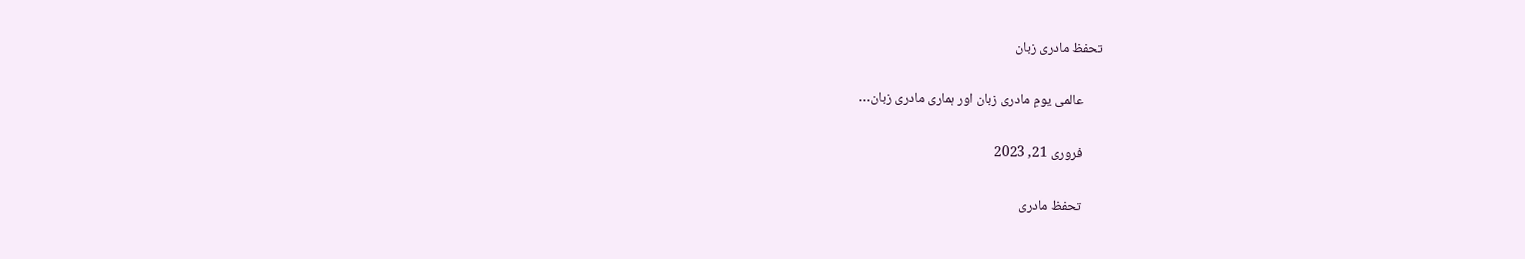تحفظ مادری زبان

      عالمی یومِ مادری زبان اور ہماری مادری زبان…

      فروری 21, 2023

      تحفظ مادری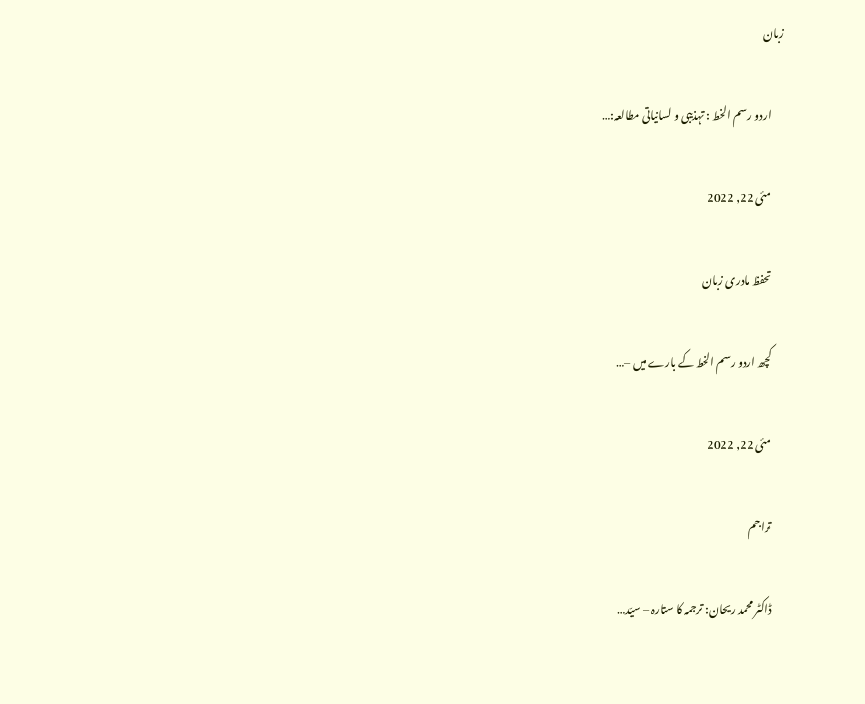زبان

      اردو رسم الخط : تہذیبی و لسانیاتی مطالعہ:…

      مئی 22, 2022

      تحفظ مادری زبان

      کچھ اردو رسم الخط کے بارے میں –…

      مئی 22, 2022

      تراجم

      ڈاکٹر محمد ریحان: ترجمہ کا ستارہ – سیّد…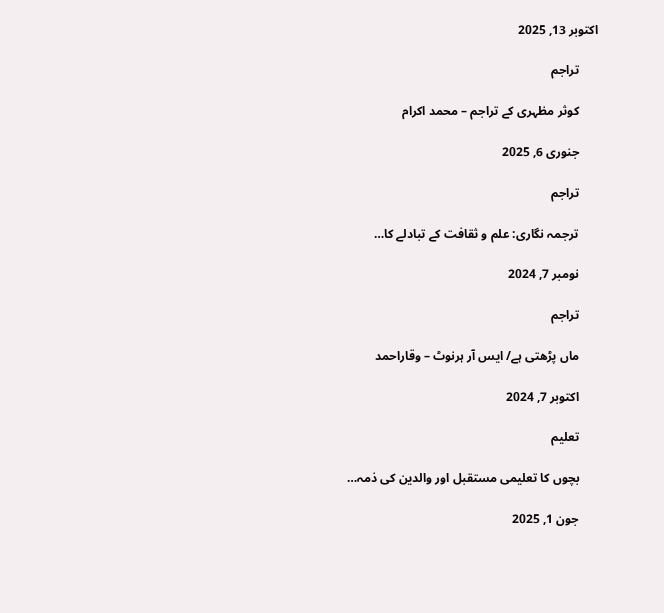اکتوبر 13, 2025

      تراجم

      کوثر مظہری کے تراجم – محمد اکرام

      جنوری 6, 2025

      تراجم

      ترجمہ نگاری: علم و ثقافت کے تبادلے کا…

      نومبر 7, 2024

      تراجم

      ماں پڑھتی ہے/ ایس آر ہرنوٹ – وقاراحمد

      اکتوبر 7, 2024

      تعلیم

      بچوں کا تعلیمی مستقبل اور والدین کی ذمہ…

      جون 1, 2025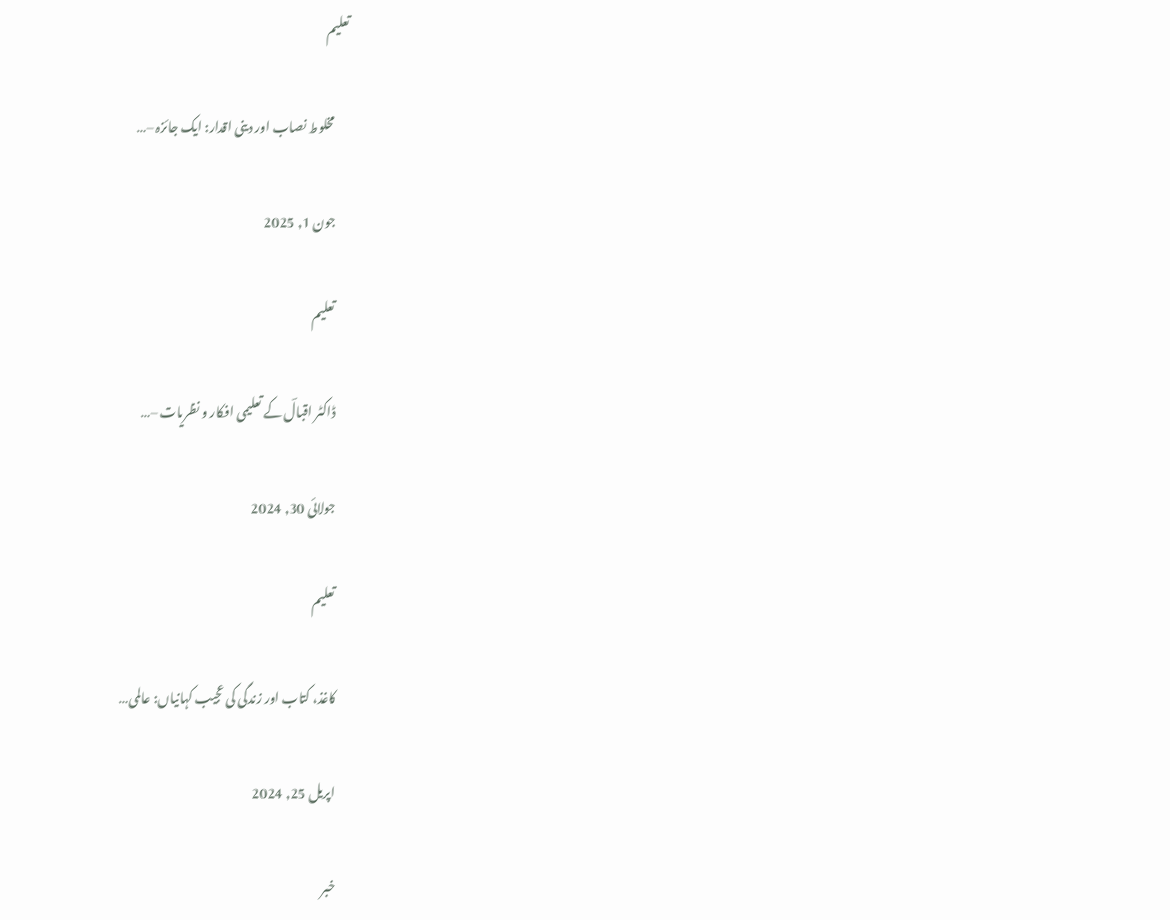تعلیم

      مخلوط نصاب اور دینی اقدار: ایک جائزہ –…

      جون 1, 2025

      تعلیم

      ڈاکٹر اقبالؔ کے تعلیمی افکار و نظریات –…

      جولائی 30, 2024

      تعلیم

      کاغذ، کتاب اور زندگی کی عجیب کہانیاں: عالمی…

      اپریل 25, 2024

      خبر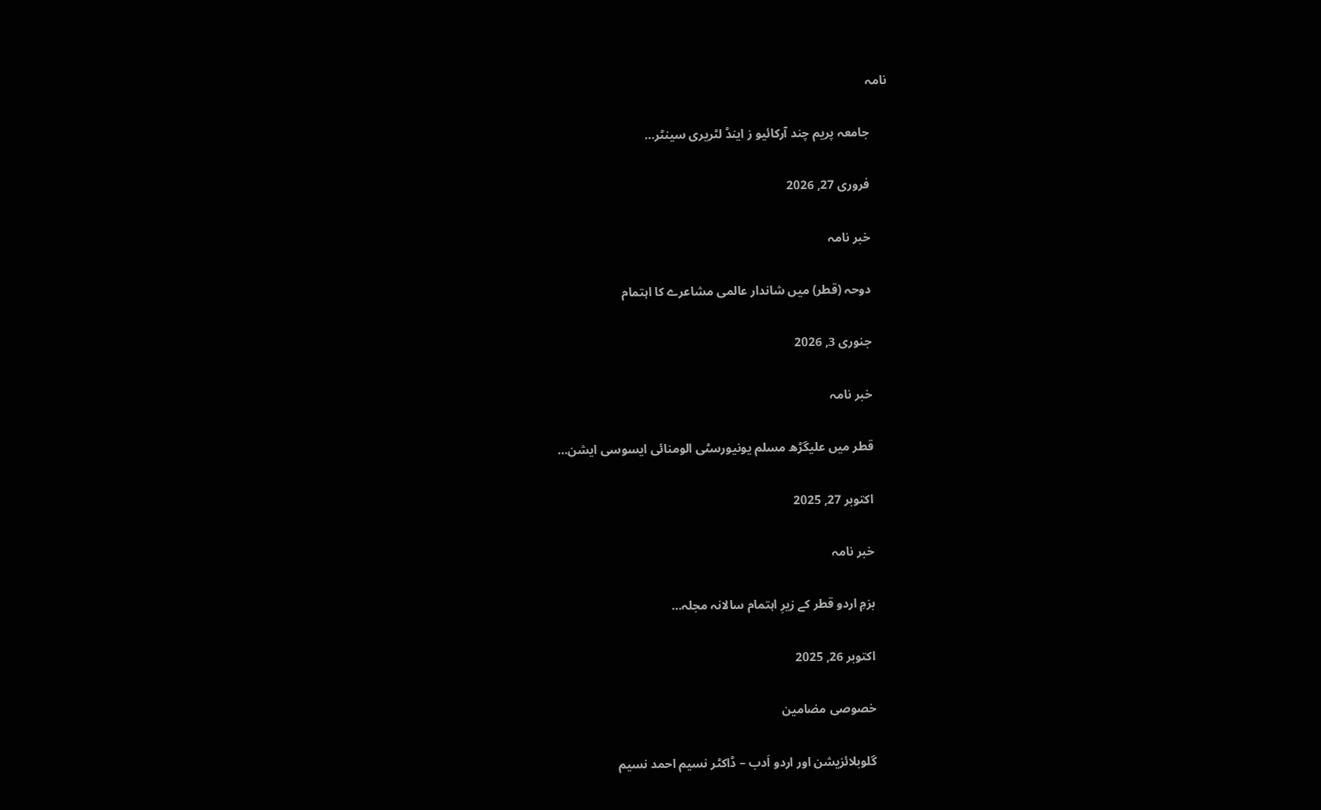نامہ

      جامعہ پریم چند آرکائیو ز اینڈ لٹریری سینٹر…

      فروری 27, 2026

      خبر نامہ

      دوحہ (قطر) میں شاندار عالمی مشاعرے کا اہتمام

      جنوری 3, 2026

      خبر نامہ

      قطر میں علیگڑھ مسلم یونیورسٹی الومنائی ایسوسی ایشن…

      اکتوبر 27, 2025

      خبر نامہ

      بزمِ اردو قطر کے زیرِ اہتمام سالانہ مجلہ…

      اکتوبر 26, 2025

      خصوصی مضامین

      گلوبلائزیشن اور اردو اَدب – ڈاکٹر نسیم احمد نسیم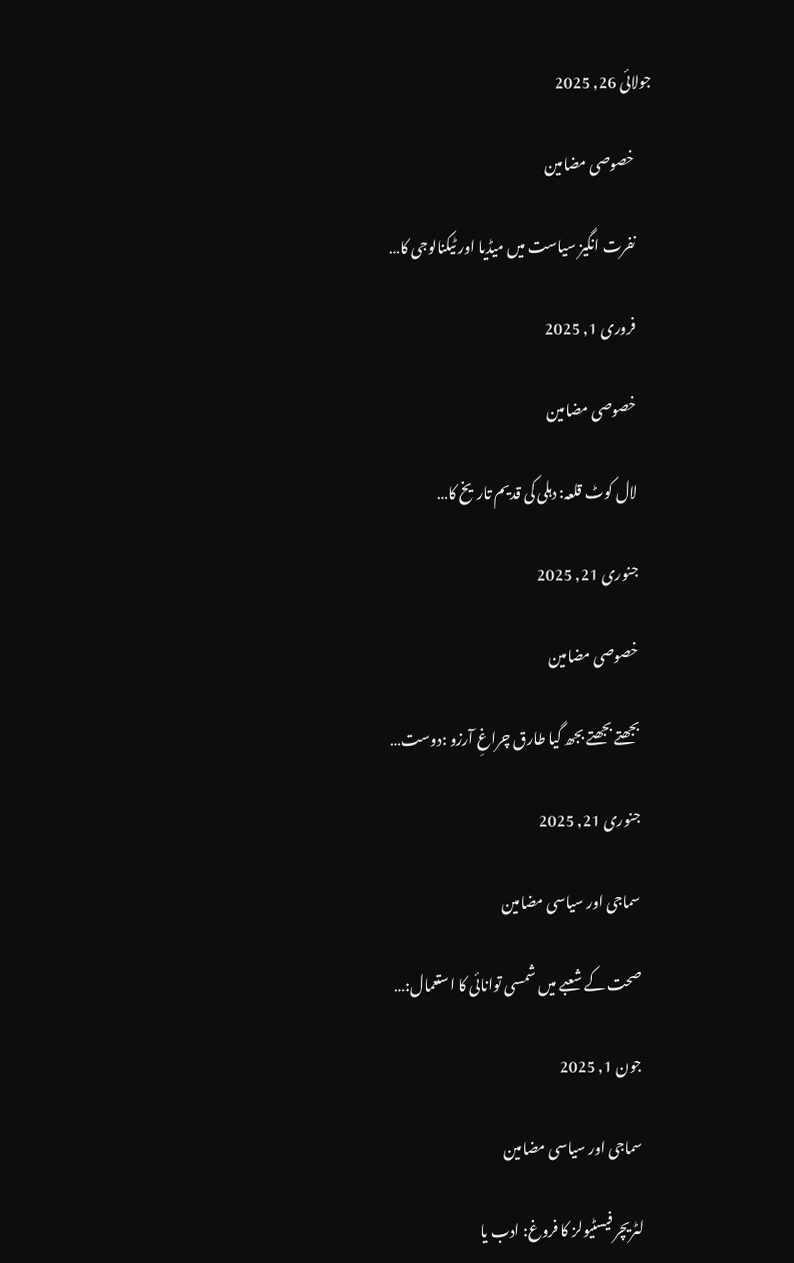جولائی 26, 2025

      خصوصی مضامین

      نفرت انگیز سیاست میں میڈیا اور ٹیکنالوجی کا…

      فروری 1, 2025

      خصوصی مضامین

      لال کوٹ قلعہ: دہلی کی قدیم تاریخ کا…

      جنوری 21, 2025

      خصوصی مضامین

      بجھتے بجھتے بجھ گیا طارق چراغِ آرزو :دوست…

      جنوری 21, 2025

      سماجی اور سیاسی مضامین

      صحت کے شعبے میں شمسی توانائی کا استعمال:…

      جون 1, 2025

      سماجی اور سیاسی مضامین

      لٹریچر فیسٹیولز کا فروغ: ادب یا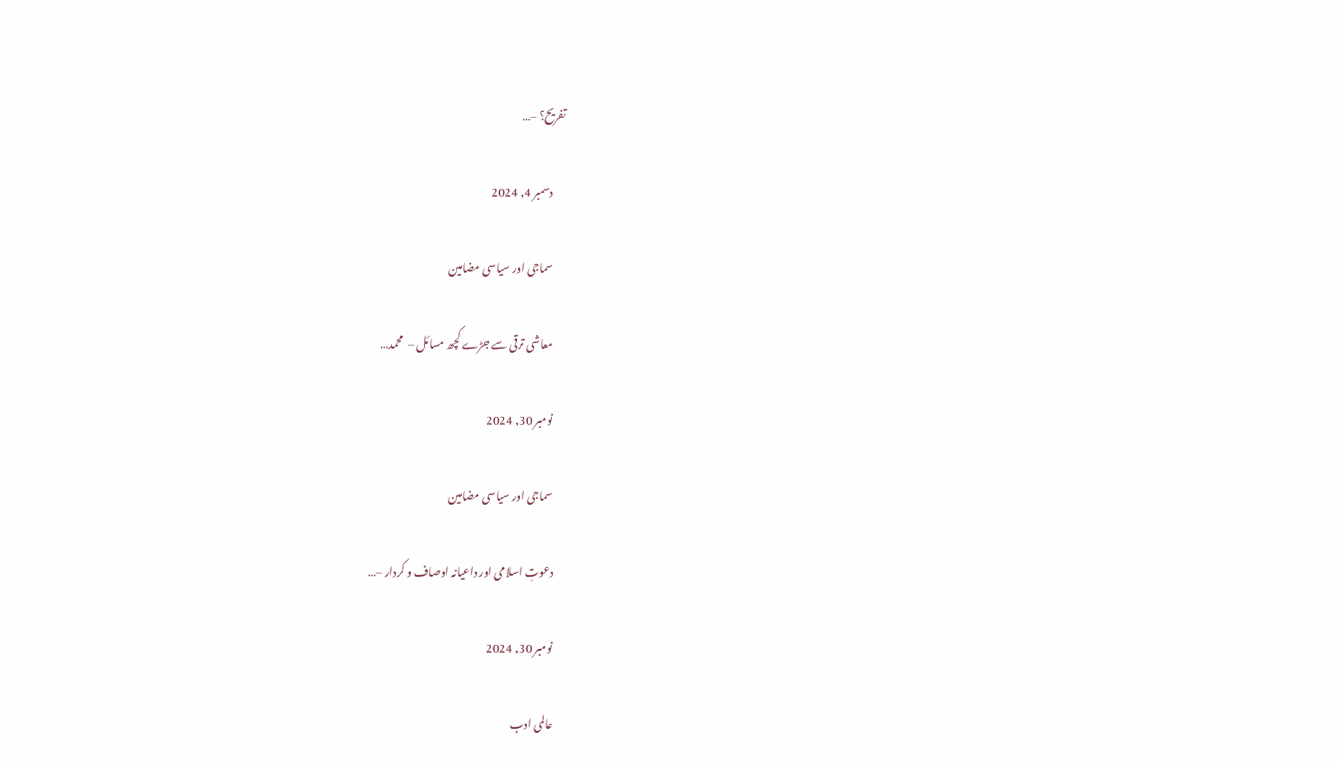تفریح؟ –…

      دسمبر 4, 2024

      سماجی اور سیاسی مضامین

      معاشی ترقی سے جڑے کچھ مسائل –  محمد…

      نومبر 30, 2024

      سماجی اور سیاسی مضامین

      دعوتِ اسلامی اور داعیانہ اوصاف و کردار –…

      نومبر 30, 2024

      عالمی ادب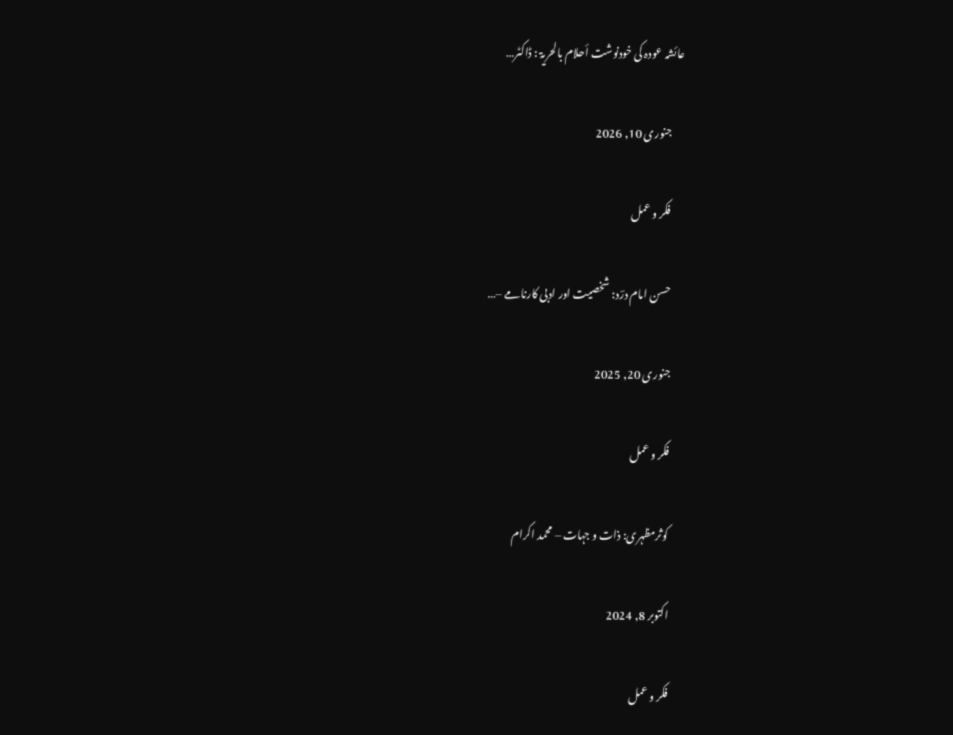عائشہ عودہ کی خودنوشت أحلام بالحریۃ : ڈاکٹر…

      جنوری 10, 2026

      فکر و عمل

      حسن امام درؔد: شخصیت اور ادبی کارنامے –…

      جنوری 20, 2025

      فکر و عمل

      کوثرمظہری: ذات و جہات – محمد اکرام

      اکتوبر 8, 2024

      فکر و عمل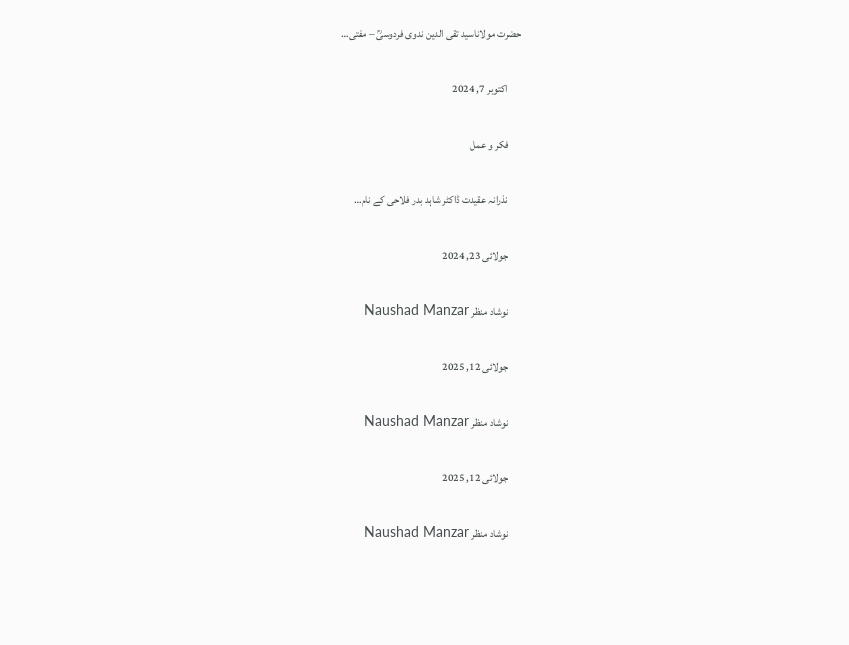حضرت مولاناسید تقی الدین ندوی فردوسیؒ – مفتی…

      اکتوبر 7, 2024

      فکر و عمل

      نذرانہ عقیدت ڈاکٹر شاہد بدر فلاحی کے نام…

      جولائی 23, 2024

      نوشاد منظر Naushad Manzar

      جولائی 12, 2025

      نوشاد منظر Naushad Manzar

      جولائی 12, 2025

      نوشاد منظر Naushad Manzar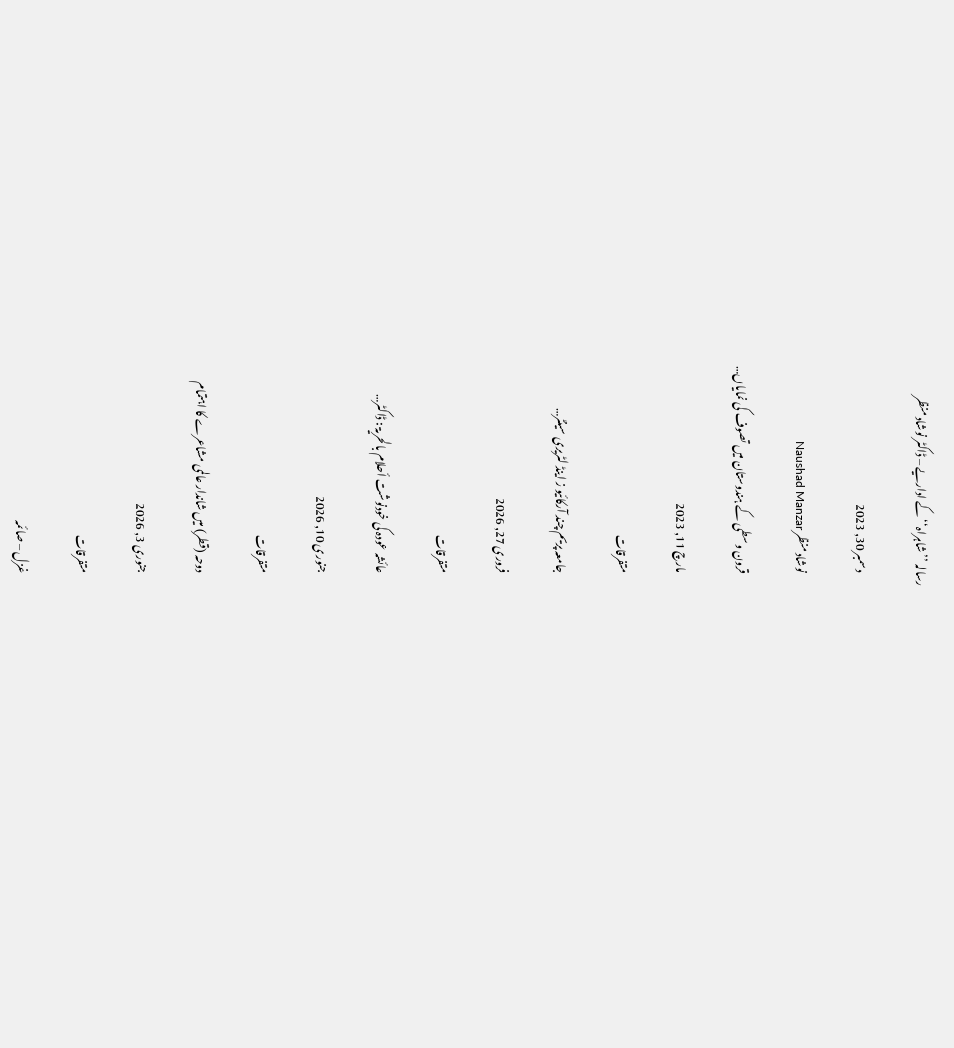رسالہ ’’شاہراہ‘‘ کے اداریے – ڈاکٹر نوشاد منظر

      دسمبر 30, 2023

      نوشاد منظر Naushad Manzar

      قرون وسطی کے ہندوستان میں تصوف کی نمایاں…

      مارچ 11, 2023

      متفرقات

      جامعہ پریم چند آرکائیو ز اینڈ لٹریری سینٹر…

      فروری 27, 2026

      متفرقات

      عائشہ عودہ کی خودنوشت أحلام بالحریۃ : ڈاکٹر…

      جنوری 10, 2026

      متفرقات

      دوحہ (قطر) میں شاندار عالمی مشاعرے کا اہتمام

      جنوری 3, 2026

      متفرقات

      غزل – صائمہ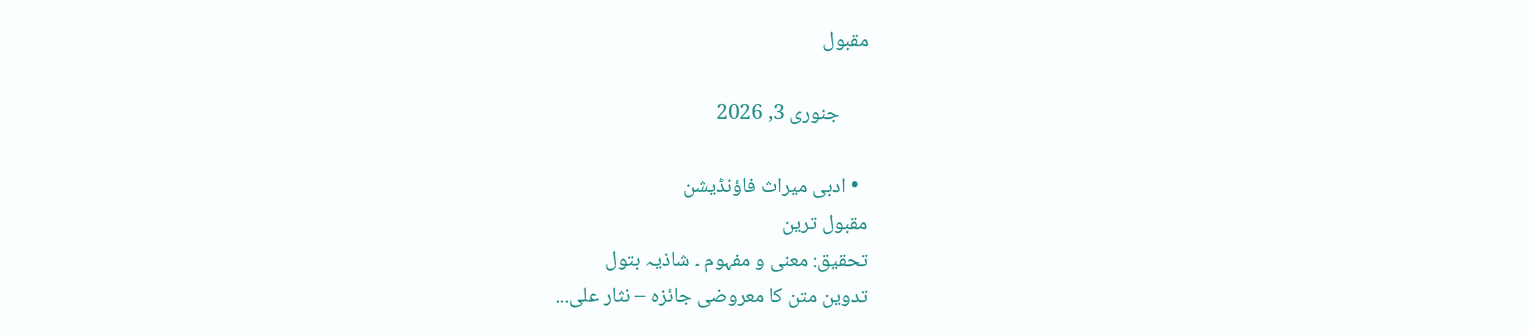مقبول

      جنوری 3, 2026

  • ادبی میراث فاؤنڈیشن
مقبول ترین
تحقیق: معنی و مفہوم ۔ شاذیہ بتول
تدوین متن کا معروضی جائزہ – نثار علی...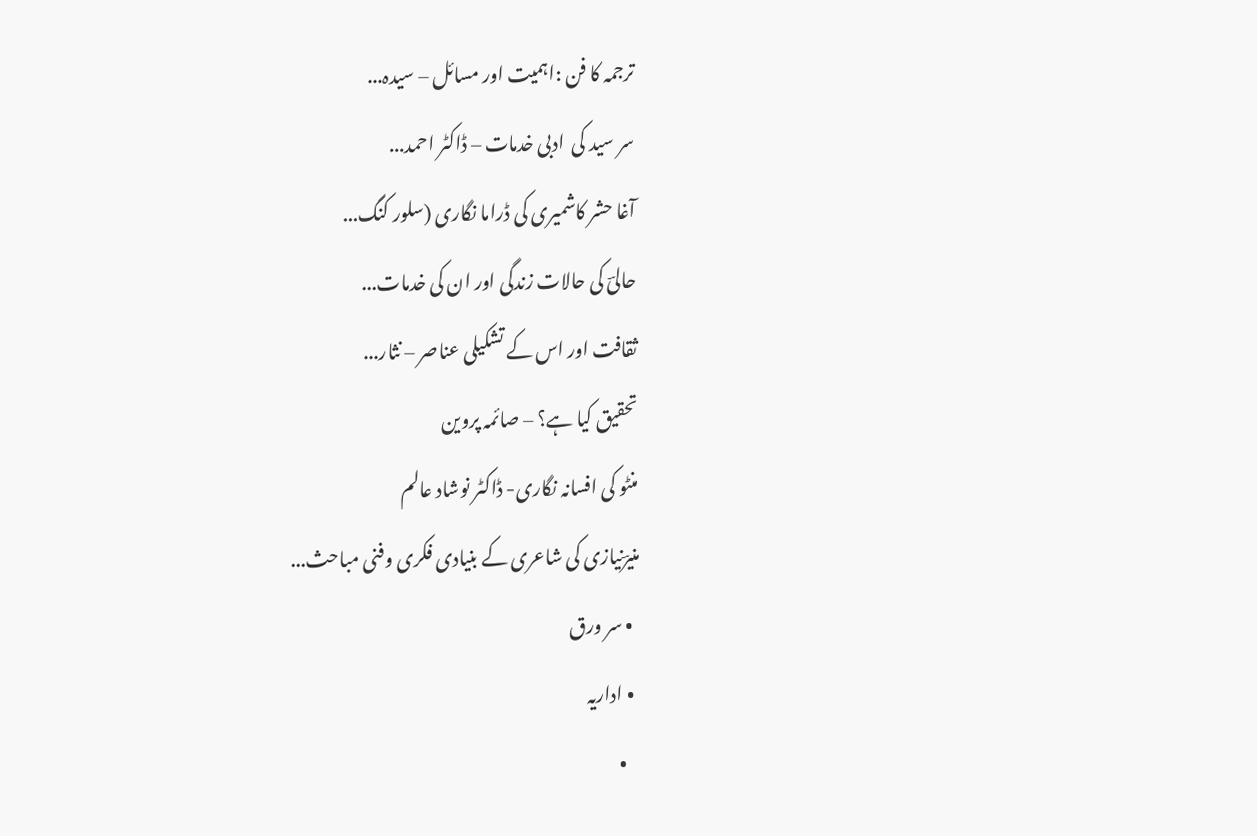ترجمہ کا فن :اہمیت اور مسائل – سیدہ...
سر سید کی  ادبی خدمات – ڈاکٹر احمد...
آغا حشر کاشمیری کی ڈراما نگاری (سلور کنگ...
حالیؔ کی حالات زندگی اور ان کی خدمات...
ثقافت اور اس کے تشکیلی عناصر – نثار...
تحقیق کیا ہے؟ – صائمہ پروین
منٹو کی افسانہ نگاری- ڈاکٹر نوشاد عالم
منیرؔنیازی کی شاعری کے بنیادی فکری وفنی مباحث...
  • سر ورق
  • اداریہ
    •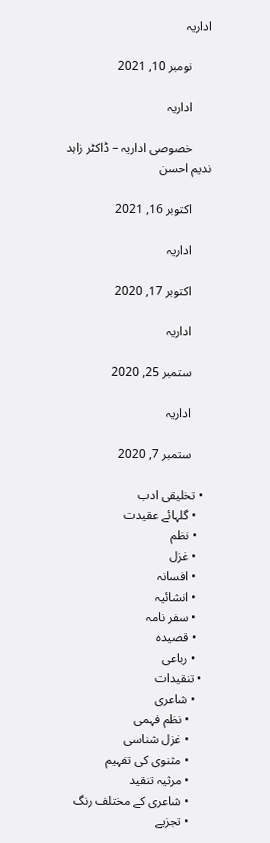اداریہ

      نومبر 10, 2021

      اداریہ

      خصوصی اداریہ – ڈاکٹر زاہد ندیم احسن

      اکتوبر 16, 2021

      اداریہ

      اکتوبر 17, 2020

      اداریہ

      ستمبر 25, 2020

      اداریہ

      ستمبر 7, 2020

  • تخلیقی ادب
    • گلہائے عقیدت
    • نظم
    • غزل
    • افسانہ
    • انشائیہ
    • سفر نامہ
    • قصیدہ
    • رباعی
  • تنقیدات
    • شاعری
      • نظم فہمی
      • غزل شناسی
      • مثنوی کی تفہیم
      • مرثیہ تنقید
      • شاعری کے مختلف رنگ
      • تجزیے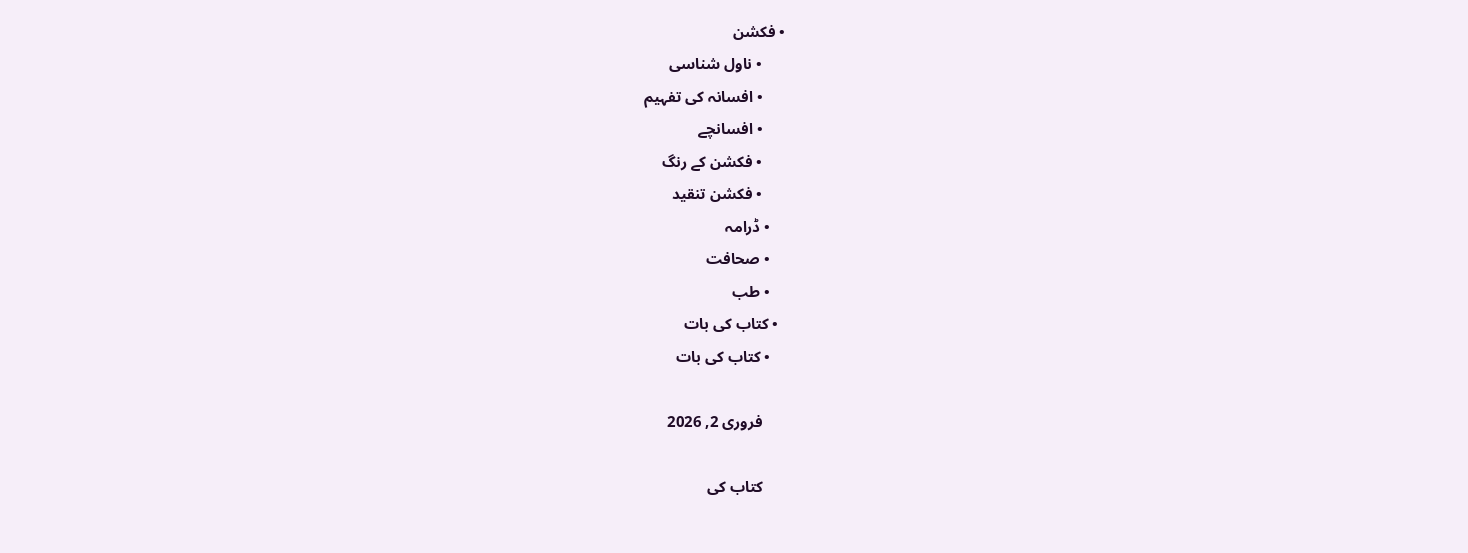• فکشن
      • ناول شناسی
      • افسانہ کی تفہیم
      • افسانچے
      • فکشن کے رنگ
      • فکشن تنقید
    • ڈرامہ
    • صحافت
    • طب
  • کتاب کی بات
    • کتاب کی بات

      فروری 2, 2026

      کتاب کی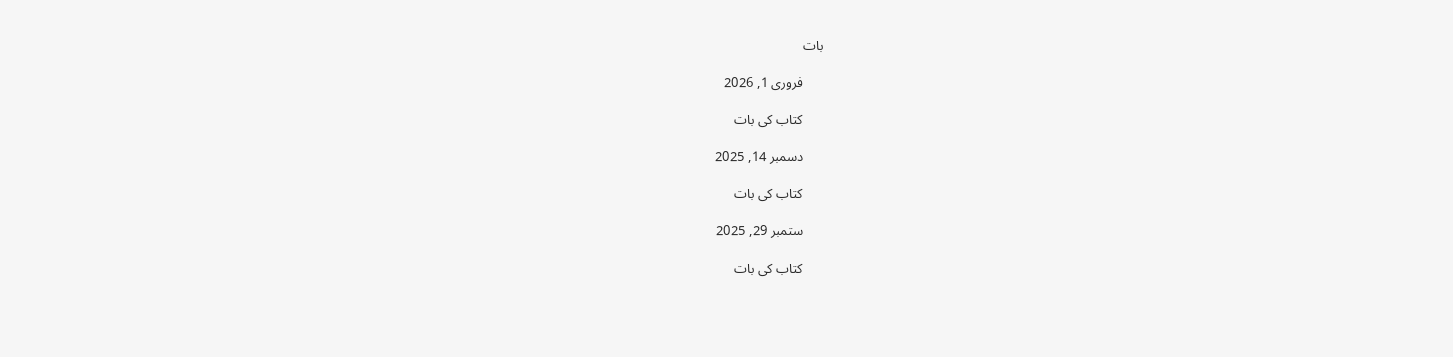بات

      فروری 1, 2026

      کتاب کی بات

      دسمبر 14, 2025

      کتاب کی بات

      ستمبر 29, 2025

      کتاب کی بات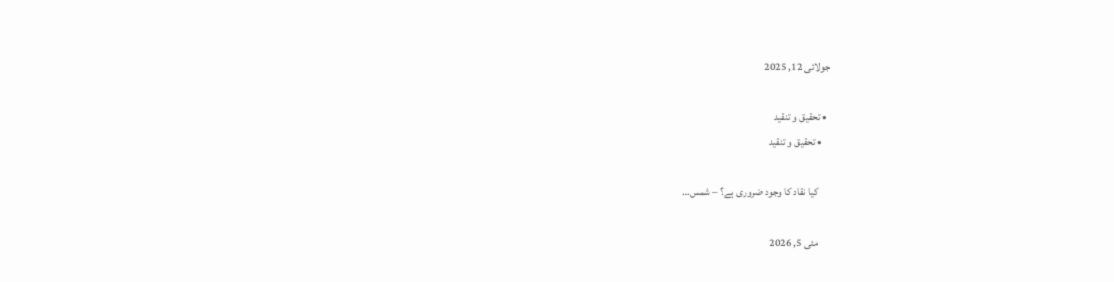جولائی 12, 2025

  • تحقیق و تنقید
    • تحقیق و تنقید

      کیا نقاد کا وجود ضروری ہے؟ – شمس…

      مئی 5, 2026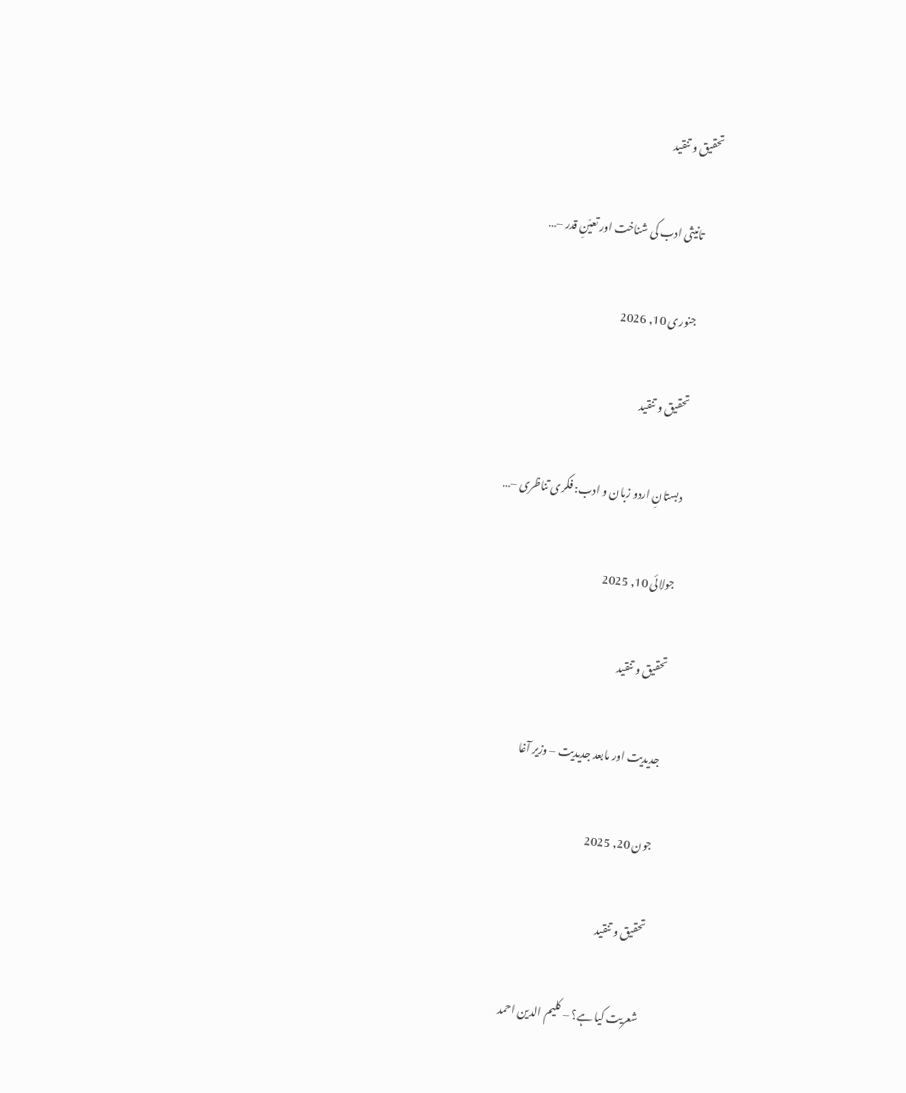تحقیق و تنقید

      تانیثی ادب کی شناخت اور تعیّنِ قدر –…

      جنوری 10, 2026

      تحقیق و تنقید

      دبستانِ اردو زبان و ادب: فکری تناظری –…

      جولائی 10, 2025

      تحقیق و تنقید

      جدیدیت اور مابعد جدیدیت – وزیر آغا

      جون 20, 2025

      تحقیق و تنقید

      شعریت کیا ہے؟ – کلیم الدین احمد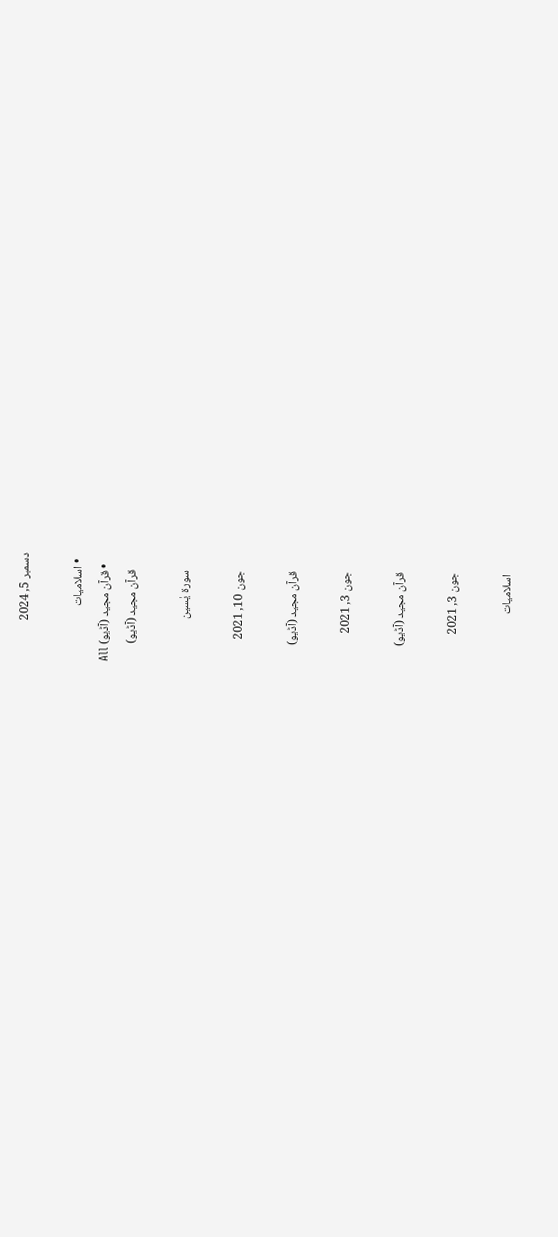دسمبر 5, 2024

  • اسلامیات
    • قرآن مجید (آڈیو) All
      قرآن مجید (آڈیو)

      سورۃ یٰسین

      جون 10, 2021

      قرآن مجید (آڈیو)

      جون 3, 2021

      قرآن مجید (آڈیو)

      جون 3, 2021

      اسلامیات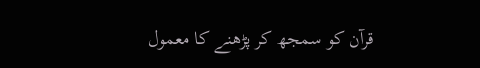قرآن کو سمجھ کر پڑھنے کا معمول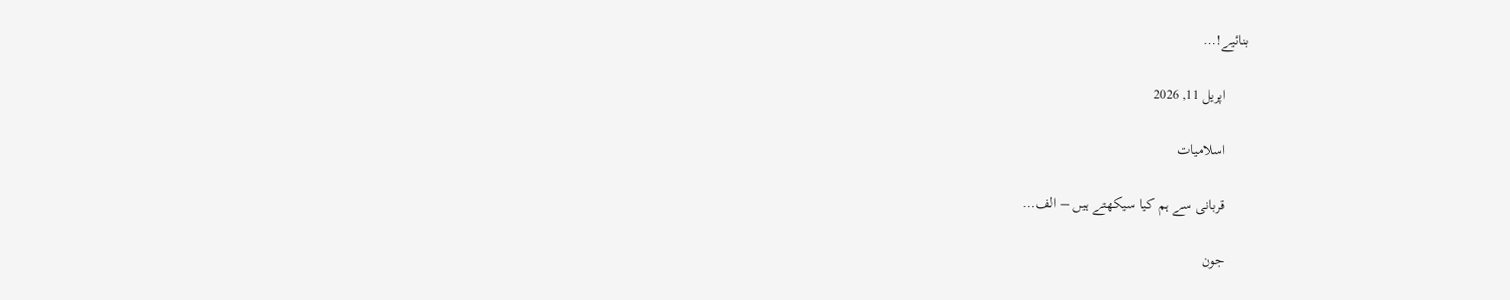بنائیے!…

      اپریل 11, 2026

      اسلامیات

      قربانی سے ہم کیا سیکھتے ہیں – الف…

      جون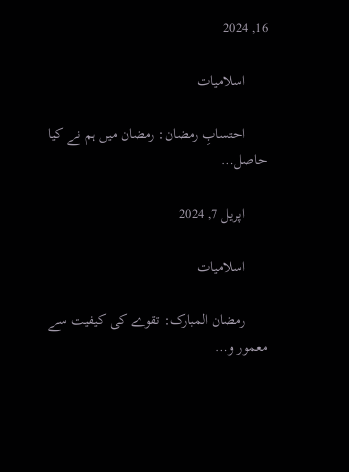16, 2024

      اسلامیات

      احتسابِ رمضان: رمضان میں ہم نے کیا حاصل…

      اپریل 7, 2024

      اسلامیات

      رمضان المبارک: تقوے کی کیفیت سے معمور و…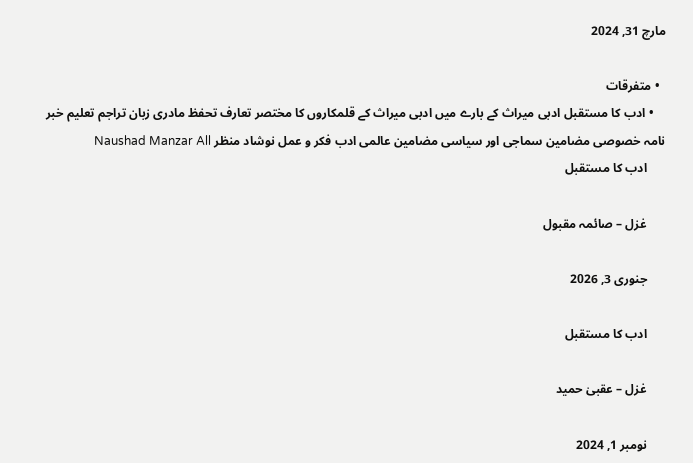مارچ 31, 2024

  • متفرقات
    • ادب کا مستقبل ادبی میراث کے بارے میں ادبی میراث کے قلمکاروں کا مختصر تعارف تحفظ مادری زبان تراجم تعلیم خبر نامہ خصوصی مضامین سماجی اور سیاسی مضامین عالمی ادب فکر و عمل نوشاد منظر Naushad Manzar All
      ادب کا مستقبل

      غزل – صائمہ مقبول

      جنوری 3, 2026

      ادب کا مستقبل

      غزل – عقبیٰ حمید

      نومبر 1, 2024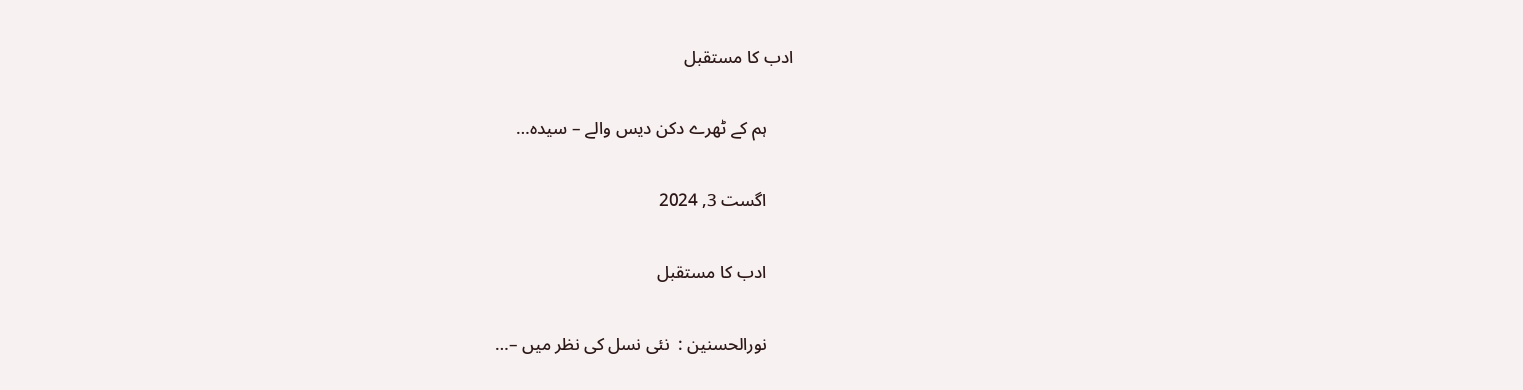ادب کا مستقبل

      ہم کے ٹھرے دکن دیس والے – سیدہ…

      اگست 3, 2024

      ادب کا مستقبل

      نورالحسنین :  نئی نسل کی نظر میں –…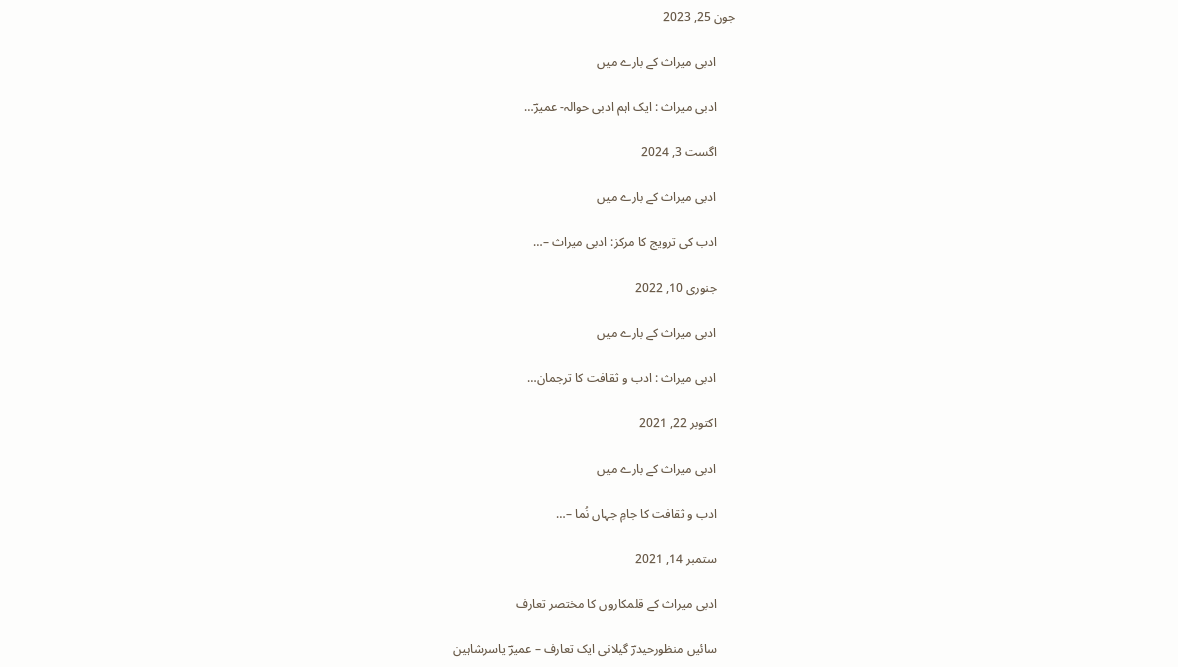جون 25, 2023

      ادبی میراث کے بارے میں

      ادبی میراث : ایک اہم ادبی حوالہ- عمیرؔ…

      اگست 3, 2024

      ادبی میراث کے بارے میں

      ادب کی ترویج کا مرکز: ادبی میراث –…

      جنوری 10, 2022

      ادبی میراث کے بارے میں

      ادبی میراث : ادب و ثقافت کا ترجمان…

      اکتوبر 22, 2021

      ادبی میراث کے بارے میں

      ادب و ثقافت کا جامِ جہاں نُما –…

      ستمبر 14, 2021

      ادبی میراث کے قلمکاروں کا مختصر تعارف

      سائیں منظورحیدرؔ گیلانی ایک تعارف – عمیرؔ یاسرشاہین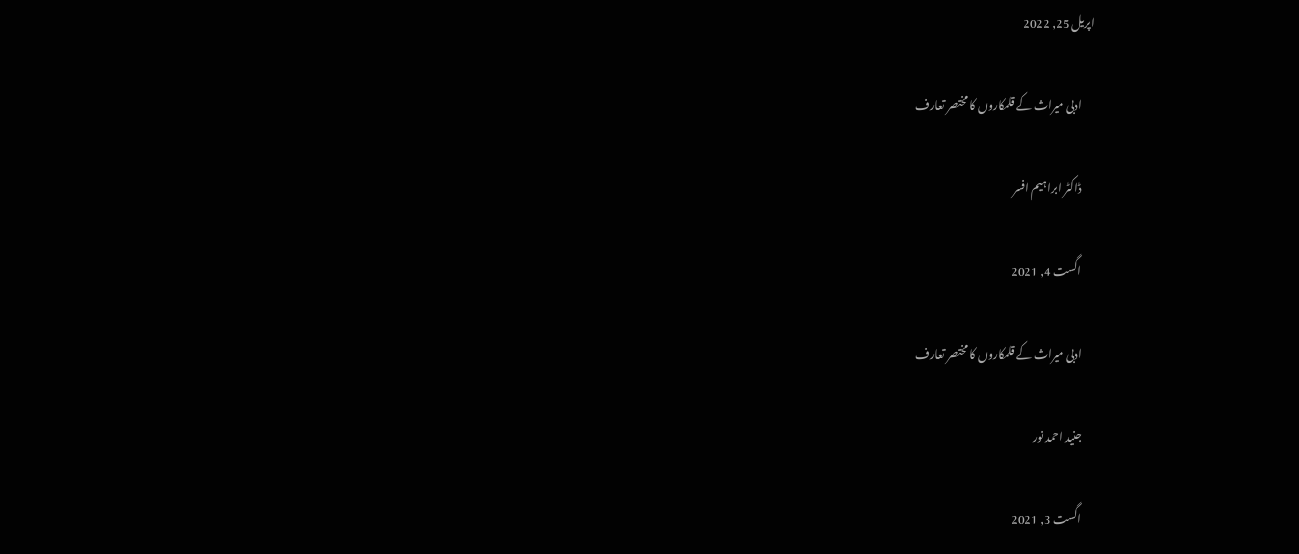اپریل 25, 2022

      ادبی میراث کے قلمکاروں کا مختصر تعارف

      ڈاکٹر ابراہیم افسر

      اگست 4, 2021

      ادبی میراث کے قلمکاروں کا مختصر تعارف

      جنید احمد نور

      اگست 3, 2021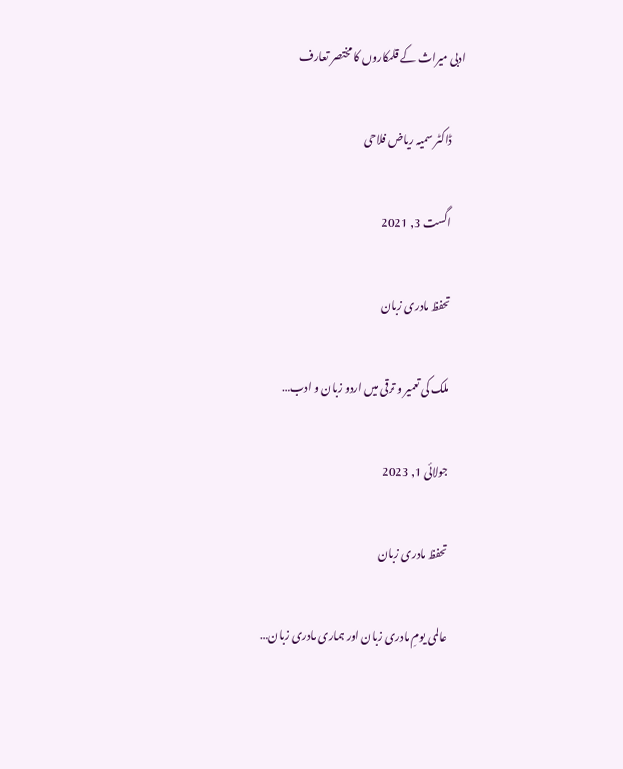ادبی میراث کے قلمکاروں کا مختصر تعارف

      ڈاکٹر سمیہ ریاض فلاحی

      اگست 3, 2021

      تحفظ مادری زبان

      ملک کی تعمیر و ترقی میں اردو زبان و ادب…

      جولائی 1, 2023

      تحفظ مادری زبان

      عالمی یومِ مادری زبان اور ہماری مادری زبان…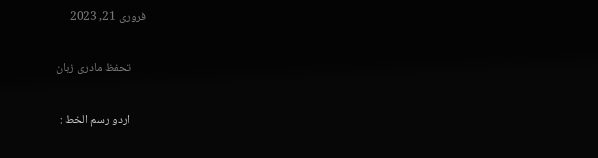فروری 21, 2023

      تحفظ مادری زبان

      اردو رسم الخط :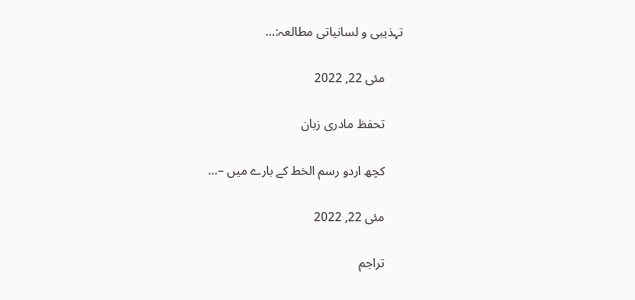تہذیبی و لسانیاتی مطالعہ:…

      مئی 22, 2022

      تحفظ مادری زبان

      کچھ اردو رسم الخط کے بارے میں –…

      مئی 22, 2022

      تراجم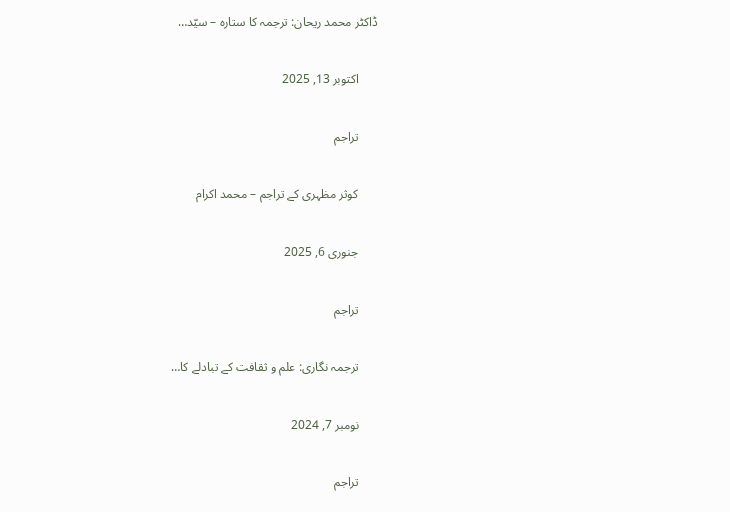ڈاکٹر محمد ریحان: ترجمہ کا ستارہ – سیّد…

      اکتوبر 13, 2025

      تراجم

      کوثر مظہری کے تراجم – محمد اکرام

      جنوری 6, 2025

      تراجم

      ترجمہ نگاری: علم و ثقافت کے تبادلے کا…

      نومبر 7, 2024

      تراجم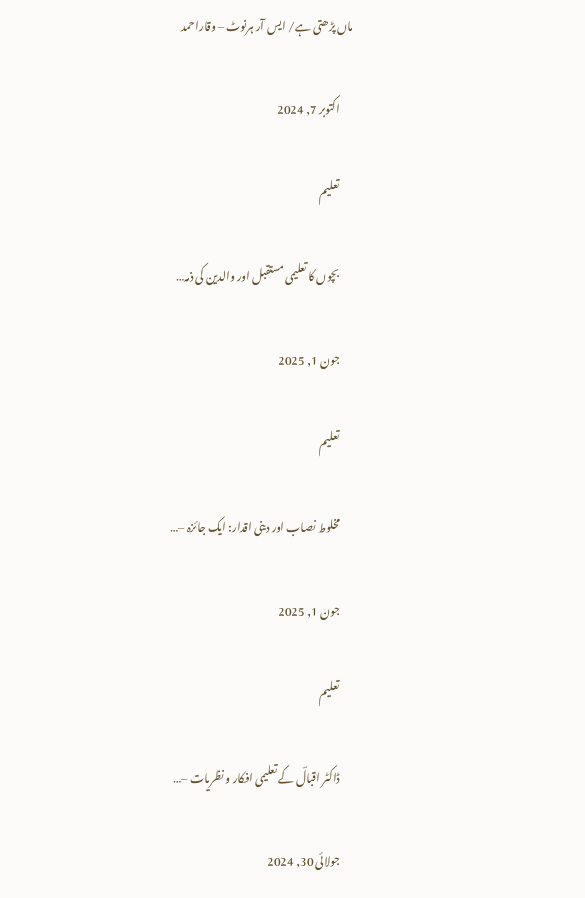ماں پڑھتی ہے/ ایس آر ہرنوٹ – وقاراحمد

      اکتوبر 7, 2024

      تعلیم

      بچوں کا تعلیمی مستقبل اور والدین کی ذمہ…

      جون 1, 2025

      تعلیم

      مخلوط نصاب اور دینی اقدار: ایک جائزہ –…

      جون 1, 2025

      تعلیم

      ڈاکٹر اقبالؔ کے تعلیمی افکار و نظریات –…

      جولائی 30, 2024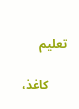تعلیم

      کاغذ،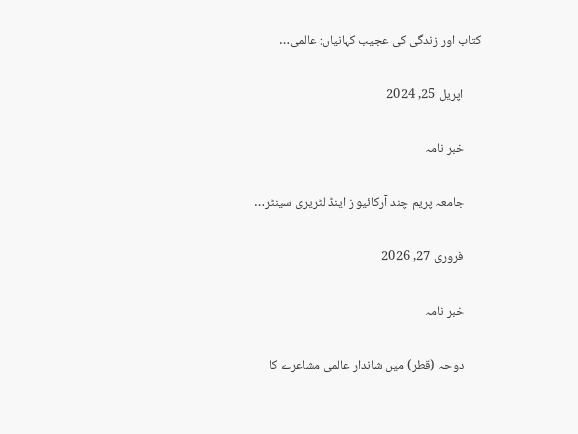کتاب اور زندگی کی عجیب کہانیاں: عالمی…

      اپریل 25, 2024

      خبر نامہ

      جامعہ پریم چند آرکائیو ز اینڈ لٹریری سینٹر…

      فروری 27, 2026

      خبر نامہ

      دوحہ (قطر) میں شاندار عالمی مشاعرے کا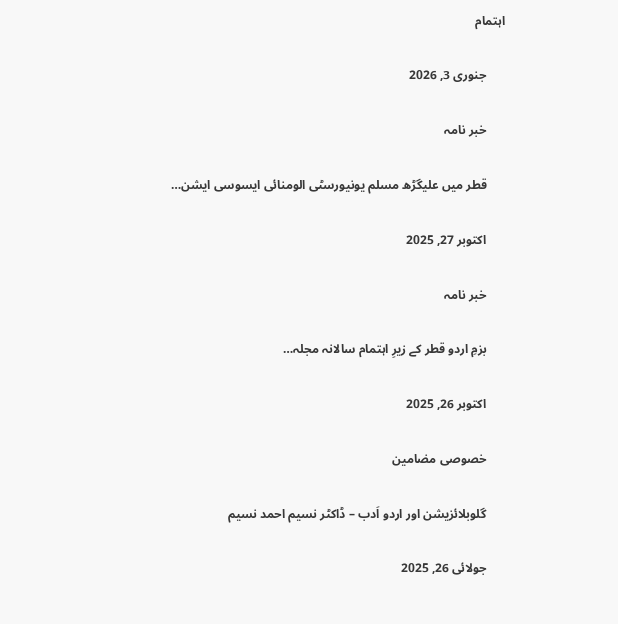اہتمام

      جنوری 3, 2026

      خبر نامہ

      قطر میں علیگڑھ مسلم یونیورسٹی الومنائی ایسوسی ایشن…

      اکتوبر 27, 2025

      خبر نامہ

      بزمِ اردو قطر کے زیرِ اہتمام سالانہ مجلہ…

      اکتوبر 26, 2025

      خصوصی مضامین

      گلوبلائزیشن اور اردو اَدب – ڈاکٹر نسیم احمد نسیم

      جولائی 26, 2025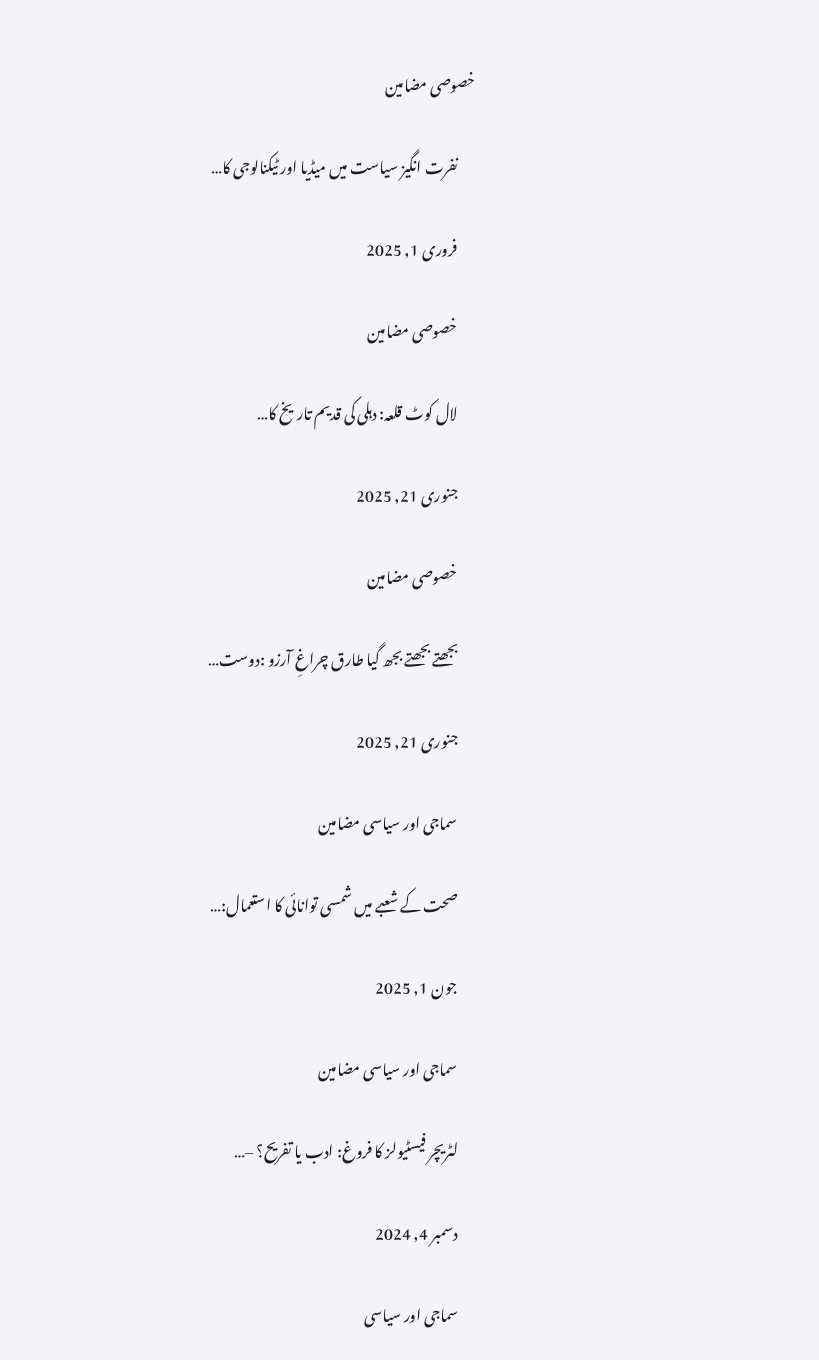خصوصی مضامین

      نفرت انگیز سیاست میں میڈیا اور ٹیکنالوجی کا…

      فروری 1, 2025

      خصوصی مضامین

      لال کوٹ قلعہ: دہلی کی قدیم تاریخ کا…

      جنوری 21, 2025

      خصوصی مضامین

      بجھتے بجھتے بجھ گیا طارق چراغِ آرزو :دوست…

      جنوری 21, 2025

      سماجی اور سیاسی مضامین

      صحت کے شعبے میں شمسی توانائی کا استعمال:…

      جون 1, 2025

      سماجی اور سیاسی مضامین

      لٹریچر فیسٹیولز کا فروغ: ادب یا تفریح؟ –…

      دسمبر 4, 2024

      سماجی اور سیاسی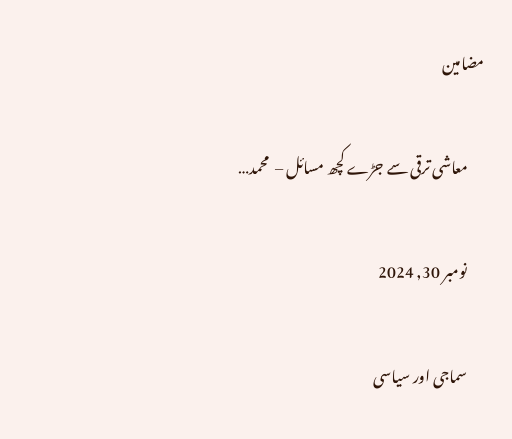مضامین

      معاشی ترقی سے جڑے کچھ مسائل –  محمد…

      نومبر 30, 2024

      سماجی اور سیاسی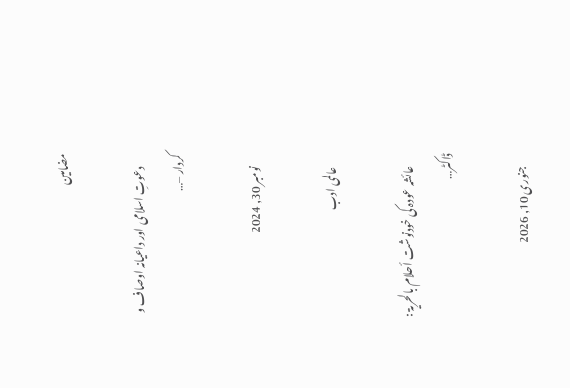مضامین

      دعوتِ اسلامی اور داعیانہ اوصاف و کردار –…

      نومبر 30, 2024

      عالمی ادب

      عائشہ عودہ کی خودنوشت أحلام بالحریۃ : ڈاکٹر…

      جنوری 10, 2026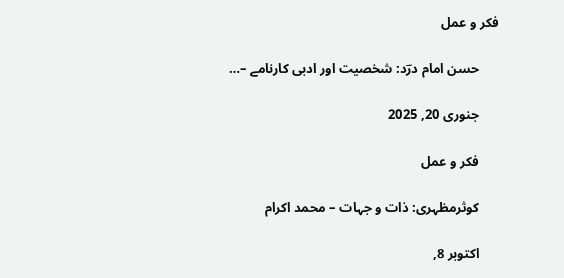فکر و عمل

      حسن امام درؔد: شخصیت اور ادبی کارنامے –…

      جنوری 20, 2025

      فکر و عمل

      کوثرمظہری: ذات و جہات – محمد اکرام

      اکتوبر 8,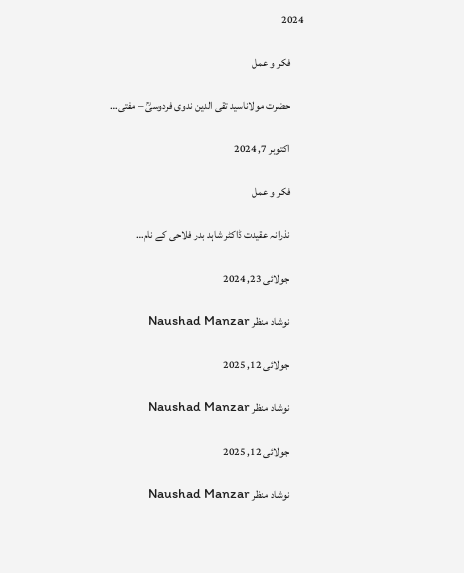2024

      فکر و عمل

      حضرت مولاناسید تقی الدین ندوی فردوسیؒ – مفتی…

      اکتوبر 7, 2024

      فکر و عمل

      نذرانہ عقیدت ڈاکٹر شاہد بدر فلاحی کے نام…

      جولائی 23, 2024

      نوشاد منظر Naushad Manzar

      جولائی 12, 2025

      نوشاد منظر Naushad Manzar

      جولائی 12, 2025

      نوشاد منظر Naushad Manzar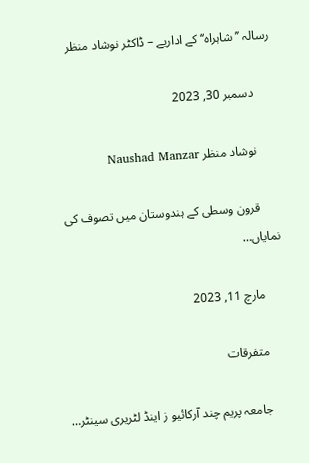رسالہ ’’شاہراہ‘‘ کے اداریے – ڈاکٹر نوشاد منظر

      دسمبر 30, 2023

      نوشاد منظر Naushad Manzar

      قرون وسطی کے ہندوستان میں تصوف کی نمایاں…

      مارچ 11, 2023

      متفرقات

      جامعہ پریم چند آرکائیو ز اینڈ لٹریری سینٹر…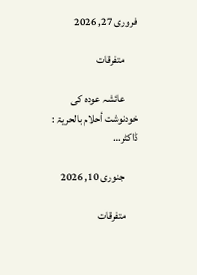فروری 27, 2026

      متفرقات

      عائشہ عودہ کی خودنوشت أحلام بالحریۃ : ڈاکٹر…

      جنوری 10, 2026

      متفرقات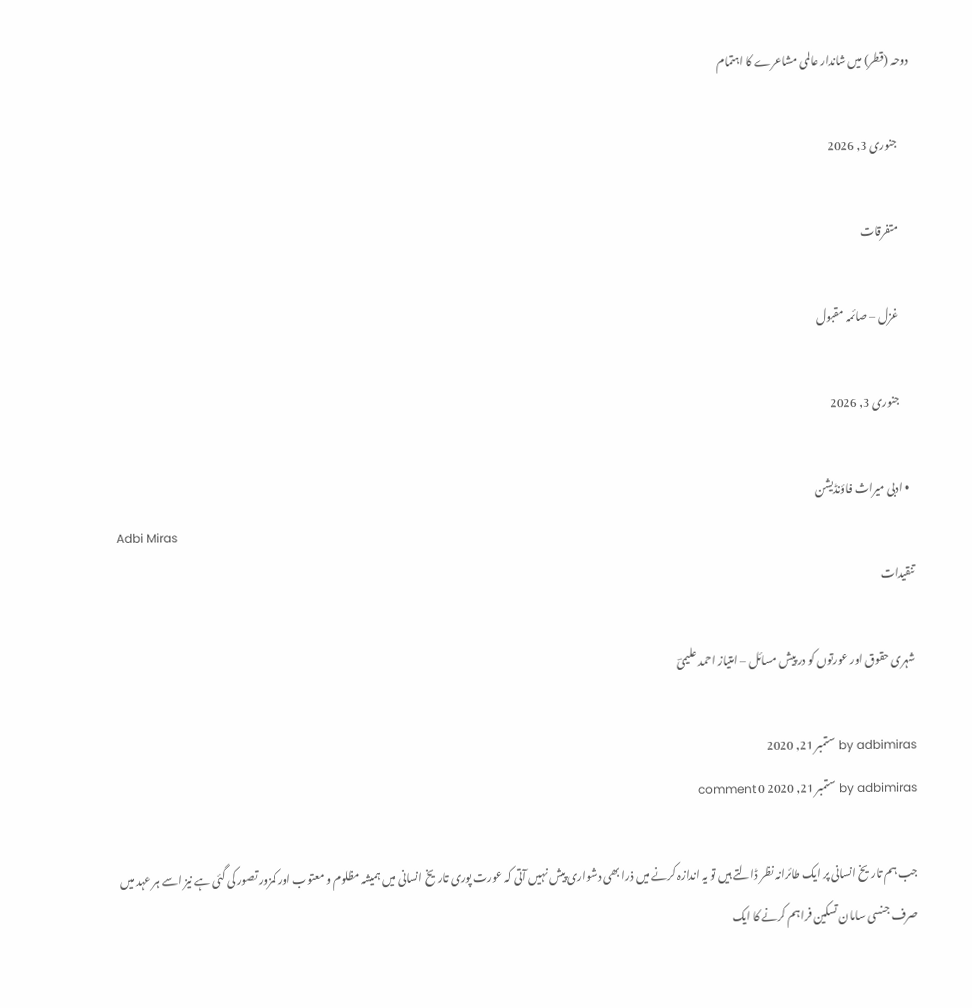دوحہ (قطر) میں شاندار عالمی مشاعرے کا اہتمام

      جنوری 3, 2026

      متفرقات

      غزل – صائمہ مقبول

      جنوری 3, 2026

  • ادبی میراث فاؤنڈیشن
Adbi Miras
تنقیدات

شہری حقوق اور عورتوں کو در پیش مسائل – امتیاز احمد علیمیؔ

by adbimiras ستمبر 21, 2020
by adbimiras ستمبر 21, 2020 0 comment

جب ہم تاریخ انسانی پر ایک طائرانہ نظر ڈالتے ہیں تو یہ اندازہ کرنے میں ذرا بھی دشواری پیش نہیں آتی کہ عورت پوری تاریخ انسانی میں ہمیشہ مظلوم و معتوب اور کمزور تصور کی گئی ہے نیز اسے ہر عہد میں صرف جنسی سامان تسکین فراہم کرنے کا ایک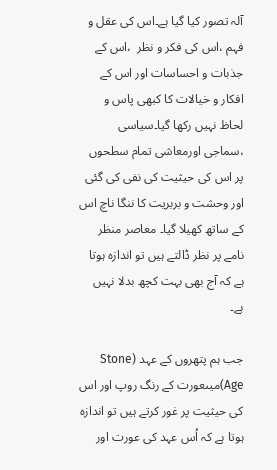آلہ تصور کیا گیا ہے۔اس کی عقل و فہم ،اس کی فکر و نظر  ،اس کے جذبات و احساسات اور اس کے افکار و خیالات کا کبھی پاس و لحاظ نہیں رکھا گیا۔سیاسی ،سماجی اورمعاشی تمام سطحوں پر اس کی حیثیت کی نفی کی گئی اور وحشت و بربریت کا ننگا ناچ اس کے ساتھ کھیلا گیا۔ معاصر منظر نامے پر نظر ڈالتے ہیں تو اندازہ ہوتا ہے کہ آج بھی بہت کچھ بدلا نہیں ہے۔

جب ہم پتھروں کے عہد (Stone Age)میںعورت کے رنگ روپ اور اس کی حیثیت پر غور کرتے ہیں تو اندازہ ہوتا ہے کہ اُس عہد کی عورت اور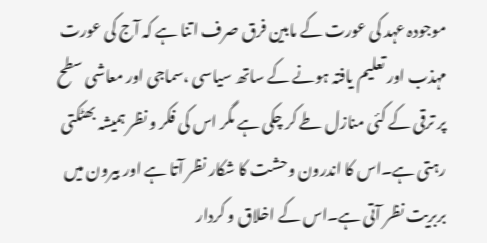موجودہ عہد کی عورت کے مابین فرق صرف اتنا ہے کہ آج کی عورت مہذب اور تعلیم یافتہ ہونے کے ساتھ سیاسی ،سماجی اور معاشی سطح پر ترقی کے کئی منازل طے کر چکی ہے مگر اس کی فکر و نظر ہمیشہ بھٹکتی رہتی ہے۔اس کا اندرون وحشت کا شکار نظر آتا ہے اور بیرون میں بربریت نظر آتی ہے۔اس کے اخلاق و کردار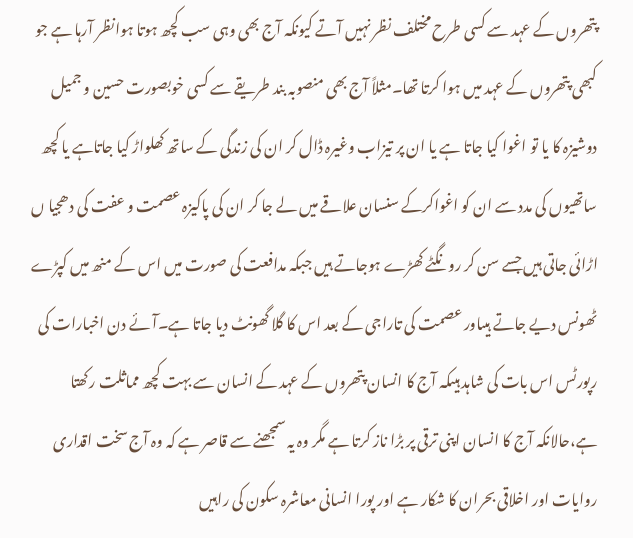پتھروں کے عہد سے کسی طرح مختلف نظر نہیں آتے کیونکہ آج بھی وہی سب کچھ ہوتا ہوانظر آرہا ہے جو کبھی پتھروں کے عہد میں ہوا کرتا تھا۔مثلاً آج بھی منصوبہ بند طریقے سے کسی خوبصورت حسین و جمیل دوشیزہ کا یا تو اغوا کیا جاتا ہے یا ان پر تیزاب وغیرہ ڈال کر ان کی زندگی کے ساتھ کھلواڑ کیا جاتاہے یا کچھ ساتھیوں کی مدد سے ان کو اغواکرکے سنسان علاقے میں لے جا کر ان کی پاکیزہ عصمت و عفت کی دھجیا ں اڑائی جاتی ہیں جسے سن کر رونگٹے کھڑے ہوجاتے ہیں جبکہ مدافعت کی صورت میں اس کے منھ میں کپڑے ٹھونس دیے جاتے ہیںاور عصمت کی تاراجی کے بعد اس کا گلا گھونٹ دیا جاتا ہے۔آئے دن اخبارات کی رپورٹس اس بات کی شاہد ہیںکہ آج کا انسان پتھروں کے عہد کے انسان سے بہت کچھ مماثلت رکھتا ہے،حالانکہ آج کا انسان اپنی ترقی پر بڑا ناز کرتا ہے مگر وہ یہ سمجھنے سے قاصر ہے کہ وہ آج سخت اقداری روایات اور اخلاقی بحران کا شکار ہے اور پورا انسانی معاشرہ سکون کی راہیں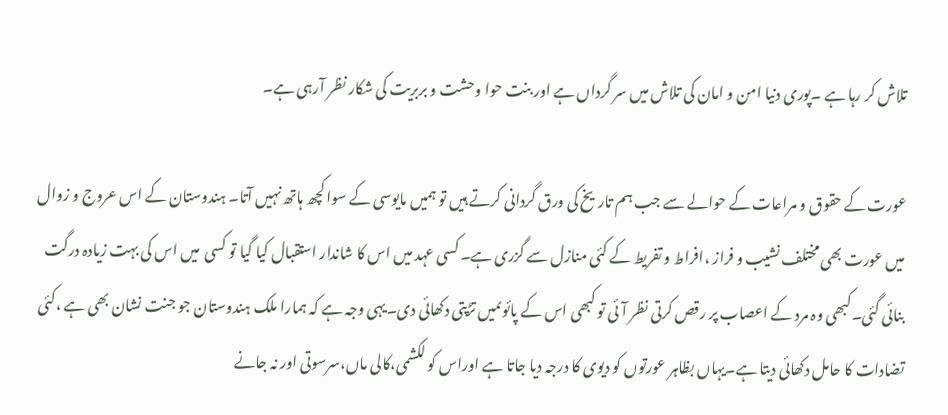تلاش کر رہا ہے ۔پوری دنیا امن و امان کی تلاش میں سر گرداں ہے اور بنت حوا وحشت و بربریت کی شکار نظر آرہی ہے۔

عورت کے حقوق و مراعات کے حوالے سے جب ہم تاریخ کی ورق گردانی کرتے ہیں تو ہمیں مایوسی کے سوا کچھ ہاتھ نہیں آتا۔ ہندوستان کے اس عروج و زوال میں عورت بھی مختلف نشیب و فراز ،افراط و تفریط کے کئی منازل سے گزری ہے۔ کسی عہد میں اس کا شاندار استقبال کیا گیا تو کسی  میں اس کی بہت زیادہ درگت بنائی گئی۔کبھی وہ مرد کے اعصاب پر رقص کرتی نظر آئی تو کبھی اس کے پائوںمیں تڑپتی دکھائی دی۔یہی وجہ ہے کہ ہمارا ملک ہندوستان جو جنت نشان بھی ہے ،کئی تضادات کا حامل دکھائی دیتا ہے۔یہاں بظاہر عورتوں کو دیوی کا درجہ دیا جاتا ہے اوراس کو لکشمی،کالی ماں،سرسوتی اور نہ جانے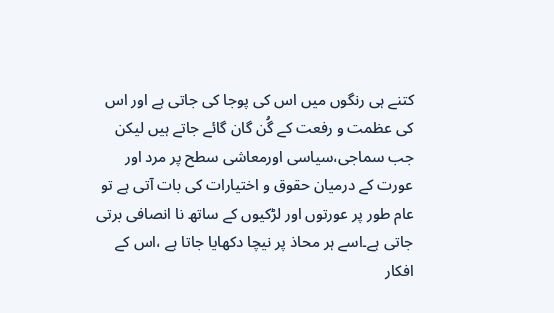کتنے ہی رنگوں میں اس کی پوجا کی جاتی ہے اور اس کی عظمت و رفعت کے گُن گان گائے جاتے ہیں لیکن جب سماجی،سیاسی اورمعاشی سطح پر مرد اور عورت کے درمیان حقوق و اختیارات کی بات آتی ہے تو عام طور پر عورتوں اور لڑکیوں کے ساتھ نا انصافی برتی جاتی ہے۔اسے ہر محاذ پر نیچا دکھایا جاتا ہے ،اس کے افکار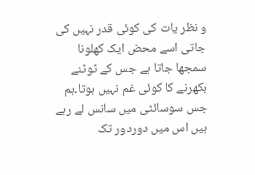و نظر یات کی کوئی قدر نہیں کی جاتی اسے محض ایک کھلونا سمجھا جاتا ہے جس کے ٹوٹنے بکھرنے کا کوئی غم نہیں ہوتا۔ہم جس سوسائٹی میں سانس لے رہے ہیں اس میں دوردور تک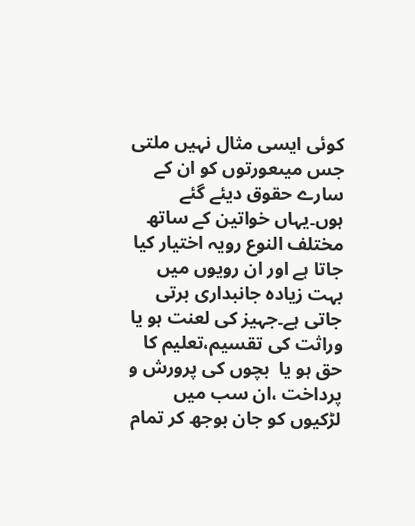کوئی ایسی مثال نہیں ملتی جس میںعورتوں کو ان کے سارے حقوق دیئے گئے ہوں۔یہاں خواتین کے ساتھ مختلف النوع رویہ اختیار کیا جاتا ہے اور ان رویوں میں بہت زیادہ جانبداری برتی جاتی ہے۔جہیز کی لعنت ہو یا وراثت کی تقسیم،تعلیم کا حق ہو یا  بچوں کی پرورش و پرداخت ،ان سب میں لڑکیوں کو جان بوجھ کر تمام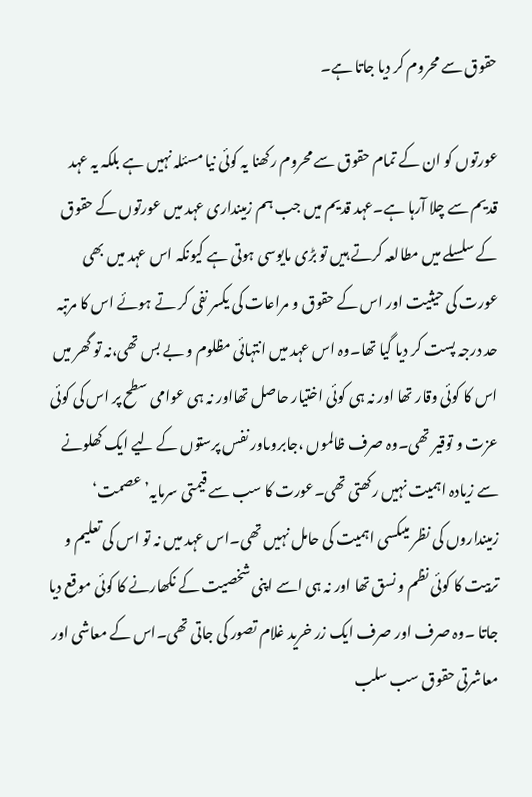حقوق سے محروم کر دیا جاتا ہے۔

عورتوں کو ان کے تمام حقوق سے محروم رکھنا یہ کوئی نیا مسئلہ نہیں ہے بلکہ یہ عہد قدیم سے چلا آرہا ہے۔عہد قدیم میں جب ہم زمینداری عہد میں عورتوں کے حقوق کے سلسلے میں مطالعہ کرتے ہیں تو بڑی مایوسی ہوتی ہے کیونکہ اس عہد میں بھی عورت کی حیثیت اور اس کے حقوق و مراعات کی یکسر نفی کر تے ہوئے اس کا مرتبہ حد درجہ پست کر دیا گیا تھا۔وہ اس عہد میں انتہائی مظلوم و بے بس تھی،نہ تو گھر میں اس کا کوئی وقار تھا اور نہ ہی کوئی اختیار حاصل تھااور نہ ہی عوامی سطح پر اس کی کوئی عزت و توقیر تھی۔وہ صرف ظالموں ،جابروںاور نفس پرستوں کے لیے ایک کھلونے سے زیادہ اہمیت نہیں رکھتی تھی۔عورت کا سب سے قیمتی سرمایہ’عصمت‘ زمینداروں کی نظر میںکسی اہمیت کی حامل نہیں تھی۔اس عہد میں نہ تو اس کی تعلیم و تربیت کا کوئی نظم و نسق تھا اور نہ ہی اسے اپنی شخصیت کے نکھارنے کا کوئی موقع دیا جاتا ۔وہ صرف اور صرف ایک زر خرید غلام تصور کی جاتی تھی۔اس کے معاشی اور معاشرتی حقوق سب سلب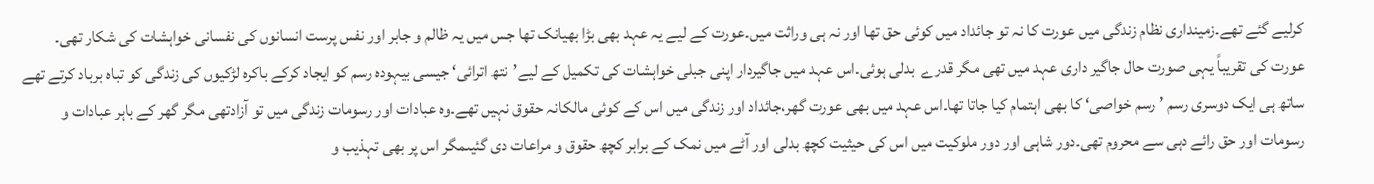کرلیے گئے تھے۔زمینداری نظام زندگی میں عورت کا نہ تو جائداد میں کوئی حق تھا اور نہ ہی وراثت میں۔عورت کے لیے یہ عہد بھی بڑا بھیانک تھا جس میں یہ ظالم و جابر اور نفس پرست انسانوں کی نفسانی خواہشات کی شکار تھی۔ عورت کی تقریباً یہی صورت حال جاگیر داری عہد میں تھی مگر قدرے  بدلی ہوئی۔اس عہد میں جاگیردار اپنی جبلی خواہشات کی تکمیل کے لیے’نتھ اترائی‘ جیسی بیہودہ رسم کو ایجاد کرکے باکرہ لڑکیوں کی زندگی کو تباہ برباد کرتے تھے ساتھ ہی ایک دوسری رسم ’رسم خواصی‘ کا بھی اہتمام کیا جاتا تھا۔اس عہد میں بھی عورت گھر،جائداد اور زندگی میں اس کے کوئی مالکانہ حقوق نہیں تھے۔وہ عبادات اور رسومات زندگی میں تو آزادتھی مگر گھر کے باہر عبادات و رسومات اور حق رائے دہی سے محروم تھی۔دور شاہی اور دور ملوکیت میں اس کی حیثیت کچھ بدلی اور آٹے میں نمک کے برابر کچھ حقوق و مراعات دی گئیںمگر اس پر بھی تہذیب و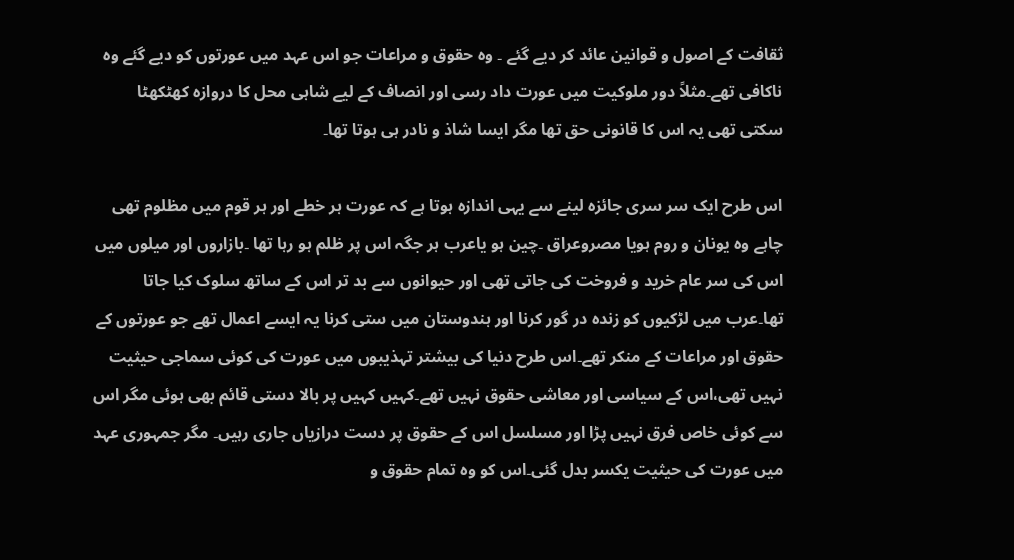ثقافت کے اصول و قوانین عائد کر دیے گئے ۔ وہ حقوق و مراعات جو اس عہد میں عورتوں کو دیے گئے وہ ناکافی تھے۔مثلاً دور ملوکیت میں عورت داد رسی اور انصاف کے لیے شاہی محل کا دروازہ کھٹکھٹا سکتی تھی یہ اس کا قانونی حق تھا مگر ایسا شاذ و نادر ہی ہوتا تھا۔

اس طرح ایک سر سری جائزہ لینے سے یہی اندازہ ہوتا ہے کہ عورت ہر خطے اور ہر قوم میں مظلوم تھی چاہے وہ یونان و روم ہویا مصروعراق ۔چین ہو یاعرب ہر جگہ اس پر ظلم ہو رہا تھا ۔بازاروں اور میلوں میں اس کی سر عام خرید و فروخت کی جاتی تھی اور حیوانوں سے بد تر اس کے ساتھ سلوک کیا جاتا تھا۔عرب میں لڑکیوں کو زندہ در گور کرنا اور ہندوستان میں ستی کرنا یہ ایسے اعمال تھے جو عورتوں کے حقوق اور مراعات کے منکر تھے۔اس طرح دنیا کی بیشتر تہذیبوں میں عورت کی کوئی سماجی حیثیت نہیں تھی،اس کے سیاسی اور معاشی حقوق نہیں تھے۔کہیں کہیں پر بالا دستی قائم بھی ہوئی مگر اس سے کوئی خاص فرق نہیں پڑا اور مسلسل اس کے حقوق پر دست درازیاں جاری رہیں۔ مگر جمہوری عہد میں عورت کی حیثیت یکسر بدل گئی۔اس کو وہ تمام حقوق و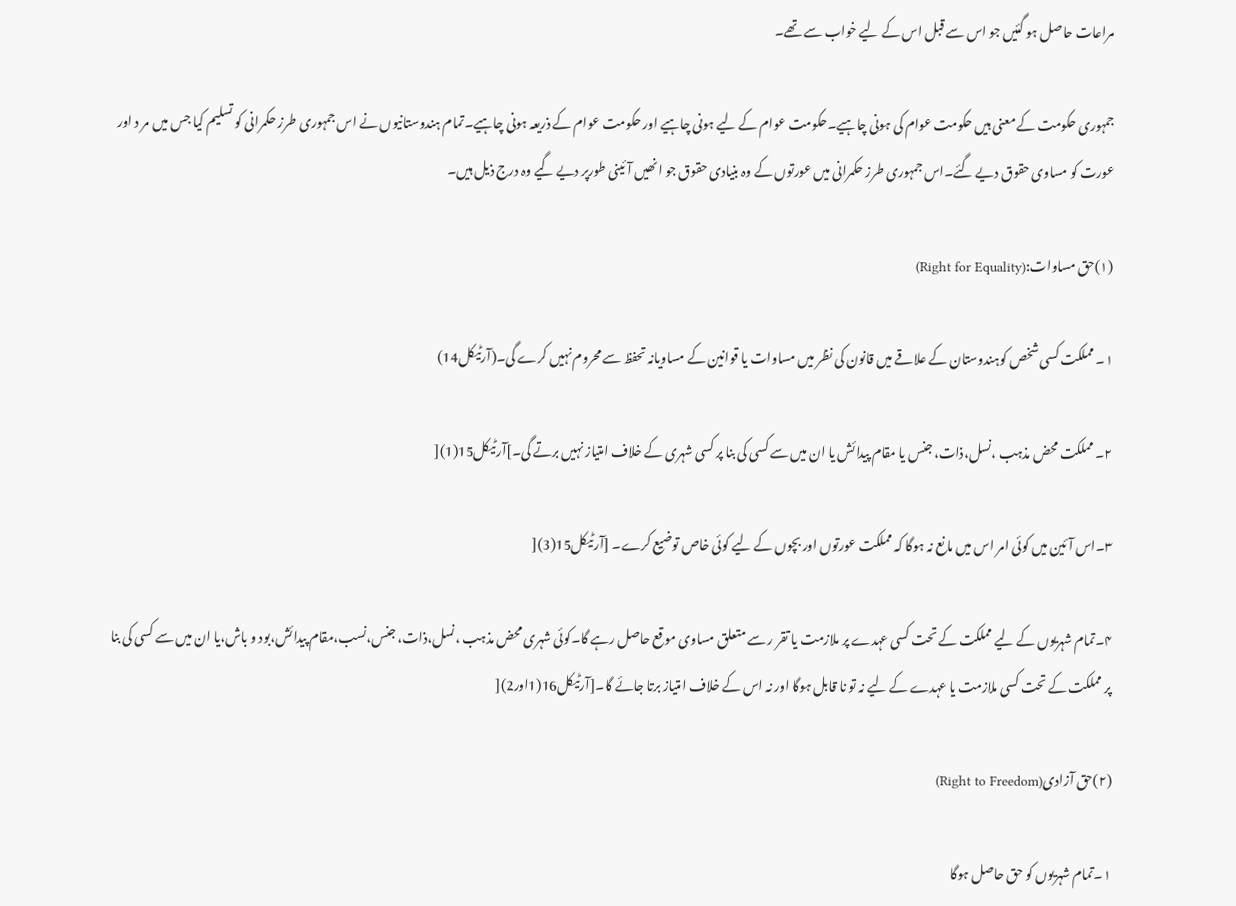مراعات حاصل ہو گئیں جو اس سے قبل اس کے لیے خواب سے تھے۔

جمہوری حکومت کے معنی ہیں حکومت عوام کی ہونی چاہیے۔حکومت عوام کے لیے ہونی چاہیے اور حکومت عوام کے ذریعہ ہونی چاہیے۔تمام ہندوستانیوں نے اس جمہوری طرز حکمرانی کو تسلیم کیا جس میں مر د اور عورت کو مساوی حقوق دیے گئے۔اس جمہوری طرز حکمرانی میں عورتوں کے وہ بنیادی حقوق جو انھیں آئینی طورپر دیے گیے وہ درج ذیل ہیں۔

(۱)حق مساوات:(Right for Equality)

۱۔ مملکت کسی شخص کوہندوستان کے علاقے میں قانون کی نظر میں مساوات یا قوانین کے مساویانہ تحفظ سے محروم نہیں کرے گی۔(آرٹیکل14)

۲۔ مملکت محض مذہب ،نسل،ذات، جنس یا مقام پیدائش یا ان میں سے کسی کی بنا پر کسی شہری کے خلاف امتیاز نہیں برتے گی۔]آرٹیکل15(1)[

۳۔اس آئین میں کوئی امر اس میں مانع نہ ہوگا کہ مملکت عورتوں اور بچوں کے لیے کوئی خاص توضیع کرے۔ [آرٹیکل15(3)[

۴۔تمام شہریوں کے لیے مملکت کے تحت کسی عہدے پر ملازمت یا تقر ر سے متعلق مساوی موقع حاصل رہے گا۔کوئی شہری محض مذہب ،نسل،ذات، جنس،نسب،مقام پیدائش،بود و باش،یا ان میں سے کسی کی بنا پر مملکت کے تحت کسی ملازمت یا عہدے کے لیے نہ تو نا قابل ہوگا اور نہ اس کے خلاف امتیاز برتا جائے گا۔[آرٹیکل16(1اور2)[

(۲)حق آزادی(Right to Freedom)

۱۔تمام شہریوں کو حق حاصل ہوگا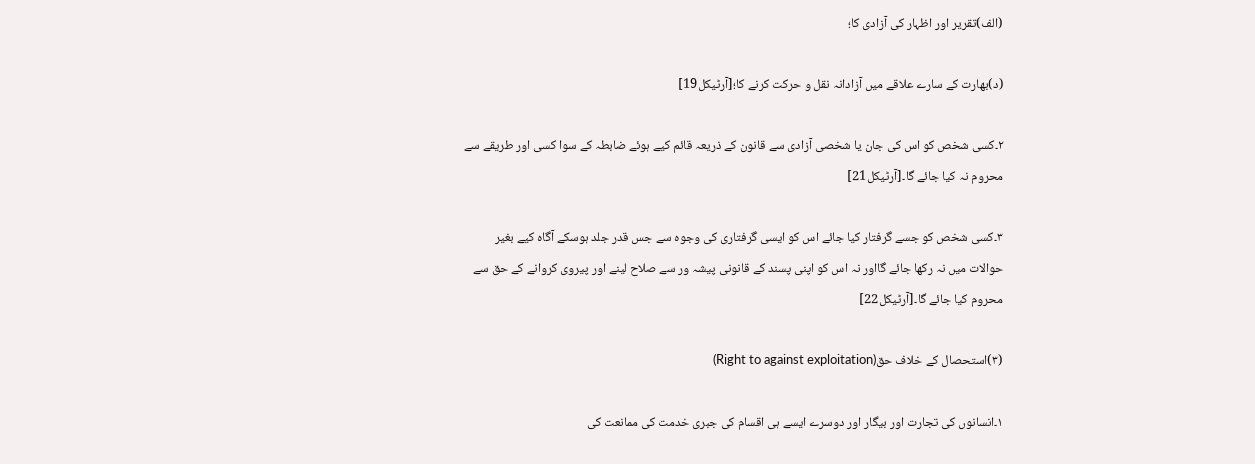(الف)تقریر اور اظہار کی آزادی کا؛

(د)بھارت کے سارے علاقے میں آزادانہ نقل و حرکت کرنے کا؛[آرٹیکل19]

۲۔کسی شخص کو اس کی جان یا شخصی آزادی سے قانون کے ذریعہ قائم کیے ہوئے ضابطہ کے سوا کسی اور طریقے سے محروم نہ کیا جائے گا۔[آرٹیکل21]

۳۔کسی شخص کو جسے گرفتار کیا جائے اس کو ایسی گرفتاری کی وجوہ سے جس قدر جلد ہوسکے آگاہ کیے بغیر حوالات میں نہ رکھا جائے گااور نہ اس کو اپنی پسند کے قانونی پیشہ ور سے صلاح لینے اور پیروی کروانے کے حق سے محروم کیا جائے گا۔[آرٹیکل22]

(۳)استحصال کے خلاف حق(Right to against exploitation)

۱۔انسانوں کی تجارت اور بیگار اور دوسرے ایسے ہی اقسام کی جبری خدمت کی ممانعت کی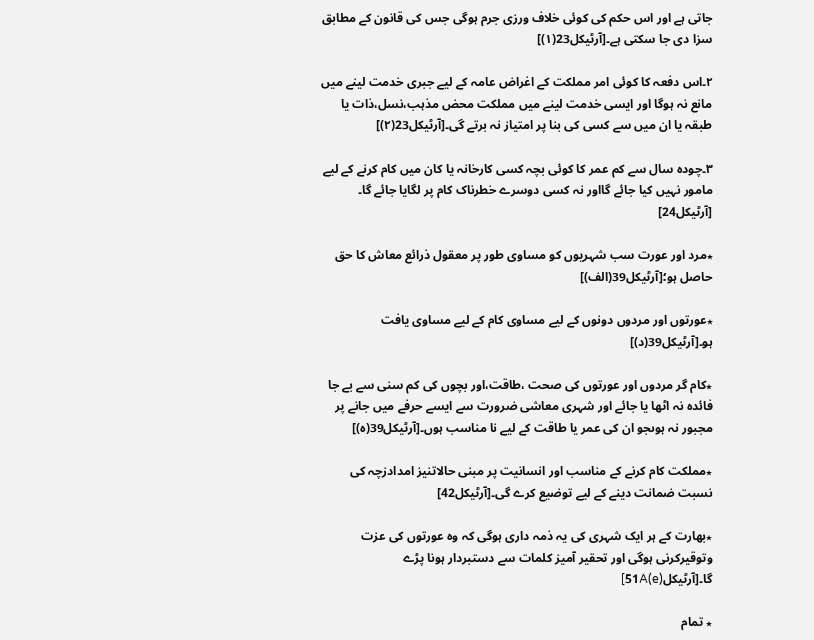جاتی ہے اور اس حکم کی کوئی خلاف ورزی جرم ہوگی جس کی قانون کے مطابق سزا دی جا سکتی ہے۔[آرٹیکل23(۱)]

۲۔اس دفعہ کا کوئی امر مملکت کے اغراض عامہ کے لیے جبری خدمت لینے میں مانع نہ ہوگا اور ایسی خدمت لینے میں مملکت محض مذہب،نسل،ذات یا طبقہ یا ان میں سے کسی کی بنا پر امتیاز نہ برتے گی۔[آرٹیکل23(۲)]

۳۔چودہ سال سے کم عمر کا کوئی بچہ کسی کارخانہ یا کان میں کام کرنے کے لیے مامور نہیں کیا جائے گااور نہ کسی دوسرے خطرناک کام پر لگایا جائے گا۔ [آرٹیکل24]

٭مرد اور عورت سب شہریوں کو مساوی طور پر معقول ذرائع معاش کا حق حاصل ہو؛[آرٹیکل39(الف)]

٭عورتوں اور مردوں دونوں کے لیے مساوی کام کے لیے مساوی یافت ہو۔[آرٹیکل39(د)]

٭کام گر مردوں اور عورتوں کی صحت ،طاقت،اور بچوں کی کم سنی سے بے جا فائدہ نہ اٹھا یا جائے اور شہری معاشی ضرورت سے ایسے حرفے میں جانے پر مجبور نہ ہوںجو ان کی عمر یا طاقت کے لیے نا مناسب ہوں۔[آرٹیکل39(ہ)]

٭مملکت کام کرنے کے مناسب اور انسانیت پر مبنی حالاتنیز امدادزچہ کی نسبت ضمانت دینے کے لیے توضیع کرے گی۔[آرٹیکل42]

٭بھارت کے ہر ایک شہری کی یہ ذمہ داری ہوگی کہ وہ عورتوں کی عزت وتوقیرکرنی ہوگی اور تحقیر آمیز کلمات سے دستبردار ہونا پڑے گا۔[آرٹیکل51A(e)]

٭ تمام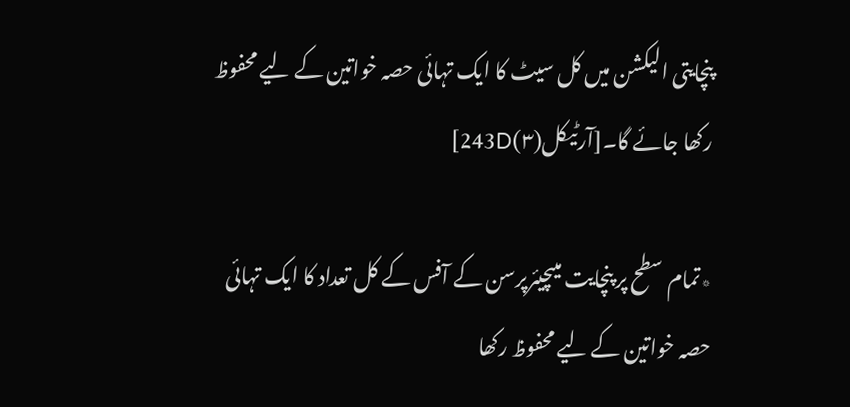پنچایتی الیکشن میں کل سیٹ کا ایک تہائی حصہ خواتین کے لیے محفوظ رکھا جائے گا۔[آرٹیکل243D(۳)]

٭تمام سطح پر پنچایت میںچیئرپرسن کے آفس کے کل تعداد کا ایک تہائی حصہ خواتین کے لیے محفوظ رکھا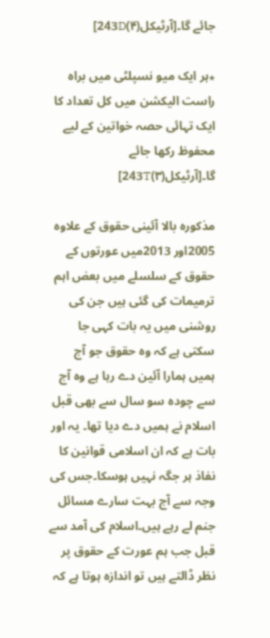جائے گا۔[آرٹیکل243D(۴)]

٭ہر ایک میو نسپلٹی میں براہ راست الیکشن میں کل تعداد کا ایک تہائی حصہ خواتین کے لیے محفوظ رکھا جائے گا۔[آرٹیکل243T(۳)]

مذکورہ بالا آئینی حقوق کے علاوہ 2005اور 2013میں عورتوں کے حقوق کے سلسلے میں بعض اہم ترمیمات کی گئی ہیں جن کی روشنی میں یہ بات کہی جا سکتی ہے کہ وہ حقوق جو آج ہمیں ہمارا آئین دے رہا ہے وہ آج سے چودہ سو سال سے بھی قبل اسلام نے ہمیں دے دیا تھا۔ یہ اور بات ہے کہ ان اسلامی قوانین کا نفاذ ہر جگہ نہیں ہوسکا۔جس کی وجہ سے آج بہت سارے مسائل جنم لے رہے ہیں۔اسلام کی آمد سے قبل جب ہم عورت کے حقوق پر نظر ڈالتے ہیں تو اندازہ ہوتا ہے کہ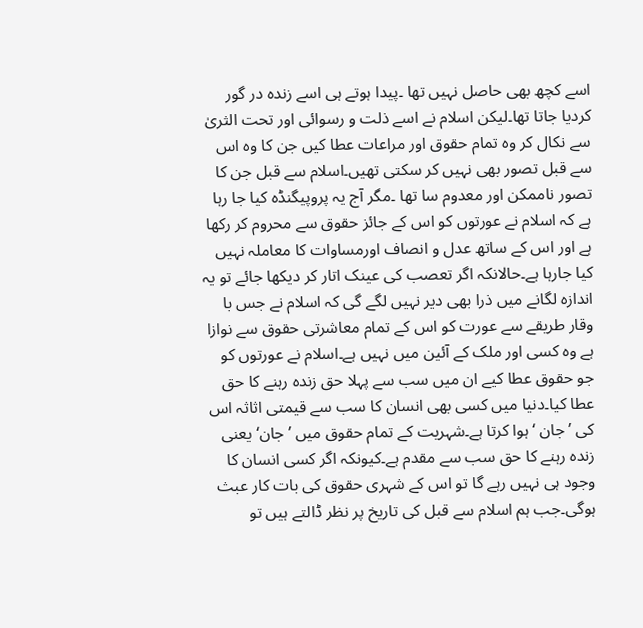اسے کچھ بھی حاصل نہیں تھا ۔پیدا ہوتے ہی اسے زندہ در گور کردیا جاتا تھا۔لیکن اسلام نے اسے ذلت و رسوائی اور تحت الثریٰ سے نکال کر وہ تمام حقوق اور مراعات عطا کیں جن کا وہ اس سے قبل تصور بھی نہیں کر سکتی تھیں۔اسلام سے قبل جن کا تصور ناممکن اور معدوم سا تھا ۔مگر آج یہ پروپیگنڈہ کیا جا رہا ہے کہ اسلام نے عورتوں کو اس کے جائز حقوق سے محروم کر رکھا ہے اور اس کے ساتھ عدل و انصاف اورمساوات کا معاملہ نہیں کیا جارہا ہے۔حالانکہ اگر تعصب کی عینک اتار کر دیکھا جائے تو یہ اندازہ لگانے میں ذرا بھی دیر نہیں لگے گی کہ اسلام نے جس با وقار طریقے سے عورت کو اس کے تمام معاشرتی حقوق سے نوازا ہے وہ کسی اور ملک کے آئین میں نہیں ہے۔اسلام نے عورتوں کو جو حقوق عطا کیے ان میں سب سے پہلا حق زندہ رہنے کا حق عطا کیا۔دنیا میں کسی بھی انسان کا سب سے قیمتی اثاثہ اس کی ’جان ‘ہوا کرتا ہے۔شہریت کے تمام حقوق میں ’جان‘ یعنی زندہ رہنے کا حق سب سے مقدم ہے۔کیونکہ اگر کسی انسان کا وجود ہی نہیں رہے گا تو اس کے شہری حقوق کی بات کار عبث ہوگی۔جب ہم اسلام سے قبل کی تاریخ پر نظر ڈالتے ہیں تو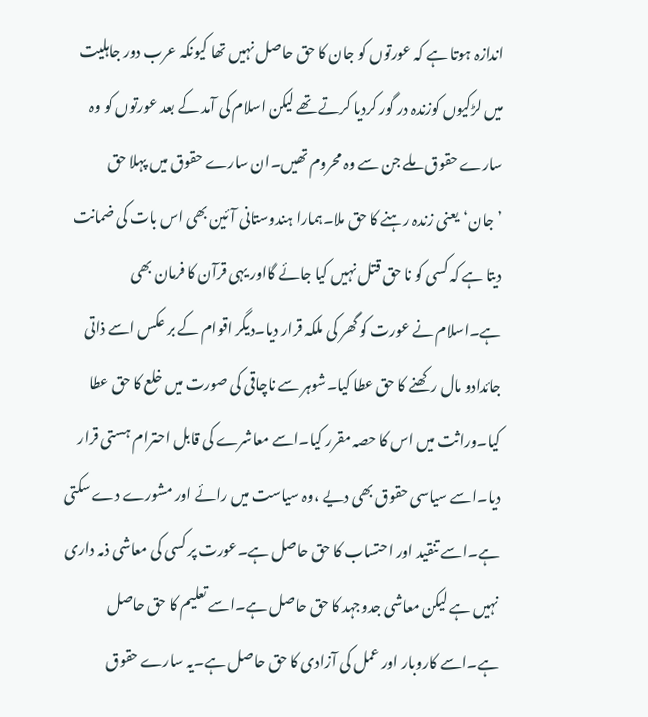اندازہ ہوتا ہے کہ عورتوں کو جان کا حق حاصل نہیں تھا کیونکہ عرب دور جاہلیت میں لڑکیوں کوزندہ در گور کردیا کرتے تھے لیکن اسلام کی آمد کے بعد عورتوں کو وہ سارے حقوق ملے جن سے وہ محروم تھیں۔ان سارے حقوق میں پہلا حق ’جان‘یعنی زندہ رہنے کا حق ملا۔ہمارا ہندوستانی آئین بھی اس بات کی ضمانت دیتا ہے کہ کسی کو نا حق قتل نہیں کیا جائے گااور یہی قرآن کا فرمان بھی ہے۔اسلام نے عورت کو گھر کی ملکہ قرار دیا۔دیگر اقوام کے بر عکس اسے ذاتی جائدادو مال رکھنے کا حق عطا کیا۔شوہر سے ناچاقی کی صورت میں خلع کا حق عطا کیا۔وراثت میں اس کا حصہ مقرر کیا۔اسے معاشرے کی قابل احترام ہستی قرار دیا۔اسے سیاسی حقوق بھی دیے ،وہ سیاست میں رائے اور مشورے دے سکتی ہے۔اسے تنقید اور احتساب کا حق حاصل ہے۔عورت پر کسی کی معاشی ذمہ داری نہیں ہے لیکن معاشی جدوجہد کا حق حاصل ہے۔اسے تعلیم کا حق حاصل ہے۔اسے کاروبار اور عمل کی آزادی کا حق حاصل ہے۔یہ سارے حقوق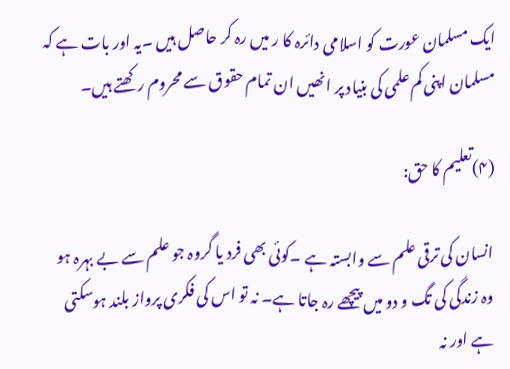ایک مسلمان عورت کو اسلامی دائرہ کا ر میں رہ کر حاصل ہیں ۔یہ اور بات ہے کہ مسلمان اپنی کم علمی کی بنیاد پر انھیں ان تمام حقوق سے محروم رکھتے ہیں۔

(۴)تعلیم کا حق:

انسان کی ترقی علم سے وابستہ ہے ۔کوئی بھی فرد یا گروہ جو علم سے بے بہرہ ہو وہ زندگی کی تگ و دو میں پیچھے رہ جاتا ہے۔ نہ تو اس کی فکری پرواز بلند ہوسکتی ہے اور نہ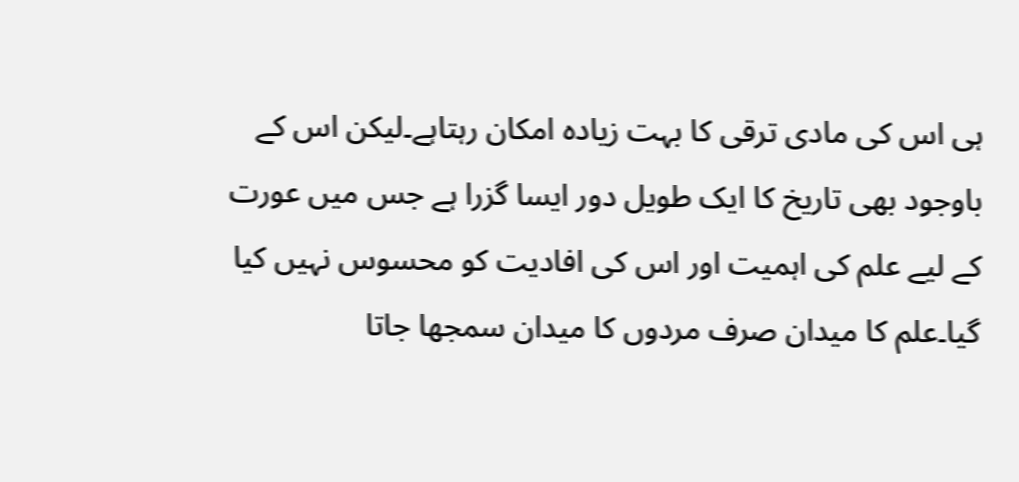ہی اس کی مادی ترقی کا بہت زیادہ امکان رہتاہے۔لیکن اس کے باوجود بھی تاریخ کا ایک طویل دور ایسا گزرا ہے جس میں عورت کے لیے علم کی اہمیت اور اس کی افادیت کو محسوس نہیں کیا گیا۔علم کا میدان صرف مردوں کا میدان سمجھا جاتا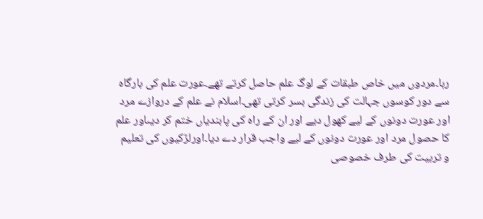رہا۔مردوں میں خاص طبقات کے لوگ علم حاصل کرتے تھے۔عورت علم کی بارگاہ سے دور کوسوں جہالت کی زندگی بسر کرتی تھی۔اسلام نے علم کے دروازے مرد اور عورت دونوں کے لیے کھول دیے اور ان کے راہ کی پابندیاں ختم کر دیںاور علم کا حصول مرد اور عورت دونوں کے لیے واجب قرار دے دیا۔اورلڑکیوں کی تعلیم و تربیت کی طرف خصوصی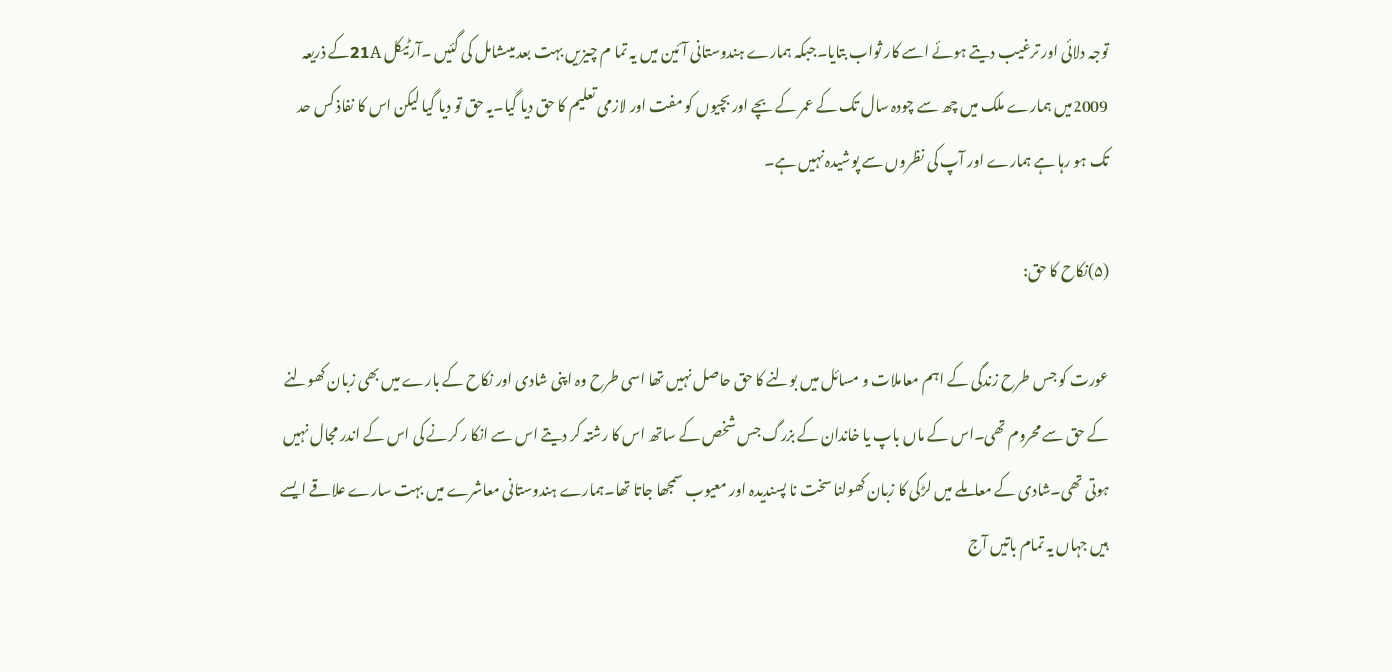توجہ دلائی اور ترغیب دیتے ہوئے اسے کار ثواب بتایا۔جبکہ ہمارے ہندوستانی آئین میں یہ تما م چیزیں بہت بعد میںشامل کی گئیں ۔آرٹیکل 21Aکے ذریعہ 2009میں ہمارے ملک میں چھ سے چودہ سال تک کے عمر کے بچے اور بچیوں کو مفت اور لازمی تعلیم کا حق دیا گیا۔یہ حق تو دیا گیا لیکن اس کا نفاذ کس حد تک ہو رہا ہے ہمارے اور آپ کی نظروں سے پوشیدہ نہیں ہے۔

(۵)نکاح کا حق:

عورت کو جس طرح زندگی کے اہم معاملات و مسائل میں بولنے کا حق حاصل نہیں تھا اسی طرح وہ اپنی شادی اور نکاح کے بارے میں بھی زبان کھولنے کے حق سے محروم تھی۔اس کے ماں باپ یا خاندان کے بزرگ جس شخص کے ساتھ اس کا رشتہ کر دیتے اس سے انکا ر کرنے کی اس کے اندر مجال نہیں ہوتی تھی۔شادی کے معاملے میں لڑکی کا زبان کھولنا سخت نا پسندیدہ اور معیوب سمجھا جاتا تھا۔ہمارے ہندوستانی معاشرے میں بہت سارے علاقے ایسے ہیں جہاں یہ تمام باتیں آج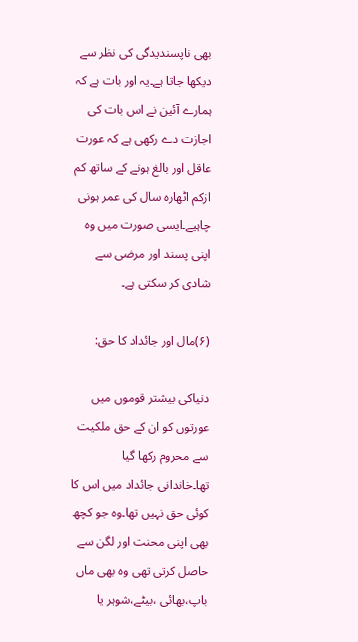بھی ناپسندیدگی کی نظر سے دیکھا جاتا ہے۔یہ اور بات ہے کہ ہمارے آئین نے اس بات کی اجازت دے رکھی ہے کہ عورت عاقل اور بالغ ہونے کے ساتھ کم ازکم اٹھارہ سال کی عمر ہونی چاہیے۔ایسی صورت میں وہ اپنی پسند اور مرضی سے شادی کر سکتی ہے۔

(۶)مال اور جائداد کا حق:

دنیاکی بیشتر قوموں میں عورتوں کو ان کے حق ملکیت سے محروم رکھا گیا تھا۔خاندانی جائداد میں اس کا کوئی حق نہیں تھا۔وہ جو کچھ بھی اپنی محنت اور لگن سے حاصل کرتی تھی وہ بھی ماں باپ،بھائی ،بیٹے،شوہر یا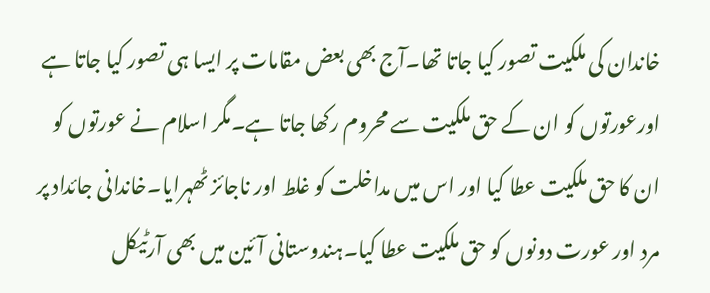خاندان کی ملکیت تصور کیا جاتا تھا۔آج بھی بعض مقامات پر ایسا ہی تصور کیا جاتا ہے اورعورتوں کو ان کے حق ملکیت سے محروم رکھا جاتا ہے۔مگر اسلام نے عورتوں کو ان کا حق ملکیت عطا کیا اور اس میں مداخلت کو غلط اور ناجائز ٹھہرایا۔خاندانی جائداد پر مرد اور عورت دونوں کو حق ملکیت عطا کیا۔ہندوستانی آئین میں بھی آرٹیکل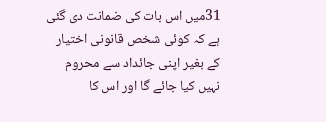31میں اس بات کی ضمانت دی گئی ہے کہ کوئی شخص قانونی اختیار کے بغیر اپنی جائداد سے محروم نہیں کیا جائے گا اور اس کا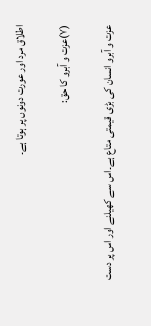اطلاق مرد اور عورت دونوں پر ہوتا ہے۔

(۷)عزت و آبرو کا حق:

عزت و آبرو انسان کی بڑی قیمتی متاع ہے۔اس سے کھیلنے اور اس پر دست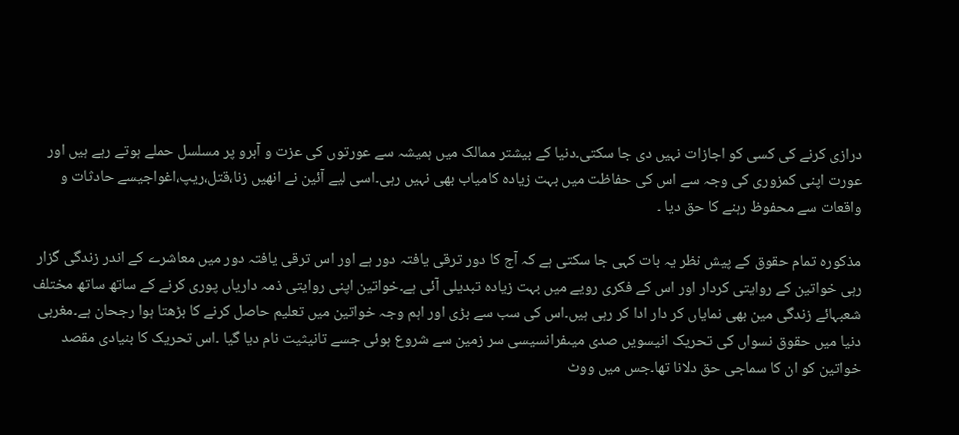درازی کرنے کی کسی کو اجازات نہیں دی جا سکتی۔دنیا کے بیشتر ممالک میں ہمیشہ سے عورتوں کی عزت و آبرو پر مسلسل حملے ہوتے رہے ہیں اور عورت اپنی کمزوری کی وجہ سے اس کی حفاظت میں بہت زیادہ کامیاب بھی نہیں رہی۔اسی لیے آئین نے انھیں زنا،قتل،ریپ،اغواجیسے حادثات و واقعات سے محفوظ رہنے کا حق دیا ۔

مذکورہ تمام حقوق کے پیش نظر یہ بات کہی جا سکتی ہے کہ آج کا دور ترقی یافتہ دور ہے اور اس ترقی یافتہ دور میں معاشرے کے اندر زندگی گزار رہی خواتین کے روایتی کردار اور اس کے فکری رویے میں بہت زیادہ تبدیلی آئی ہے۔خواتین اپنی روایتی ذمہ داریاں پوری کرنے کے ساتھ ساتھ مختلف شعبہائے زندگی مین بھی نمایاں کر دار ادا کر رہی ہیں۔اس کی سب سے بڑی اور اہم وجہ خواتین میں تعلیم حاصل کرنے کا بڑھتا ہوا رجحان ہے۔مغربی دنیا میں حقوق نسواں کی تحریک انیسویں صدی میںفرانسیسی سر زمین سے شروع ہوئی جسے تانیثیت نام دیا گیا ۔اس تحریک کا بنیادی مقصد خواتین کو ان کا سماجی حق دلانا تھا۔جس میں ووٹ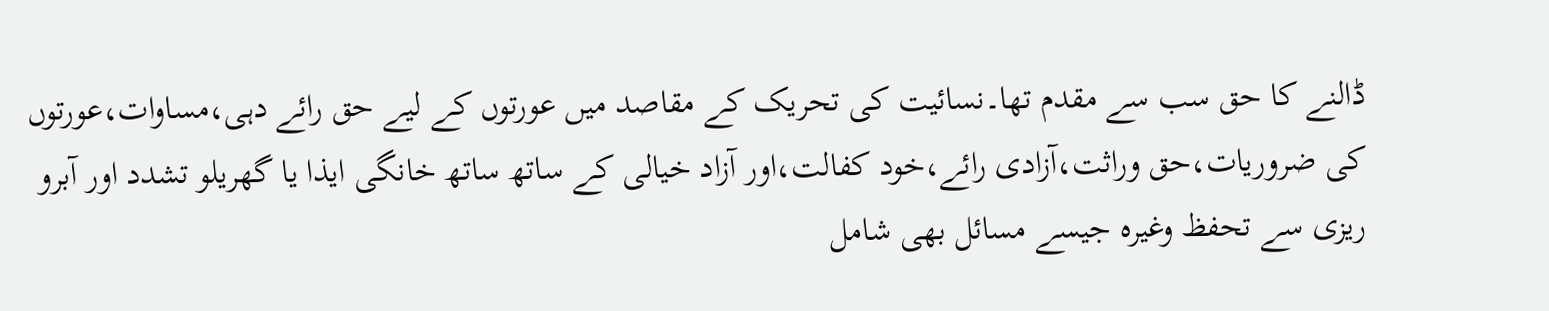ڈالنے کا حق سب سے مقدم تھا۔نسائیت کی تحریک کے مقاصد میں عورتوں کے لیے حق رائے دہی،مساوات،عورتوں کی ضروریات،حق وراثت،آزادی رائے،خود کفالت،اور آزاد خیالی کے ساتھ ساتھ خانگی ایذا یا گھریلو تشدد اور آبرو ریزی سے تحفظ وغیرہ جیسے مسائل بھی شامل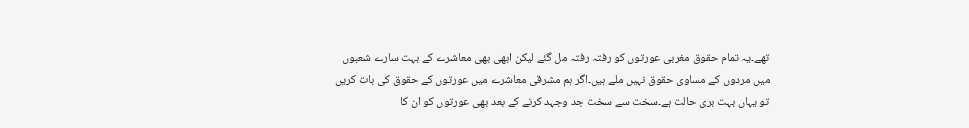تھے۔یہ تمام حقوق مغربی عورتوں کو رفتہ رفتہ مل گئے لیکن ابھی بھی معاشرے کے بہت سارے شعبوں میں مردوں کے مساوی حقوق نہیں ملے ہیں۔اگر ہم مشرقی معاشرے میں عورتوں کے حقوق کی بات کریں تو یہاں بہت بری حالت ہے۔سخت سے سخت جد وجہد کرنے کے بعد بھی عورتوں کو ان کا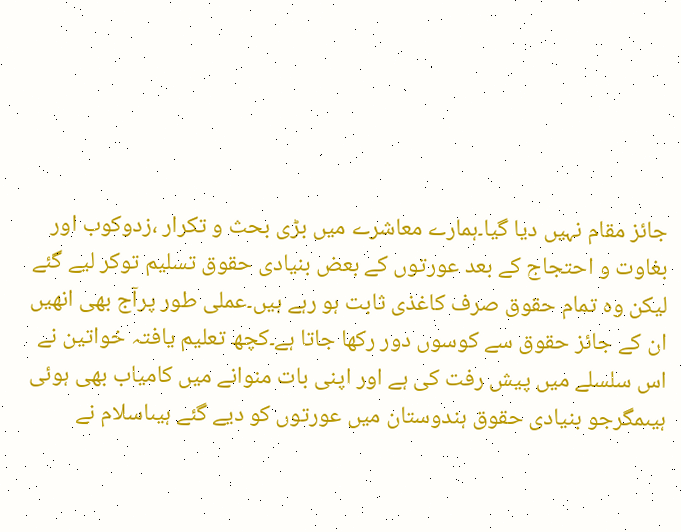جائز مقام نہیں دیا گیا۔ہمارے معاشرے میں بڑی بحث و تکرار ،زدوکوب اور بغاوت و احتجاج کے بعد عورتوں کے بعض بنیادی حقوق تسلیم توکر لیے گئے لیکن وہ تمام حقوق صرف کاغذی ثابت ہو رہے ہیں۔عملی طور پرآج بھی انھیں ان کے جائز حقوق سے کوسوں دور رکھا جاتا ہے۔کچھ تعلیم یافتہ خواتین نے اس سلسلے میں پیش رفت کی ہے اور اپنی بات منوانے میں کامیاب بھی ہوئی ہیںمگرجو بنیادی حقوق ہندوستان میں عورتوں کو دیے گئے ہیںاسلام نے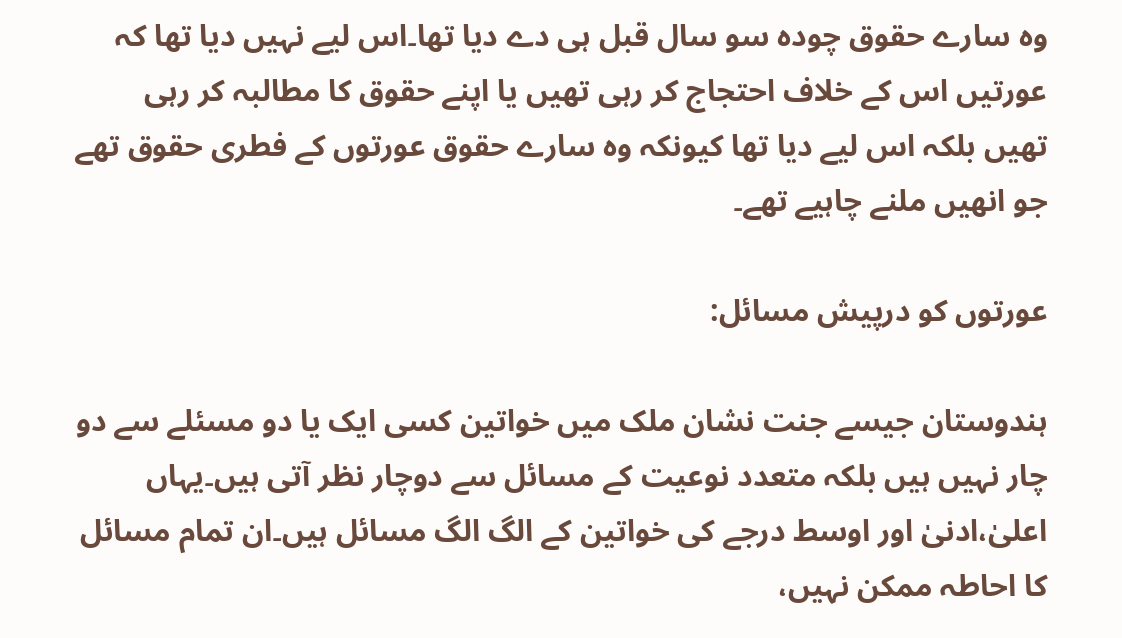وہ سارے حقوق چودہ سو سال قبل ہی دے دیا تھا۔اس لیے نہیں دیا تھا کہ عورتیں اس کے خلاف احتجاج کر رہی تھیں یا اپنے حقوق کا مطالبہ کر رہی تھیں بلکہ اس لیے دیا تھا کیونکہ وہ سارے حقوق عورتوں کے فطری حقوق تھے جو انھیں ملنے چاہیے تھے۔

عورتوں کو درپیش مسائل:

ہندوستان جیسے جنت نشان ملک میں خواتین کسی ایک یا دو مسئلے سے دو چار نہیں ہیں بلکہ متعدد نوعیت کے مسائل سے دوچار نظر آتی ہیں۔یہاں اعلیٰ،ادنیٰ اور اوسط درجے کی خواتین کے الگ الگ مسائل ہیں۔ان تمام مسائل کا احاطہ ممکن نہیں،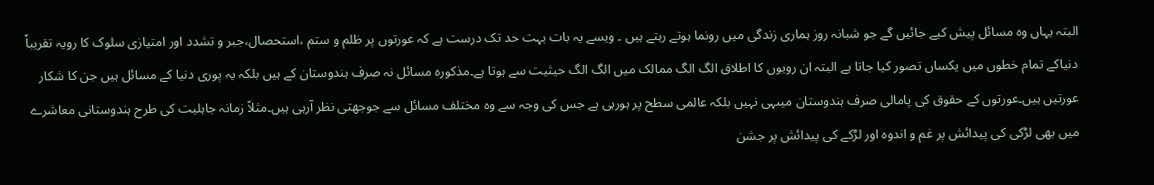البتہ یہاں وہ مسائل پیش کیے جائیں گے جو شبانہ روز ہماری زندگی میں رونما ہوتے رہتے ہیں ۔ ویسے یہ بات بہت حد تک درست ہے کہ عورتوں پر ظلم و ستم ،استحصال،جبر و تشدد اور امتیازی سلوک کا رویہ تقریباً دنیاکے تمام خطوں میں یکساں تصور کیا جاتا ہے البتہ ان رویوں کا اطلاق الگ الگ ممالک میں الگ الگ حیثیت سے ہوتا ہے۔مذکورہ مسائل نہ صرف ہندوستان کے ہیں بلکہ یہ پوری دنیا کے مسائل ہیں جن کا شکار عورتیں ہیں۔عورتوں کے حقوق کی پامالی صرف ہندوستان میںہی نہیں بلکہ عالمی سطح پر ہورہی ہے جس کی وجہ سے وہ مختلف مسائل سے جوجھتی نظر آرہی ہیں۔مثلاً زمانہ جاہلیت کی طرح ہندوستانی معاشرے میں بھی لڑکی کی پیدائش پر غم و اندوہ اور لڑکے کی پیدائش پر جشن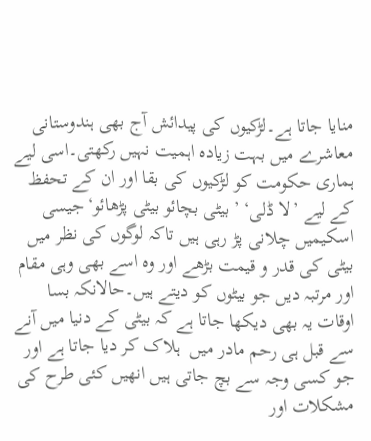منایا جاتا ہے۔لڑکیوں کی پیدائش آج بھی ہندوستانی معاشرے میں بہت زیادہ اہمیت نہیں رکھتی۔اسی لیے ہماری حکومت کو لڑکیوں کی بقا اور ان کے تحفظ کے لیے ’لا ڈلی‘ ’بیٹی بچائو بیٹی پڑھائو‘جیسی اسکیمیں چلانی پڑ رہی ہیں تاکہ لوگوں کی نظر میں بیٹی کی قدر و قیمت بڑھے اور وہ اسے بھی وہی مقام اور مرتبہ دیں جو بیٹوں کو دیتے ہیں۔حالانکہ بسا اوقات یہ بھی دیکھا جاتا ہے کہ بیٹی کے دنیا میں آنے سے قبل ہی رحم مادر میں  ہلاک کر دیا جاتا ہے اور جو کسی وجہ سے بچ جاتی ہیں انھیں کئی طرح کی مشکلات اور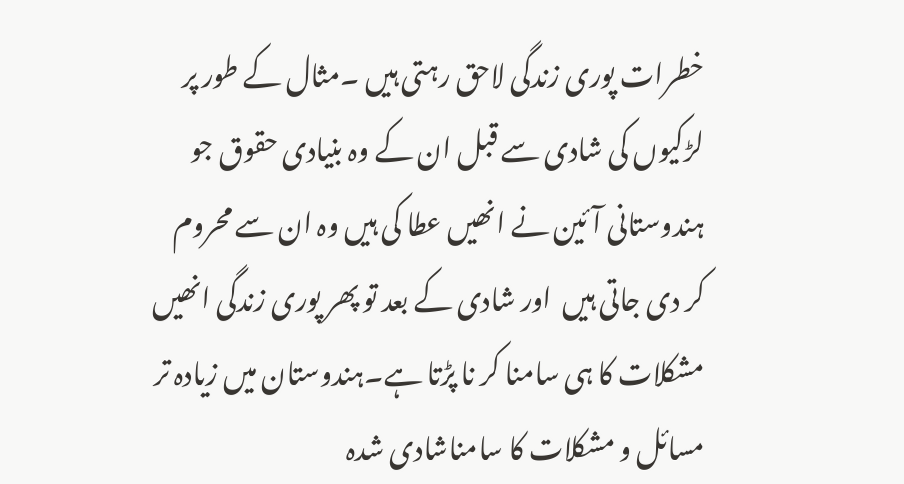خطرات پوری زندگی لاحق رہتی ہیں ۔مثال کے طور پر لڑکیوں کی شادی سے قبل ان کے وہ بنیادی حقوق جو ہندوستانی آئین نے انھیں عطا کی ہیں وہ ان سے محروم کر دی جاتی ہیں  اور شادی کے بعد تو پھر پوری زندگی انھیں مشکلات کا ہی سامنا کر نا پڑتا ہے۔ہندوستان میں زیادہ تر مسائل و مشکلات کا سامناشادی شدہ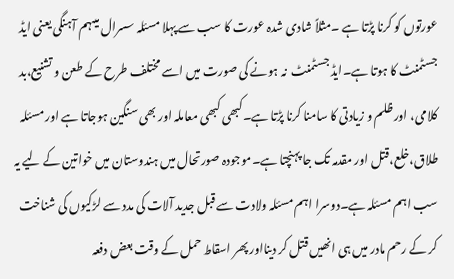عورتوں کو کرنا پڑتا ہے ۔مثلاً شادی شدہ عورت کا سب سے پہلا مسئلہ سسرال میںہم آہنگی یعنی ایڈ جسٹمنٹ کا ہوتا ہے۔ایڈ جسٹمنٹ  نہ ہونے کی صورت میں اسے مختلف طرح کے طعن و تشنیع،بد کلامی، اور ظلم و زیادتی کا سامنا کرنا پڑتا ہے۔کبھی کبھی معاملہ اور بھی سنگین ہوجاتا ہے اور مسئلہ طلاق،خلع،قتل اور مقدمہ تک جا پہنچتا ہے۔موجودہ صورتحال میں ہندوستان میں خواتین کے لیے یہ سب اہم مسئلہ ہے۔دوسرا اہم مسئلہ ولادت سے قبل جدید آلات کی مدد سے لڑکیوں کی شناخت کر کے رحم مادر میں ہی انھیں قتل کر دینااور پھر اسقاط حمل کے وقت بعض دفعہ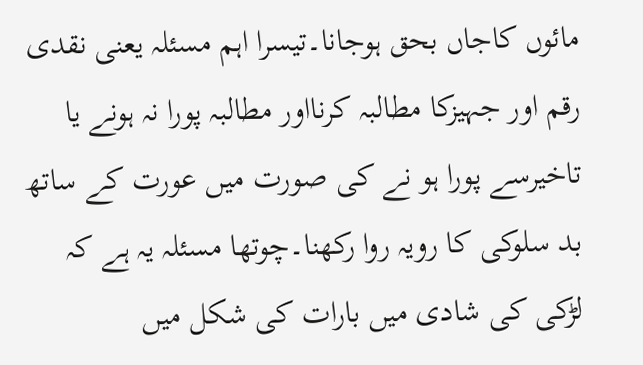مائوں کاجاں بحق ہوجانا۔تیسرا اہم مسئلہ یعنی نقدی رقم اور جہیزکا مطالبہ کرنااور مطالبہ پورا نہ ہونے یا تاخیرسے پورا ہو نے کی صورت میں عورت کے ساتھ بد سلوکی کا رویہ روا رکھنا۔چوتھا مسئلہ یہ ہے کہ لڑکی کی شادی میں بارات کی شکل میں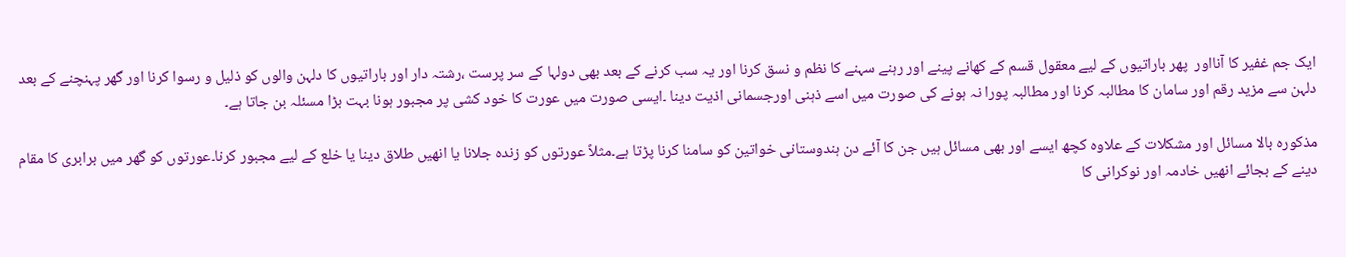ایک جم غفیر کا آنااور  پھر باراتیوں کے لیے معقول قسم کے کھانے پینے اور رہنے سہنے کا نظم و نسق کرنا اور یہ سب کرنے کے بعد بھی دولہا کے سر پرست ،رشتہ دار اور باراتیوں کا دلہن والوں کو ذلیل و رسوا کرنا اور گھر پہنچنے کے بعد دلہن سے مزید رقم اور سامان کا مطالبہ کرنا اور مطالبہ پورا نہ ہونے کی صورت میں اسے ذہنی اورجسمانی اذیت دینا ۔ایسی صورت میں عورت کا خود کشی پر مجبور ہونا بہت بڑا مسئلہ بن جاتا ہے۔

مذکورہ بالا مسائل اور مشکلات کے علاوہ کچھ ایسے اور بھی مسائل ہیں جن کا آئے دن ہندوستانی خواتین کو سامنا کرنا پڑتا ہے۔مثلاً عورتوں کو زندہ جلانا یا انھیں طلاق دینا یا خلع کے لیے مجبور کرنا۔عورتوں کو گھر میں برابری کا مقام دینے کے بجائے انھیں خادمہ اور نوکرانی کا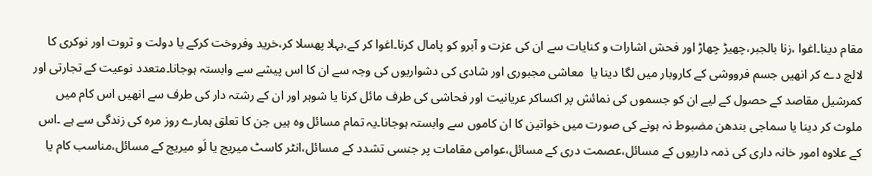مقام دینا۔اغوا ،زنا بالجبر،چھیڑ چھاڑ اور فحش اشارات و کنایات سے ان کی عزت و آبرو کو پامال کرنا۔اغوا کر کے،بہلا پھسلا کر،خرید وفروخت کرکے یا دولت و ثروت اور نوکری کا لالچ دے کر انھیں جسم فرووشی کے کاروبار میں لگا دینا یا  معاشی مجبوری اور شادی کی دشواریوں کی وجہ سے ان کا اس پیشے سے وابستہ ہوجانا۔متعدد نوعیت کے تجارتی اور کمرشیل مقاصد کے حصول کے لیے ان کو جسموں کی نمائش پر اکساکر عریانیت اور فحاشی کی طرف مائل کرنا یا شوہر اور ان کے رشتہ دار کی طرف سے انھیں اس کام میں ملوث کر دینا یا سماجی بندھن مضبوط نہ ہونے کی صورت میں خواتین کا ان کاموں سے وابستہ ہوجانا۔یہ تمام مسائل وہ ہیں جن کا تعلق ہمارے روز مرہ کی زندگی سے ہے ۔اس کے علاوہ امور خانہ داری کی ذمہ داریوں کے مسائل،عصمت دری کے مسائل،عوامی مقامات پر جنسی تشدد کے مسائل،انٹر کاسٹ میریج یا لَو میریج کے مسائل،مناسب کام یا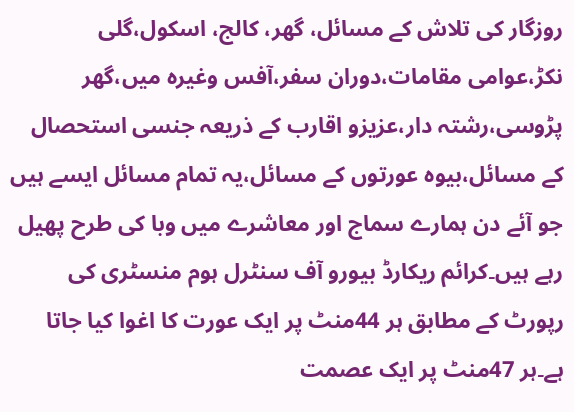روزگار کی تلاش کے مسائل، گھر، کالج، اسکول،گلی نکڑ،عوامی مقامات،دوران سفر،آفس وغیرہ میں،گھر پڑوسی،رشتہ دار،عزیزو اقارب کے ذریعہ جنسی استحصال کے مسائل،بیوہ عورتوں کے مسائل،یہ تمام مسائل ایسے ہیں جو آئے دن ہمارے سماج اور معاشرے میں وبا کی طرح پھیل رہے ہیں۔کرائم ریکارڈ بیورو آف سنٹرل ہوم منسٹری کی رپورٹ کے مطابق ہر 44منٹ پر ایک عورت کا اغوا کیا جاتا ہے۔ہر 47منٹ پر ایک عصمت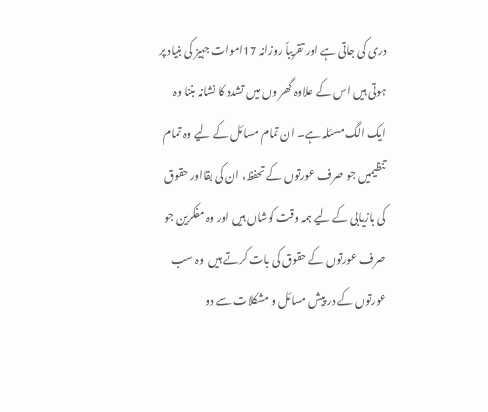دری کی جاتی ہے اور تقریباً روزانہ 17اموات جہیز کی بنیاد پر ہوتی ہیں اس کے علاوہ گھر وں میں تشدد کا نشانہ بننا وہ ایک الگ مسئلہ ہے۔ ان تمام مسائل کے لیے وہ تمام تنظیمیں جو صرف عورتوں کے تحفظ، ان کی بقااور حقوق کی بازیابی کے لیے ہمہ وقت کوشاں ہیں اور وہ مفکرین جو صرف عورتوں کے حقوق کی بات کرتے ہیں  وہ سب عورتوں کے در پیش مسائل و مشکلات سے دو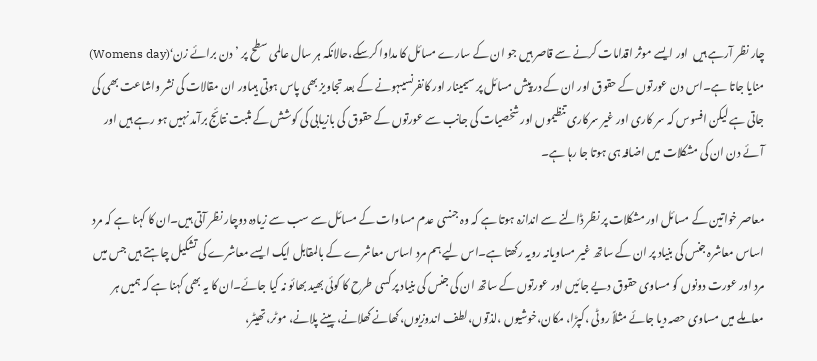چار نظر آرہے ہیں  اور ایسے موثر اقدامات کرنے سے قاصر ہیں جو ان کے سارے مسائل کا مداوا کرسکے،حالانکہ ہر سال عالمی سطح پر ’دن برائے زن‘(Womens day) منایا جاتا ہے۔اس دن عورتوں کے حقوق اور ان کے در پیش مسائل پر سیمینار اور کانفرنسیںہونے کے بعد تجاویز بھی پاس ہوتی ہیںاور ان مقالات کی نشر واشاعت بھی کی جاتی ہے لیکن افسوس کہ سر کاری اور غیر سرکاری تنظیموں اور شخصیات کی جانب سے عورتوں کے حقوق کی بازیابی کی کوشش کے مثبت نتائج برآمد نہیں ہو رہے ہیں اور آئے دن ان کی مشکلات میں اضافہ ہی ہوتا جا رہا ہے۔

معاصر خواتین کے مسائل اور مشکلات پر نظر ڈالنے سے اندازہ ہوتا ہے کہ وہ جنسی عدم مساوات کے مسائل سے سب سے زیادہ دوچار نظر آتی ہیں۔ان کا کہنا ہے کہ مرد اساس معاشرہ جنس کی بنیاد پر ان کے ساتھ غیر مساویانہ رویہ رکھتا ہے۔اس لیے ہم مرد اساس معاشرے کے بالمقابل ایک ایسے معاشرے کی تشکیل چاہتے ہیں جس میں مرد اور عورت دونوں کو مساوی حقوق دیے جائیں اور عورتوں کے ساتھ ان کی جنس کی بنیاد پر کسی طرح کا کوئی بھید بھائو نہ کیا جائے۔ان کا یہ بھی کہنا ہے کہ ہمیں ہر معاملے میں مساوی حصہ دیا جائے مثلاً روٹی ،کپڑا، مکان،خوشیوں ،لذتوں،لطف اندوزیوں،کھانے کھلانے، پینے پلانے، موٹر،تھیٹر،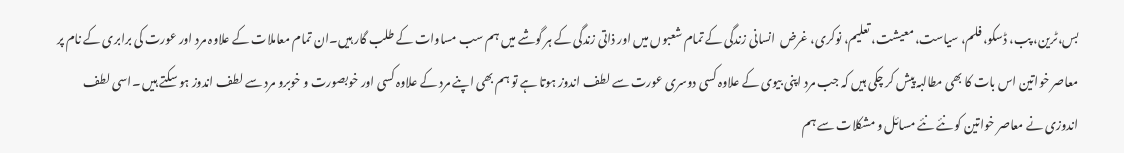بس،ٹرین، پب، ڈسکو، فلم، سیاست، معیشت، تعلیم، نوکری، غرض  انسانی زندگی کے تمام شعبوں میں اور ذاتی زندگی کے ہر گوشے میں ہم سب مساوات کے طلب گار ہیں۔ان تمام معاملات کے علاوہ مرد اور عورت کی برابری کے نام پر معاصر خواتین اس بات کا بھی مطالبہ پیش کر چکی ہیں کہ جب مرد اپنی بیوی کے علاوہ کسی دوسری عورت سے لطف اندوز ہوتا ہے تو ہم بھی اپنے مرد کے علاوہ کسی اور خوبصورت و خوبرو مرد سے لطف اندوز ہو سکتے ہیں ۔اسی لطف اندوزی نے معاصر خواتین کو نئے نئے مسائل و مشکلات سے ہم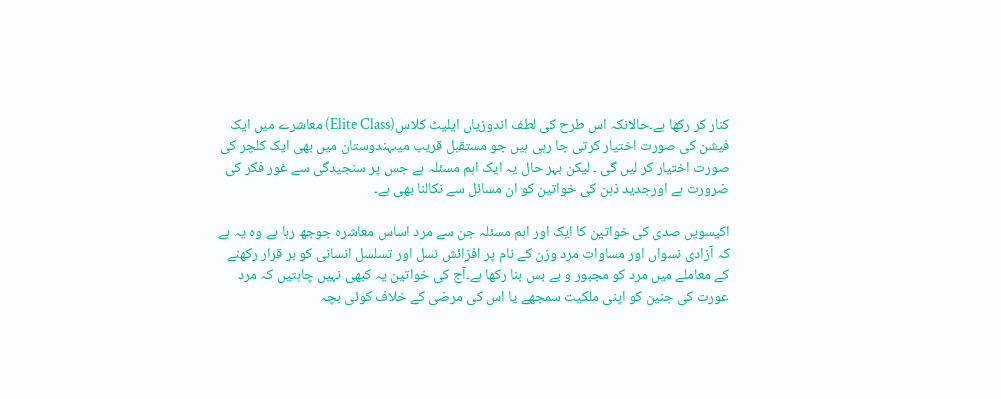کنار کر رکھا ہے۔حالانکہ اس طرح کی لطف اندوزیاں ایلیٹ کلاس(Elite Class) معاشرے میں ایک فیشن کی صورت اختیار کرتی جا رہی ہیں جو مستقبل قریب میںہندوستان میں بھی ایک کلچر کی صورت اختیار کر لیں گی ۔ لیکن بہر حال یہ ایک اہم مسئلہ ہے جس پر سنجیدگی سے غور فکر کی ضرورت ہے اورجدید ذہن کی خواتین کو ان مسائل سے نکالنا بھی ہے۔

اکیسویں صدی کی خواتین کا ایک اور اہم مسئلہ جن سے مرد اساس معاشرہ جوجھ رہا ہے وہ یہ ہے کہ آزادی نسواں اور مساوات مرد وزن کے نام پر افزائش نسل اور تسلسل انسانی کو بر قرار رکھنے کے معاملے میں مرد کو مجبور و بے بس بنا رکھا ہے۔آج کی خواتین یہ کبھی نہیں چاہتیں کہ مرد عورت کی جنین کو اپنی ملکیت سمجھے یا اس کی مرضی کے خلاف کوئی بچہ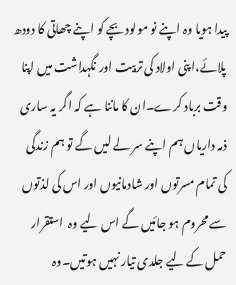پیدا ہویا وہ اپنے نو مولود بچے کو اپنے چھاتی کا دودھ پلائے،اپنی اولاد کی تربیت اور نگہداشت میں اپنا وقت برباد کرے۔ان کا ماننا ہے کہ اگر یہ ساری ذمہ داریاں ہم اپنے سر لے لیں گے تو ہم زندگی کی تمام مسرتوں اور شادمانیوں اور اس کی لذتوں سے محروم ہو جائیں گے اس لیے وہ  استقرار حمل کے لیے جلدی تیار نہیں ہوتیں۔وہ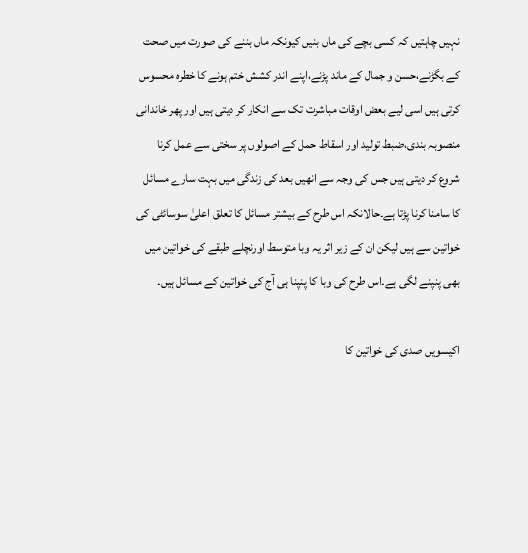نہیں چاہتیں کہ کسی بچے کی ماں بنیں کیونکہ ماں بننے کی صورت میں صحت کے بگڑنے،حسن و جمال کے ماند پڑنے،اپنے اندر کشش ختم ہونے کا خطرہ محسوس کرتی ہیں اسی لیے بعض اوقات مباشرت تک سے انکار کر دیتی ہیں اور پھر خاندانی منصوبہ بندی،ضبط تولید اور اسقاط حمل کے اصولوں پر سختی سے عمل کرنا شروع کر دیتی ہیں جس کی وجہ سے انھیں بعد کی زندگی میں بہت سارے مسائل کا سامنا کرنا پڑتا ہے۔حالانکہ اس طرح کے بیشتر مسائل کا تعلق اعلیٰ سوسائٹی کی خواتین سے ہیں لیکن ان کے زیر اثر یہ وبا متوسط اورنچلے طبقے کی خواتین میں بھی پنپنے لگی ہے۔اس طرح کی وبا کا پنپنا ہی آج کی خواتین کے مسائل ہیں۔

اکیسویں صدی کی خواتین کا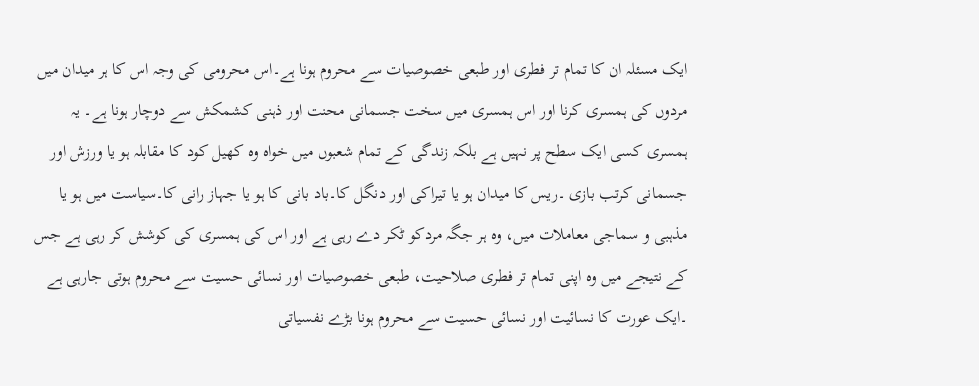ایک مسئلہ ان کا تمام تر فطری اور طبعی خصوصیات سے محروم ہونا ہے۔اس محرومی کی وجہ اس کا ہر میدان میں مردوں کی ہمسری کرنا اور اس ہمسری میں سخت جسمانی محنت اور ذہنی کشمکش سے دوچار ہونا ہے۔ یہ ہمسری کسی ایک سطح پر نہیں ہے بلکہ زندگی کے تمام شعبوں میں خواہ وہ کھیل کود کا مقابلہ ہو یا ورزش اور جسمانی کرتب بازی ۔ریس کا میدان ہو یا تیراکی اور دنگل کا۔باد بانی کا ہو یا جہاز رانی کا۔سیاست میں ہو یا مذہبی و سماجی معاملات میں، وہ ہر جگہ مردکو ٹکر دے رہی ہے اور اس کی ہمسری کی کوشش کر رہی ہے جس کے نتیجے میں وہ اپنی تمام تر فطری صلاحیت، طبعی خصوصیات اور نسائی حسیت سے محروم ہوتی جارہی ہے ۔ایک عورت کا نسائیت اور نسائی حسیت سے محروم ہونا بڑے نفسیاتی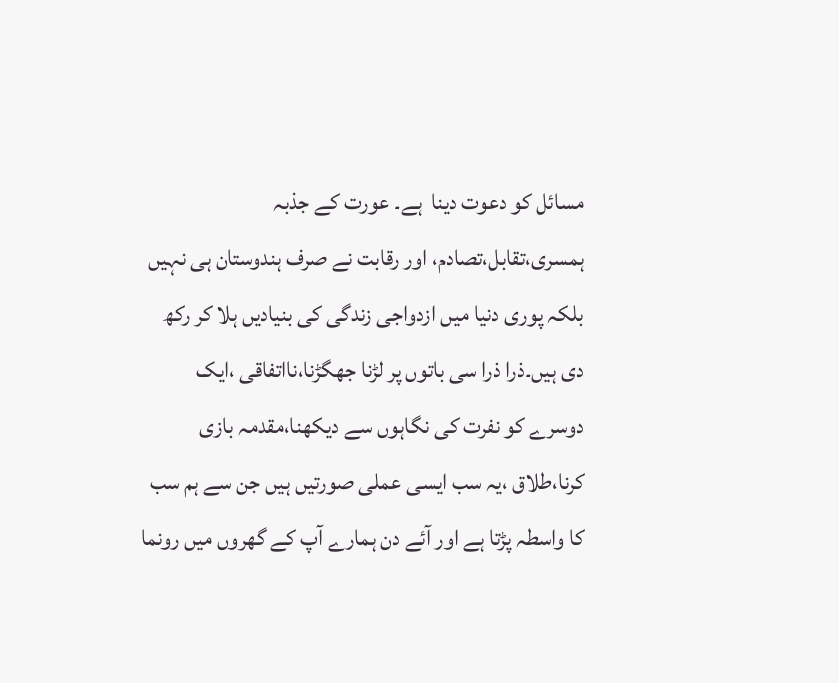مسائل کو دعوت دینا  ہے۔ عورت کے جذبہ ہمسری،تقابل،تصادم، اور رقابت نے صرف ہندوستان ہی نہیں بلکہ پوری دنیا میں ازدواجی زندگی کی بنیادیں ہلا کر رکھ دی ہیں۔ذرا ذرا سی باتوں پر لڑنا جھگڑنا،نااتفاقی ،ایک دوسرے کو نفرت کی نگاہوں سے دیکھنا،مقدمہ بازی کرنا،طلاق ،یہ سب ایسی عملی صورتیں ہیں جن سے ہم سب کا واسطہ پڑتا ہے اور آئے دن ہمارے آپ کے گھروں میں رونما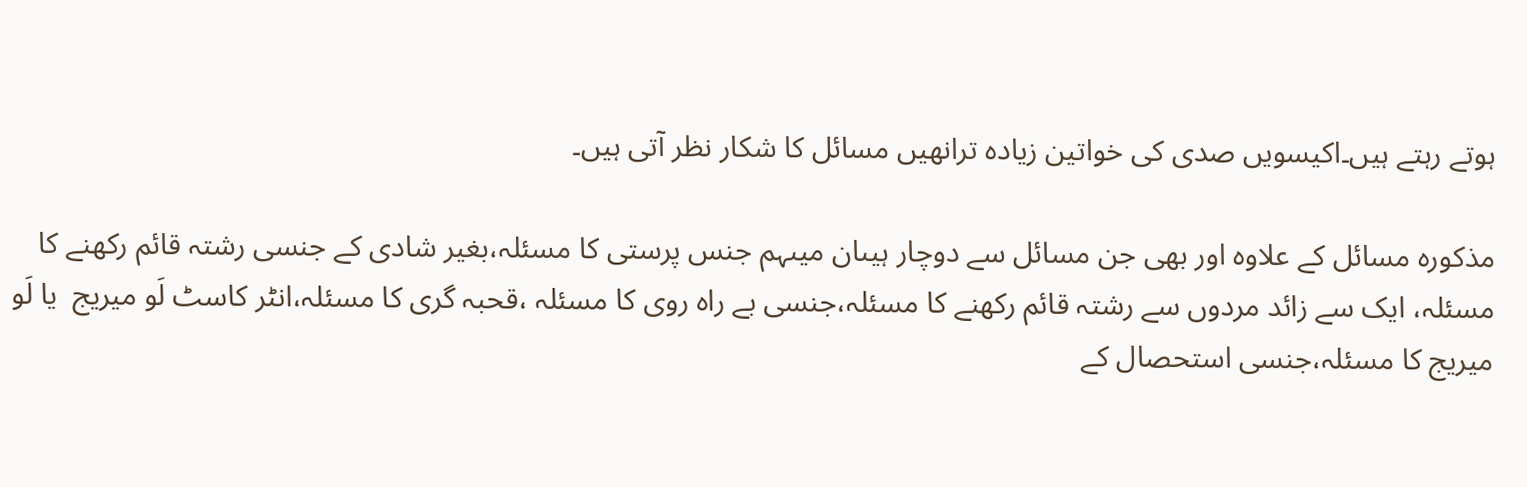ہوتے رہتے ہیں۔اکیسویں صدی کی خواتین زیادہ ترانھیں مسائل کا شکار نظر آتی ہیں۔

مذکورہ مسائل کے علاوہ اور بھی جن مسائل سے دوچار ہیںان میںہم جنس پرستی کا مسئلہ،بغیر شادی کے جنسی رشتہ قائم رکھنے کا مسئلہ، ایک سے زائد مردوں سے رشتہ قائم رکھنے کا مسئلہ،جنسی بے راہ روی کا مسئلہ ،قحبہ گری کا مسئلہ،انٹر کاسٹ لَو میریج  یا لَو میریج کا مسئلہ،جنسی استحصال کے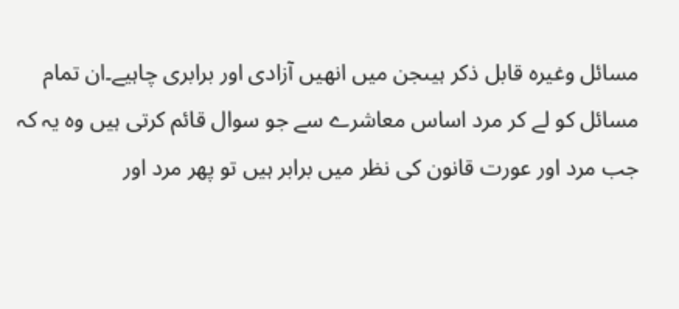مسائل وغیرہ قابل ذکر ہیںجن میں انھیں آزادی اور برابری چاہیے۔ان تمام مسائل کو لے کر مرد اساس معاشرے سے جو سوال قائم کرتی ہیں وہ یہ کہ جب مرد اور عورت قانون کی نظر میں برابر ہیں تو پھر مرد اور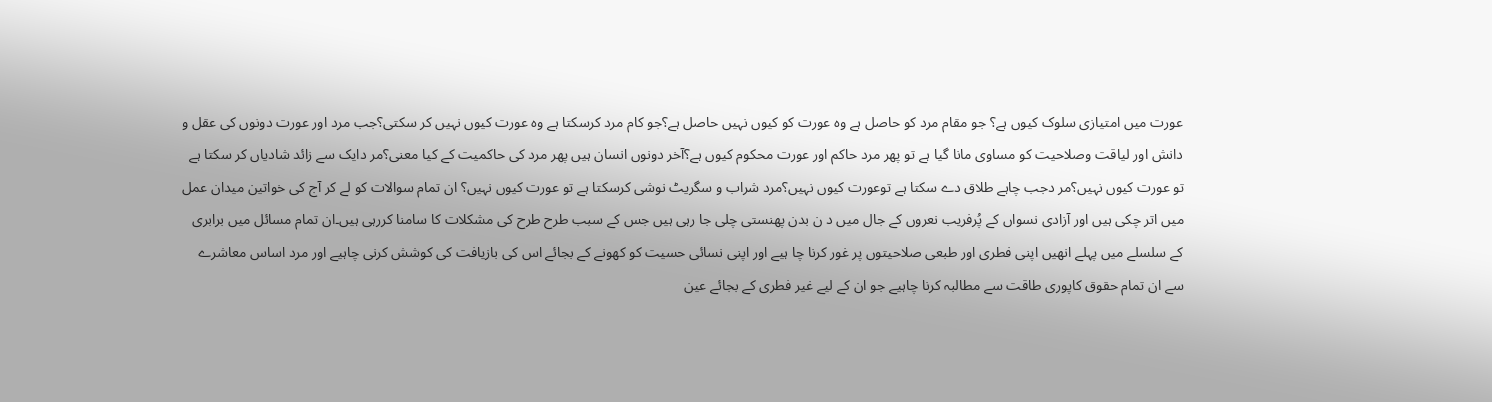عورت میں امتیازی سلوک کیوں ہے؟ جو مقام مرد کو حاصل ہے وہ عورت کو کیوں نہیں حاصل ہے؟جو کام مرد کرسکتا ہے وہ عورت کیوں نہیں کر سکتی؟جب مرد اور عورت دونوں کی عقل و دانش اور لیاقت وصلاحیت کو مساوی مانا گیا ہے تو پھر مرد حاکم اور عورت محکوم کیوں ہے؟آخر دونوں انسان ہیں پھر مرد کی حاکمیت کے کیا معنی؟مر دایک سے زائد شادیاں کر سکتا ہے تو عورت کیوں نہیں؟مر دجب چاہے طلاق دے سکتا ہے توعورت کیوں نہیں؟مرد شراب و سگریٹ نوشی کرسکتا ہے تو عورت کیوں نہیں؟ ان تمام سوالات کو لے کر آج کی خواتین میدان عمل میں اتر چکی ہیں اور آزادی نسواں کے پُرفریب نعروں کے جال میں د ن بدن پھنستی چلی جا رہی ہیں جس کے سبب طرح طرح کی مشکلات کا سامنا کررہی ہیں۔ان تمام مسائل میں برابری کے سلسلے میں پہلے انھیں اپنی فطری اور طبعی صلاحیتوں پر غور کرنا چا ہیے اور اپنی نسائی حسیت کو کھونے کے بجائے اس کی بازیافت کی کوشش کرنی چاہیے اور مرد اساس معاشرے سے ان تمام حقوق کاپوری طاقت سے مطالبہ کرنا چاہیے جو ان کے لیے غیر فطری کے بجائے عین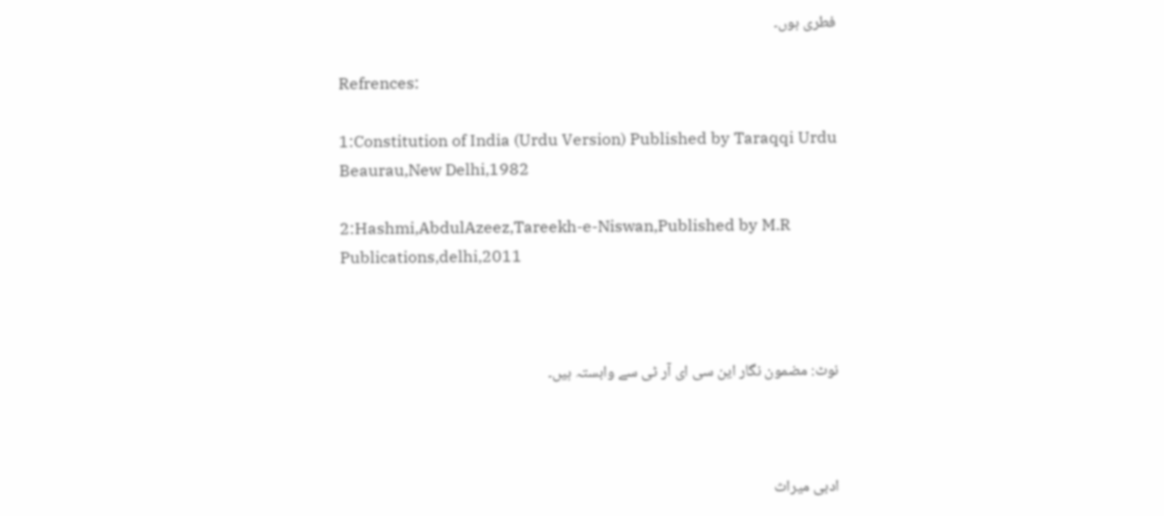فطری ہوں۔

Refrences:

1:Constitution of India (Urdu Version) Published by Taraqqi Urdu Beaurau,New Delhi,1982

2:Hashmi,AbdulAzeez,Tareekh-e-Niswan,Published by M.R Publications,delhi,2011



نوٹ: مضمون نگار این سی ای آر ٹی سے وابستہ ہیں۔



ادبی میراث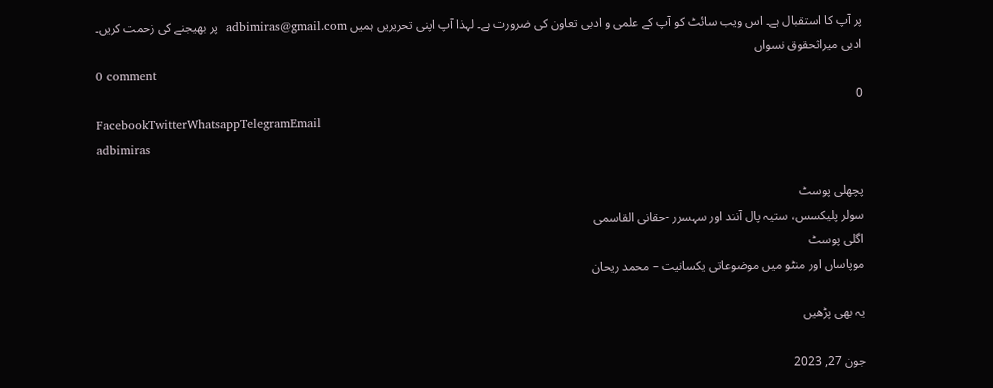پر آپ کا استقبال ہے۔ اس ویب سائٹ کو آپ کے علمی و ادبی تعاون کی ضرورت ہے۔ لہذا آپ اپنی تحریریں ہمیں adbimiras@gmail.com  پر بھیجنے کی زحمت کریں۔
ادبی میراثحقوق نسواں
0 comment
0
FacebookTwitterWhatsappTelegramEmail
adbimiras

پچھلی پوسٹ
سولر پلیکسس، ستیہ پال آنند اور سہسرر -حقانی القاسمی
اگلی پوسٹ
موپاساں اور منٹو میں موضوعاتی یکسانیت – محمد ریحان

یہ بھی پڑھیں

جون 27, 2023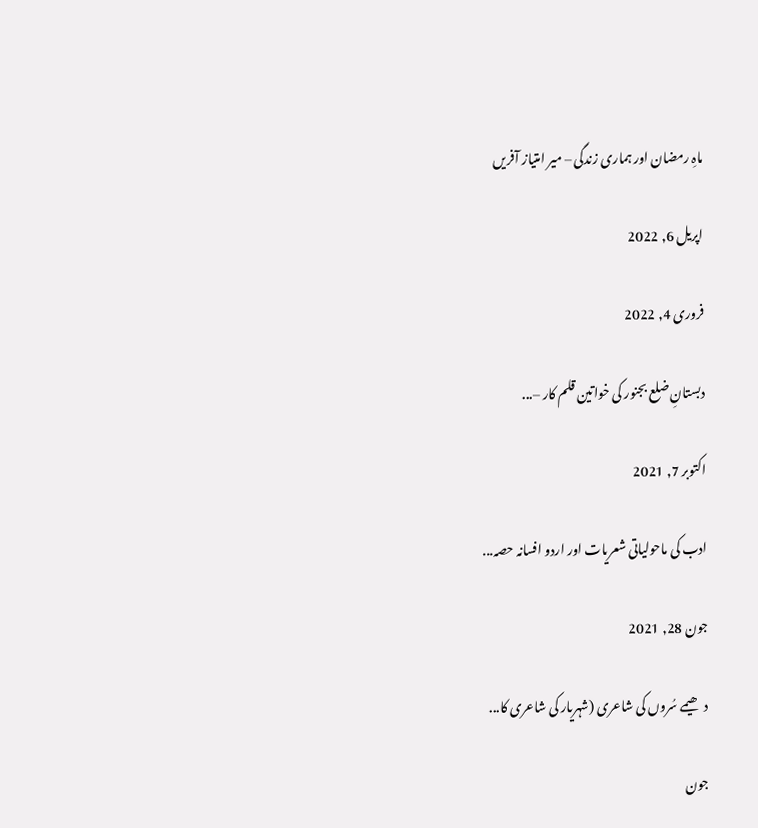ماہِ رمضان اور ہماری زندگی – میر امتیاز آفریں

اپریل 6, 2022

فروری 4, 2022

دبستانِ ضلع بجنور کی خواتین قلم کار –...

اکتوبر 7, 2021

ادب کی ماحولیاتی شعریات اور اردو افسانہ حصہ...

جون 28, 2021

دھیمے سُروں کی شاعری (شہریار کی شاعری کا...

جون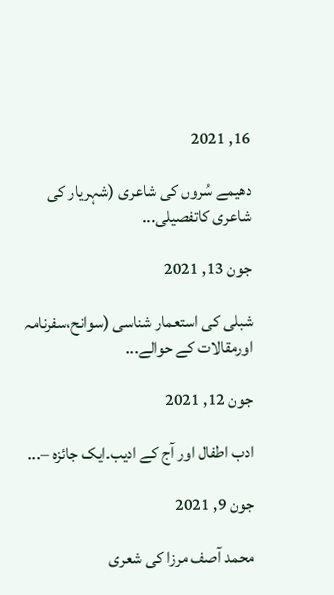16, 2021

دھیمے سُروں کی شاعری (شہریار کی شاعری کاتفصیلی...

جون 13, 2021

شبلی کی استعمار شناسی (سوانح،سفرنامہ اورمقالات کے حوالے...

جون 12, 2021

ادب اطفال اور آج کے ادیب۔ایک جائزہ –...

جون 9, 2021

محمد آصف مرزا کی شعری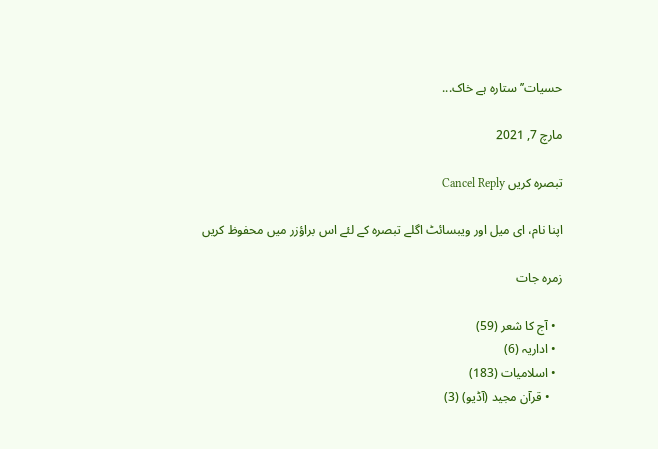حسیات’’ستارہ ہے خاک...

مارچ 7, 2021

تبصرہ کریں Cancel Reply

اپنا نام، ای میل اور ویبسائٹ اگلے تبصرہ کے لئے اس براؤزر میں محفوظ کریں

زمرہ جات

  • آج کا شعر (59)
  • اداریہ (6)
  • اسلامیات (183)
    • قرآن مجید (آڈیو) (3)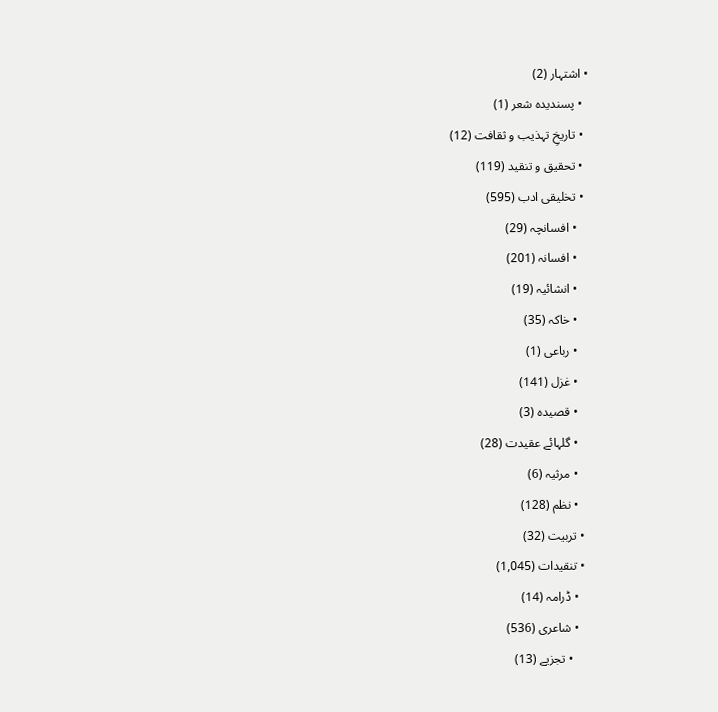• اشتہار (2)
  • پسندیدہ شعر (1)
  • تاریخِ تہذیب و ثقافت (12)
  • تحقیق و تنقید (119)
  • تخلیقی ادب (595)
    • افسانچہ (29)
    • افسانہ (201)
    • انشائیہ (19)
    • خاکہ (35)
    • رباعی (1)
    • غزل (141)
    • قصیدہ (3)
    • گلہائے عقیدت (28)
    • مرثیہ (6)
    • نظم (128)
  • تربیت (32)
  • تنقیدات (1,045)
    • ڈرامہ (14)
    • شاعری (536)
      • تجزیے (13)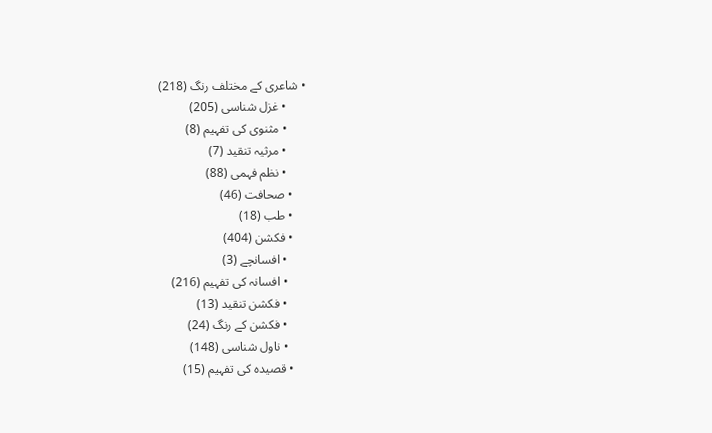• شاعری کے مختلف رنگ (218)
      • غزل شناسی (205)
      • مثنوی کی تفہیم (8)
      • مرثیہ تنقید (7)
      • نظم فہمی (88)
    • صحافت (46)
    • طب (18)
    • فکشن (404)
      • افسانچے (3)
      • افسانہ کی تفہیم (216)
      • فکشن تنقید (13)
      • فکشن کے رنگ (24)
      • ناول شناسی (148)
    • قصیدہ کی تفہیم (15)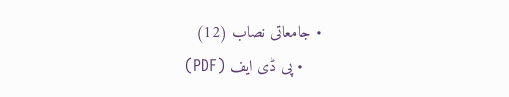• جامعاتی نصاب (12)
    • پی ڈی ایف (PDF)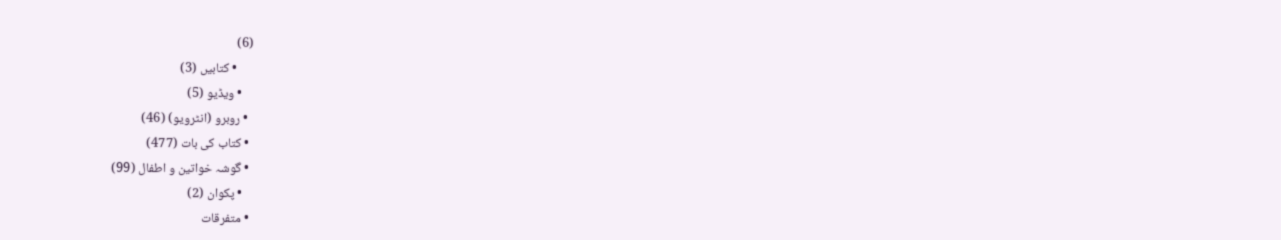(6)
      • کتابیں (3)
    • ویڈیو (5)
  • روبرو (انٹرویو) (46)
  • کتاب کی بات (477)
  • گوشہ خواتین و اطفال (99)
    • پکوان (2)
  • متفرقات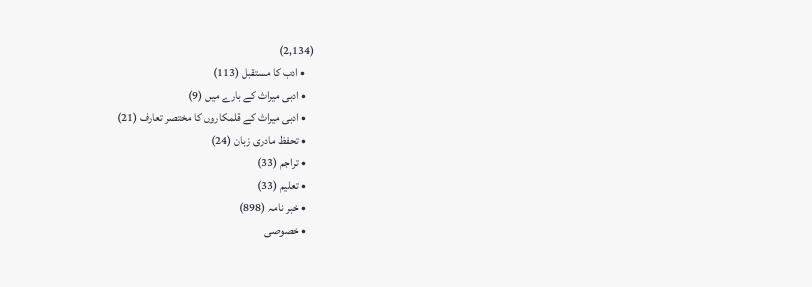(2,134)
    • ادب کا مستقبل (113)
    • ادبی میراث کے بارے میں (9)
    • ادبی میراث کے قلمکاروں کا مختصر تعارف (21)
    • تحفظ مادری زبان (24)
    • تراجم (33)
    • تعلیم (33)
    • خبر نامہ (898)
    • خصوصی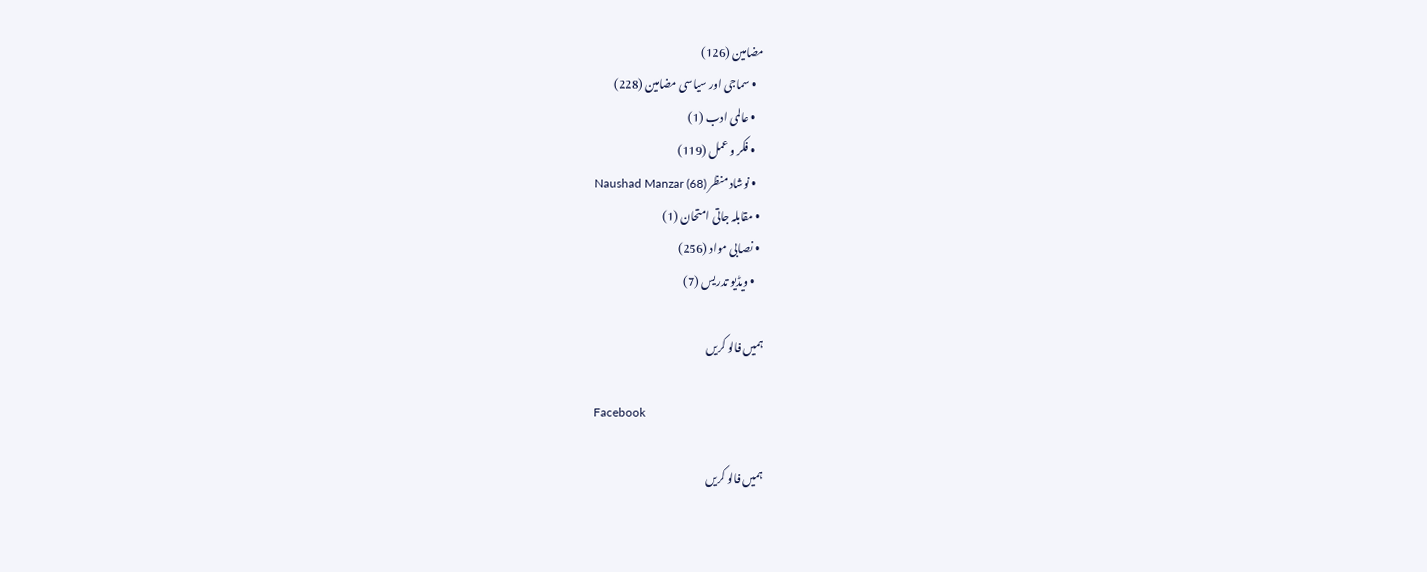مضامین (126)
    • سماجی اور سیاسی مضامین (228)
    • عالمی ادب (1)
    • فکر و عمل (119)
    • نوشاد منظر Naushad Manzar (68)
  • مقابلہ جاتی امتحان (1)
  • نصابی مواد (256)
    • ویڈیو تدریس (7)

ہمیں فالو کریں

Facebook

ہمیں فالو کریں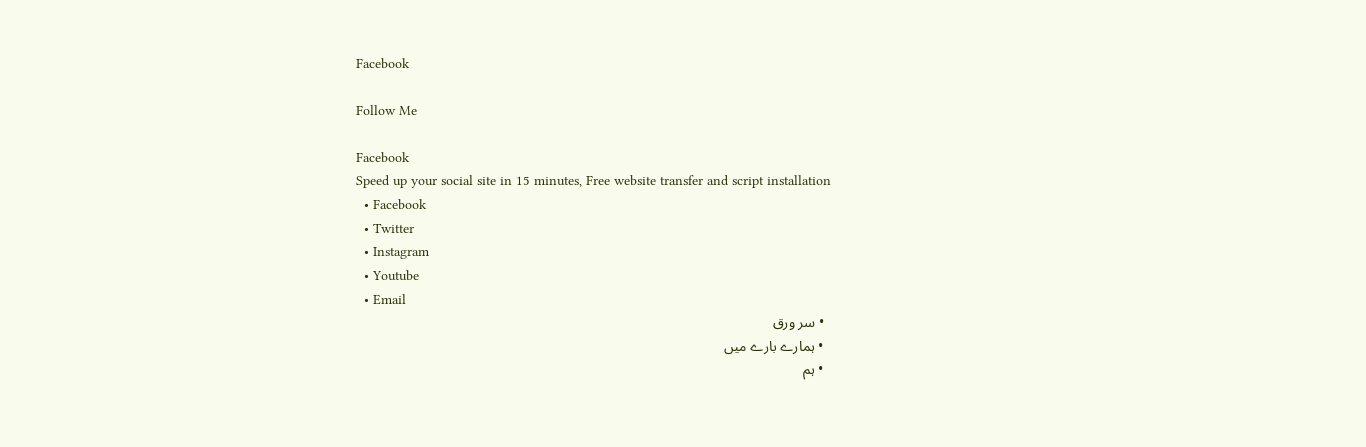Facebook

Follow Me

Facebook
Speed up your social site in 15 minutes, Free website transfer and script installation
  • Facebook
  • Twitter
  • Instagram
  • Youtube
  • Email
  • سر ورق
  • ہمارے بارے میں
  • ہم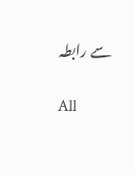سے رابطہ

All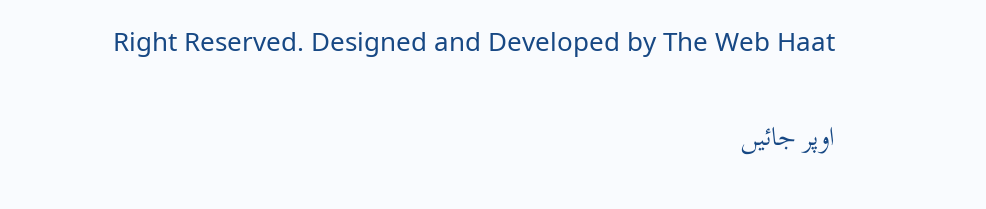Right Reserved. Designed and Developed by The Web Haat


اوپر جائیں